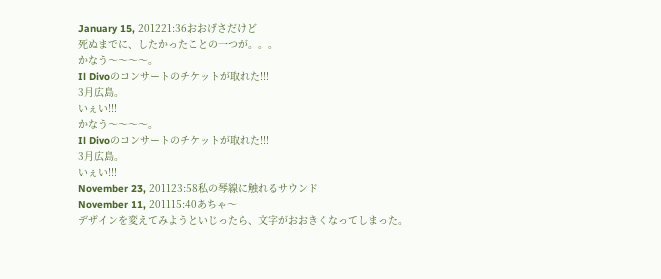January 15, 201221:36おおげさだけど
死ぬまでに、したかったことの一つが。。。
かなう〜〜〜〜。
Il Divoのコンサートのチケットが取れた!!!
3月広島。
いぇい!!!
かなう〜〜〜〜。
Il Divoのコンサートのチケットが取れた!!!
3月広島。
いぇい!!!
November 23, 201123:58私の琴線に触れるサウンド
November 11, 201115:40あちゃ〜
デザインを変えてみようといじったら、文字がおおきくなってしまった。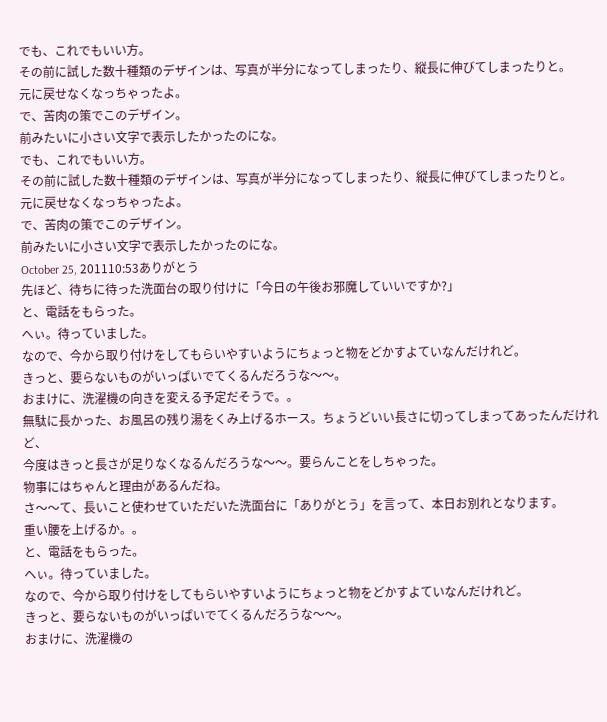でも、これでもいい方。
その前に試した数十種類のデザインは、写真が半分になってしまったり、縦長に伸びてしまったりと。
元に戻せなくなっちゃったよ。
で、苦肉の策でこのデザイン。
前みたいに小さい文字で表示したかったのにな。
でも、これでもいい方。
その前に試した数十種類のデザインは、写真が半分になってしまったり、縦長に伸びてしまったりと。
元に戻せなくなっちゃったよ。
で、苦肉の策でこのデザイン。
前みたいに小さい文字で表示したかったのにな。
October 25, 201110:53ありがとう
先ほど、待ちに待った洗面台の取り付けに「今日の午後お邪魔していいですか?」
と、電話をもらった。
へぃ。待っていました。
なので、今から取り付けをしてもらいやすいようにちょっと物をどかすよていなんだけれど。
きっと、要らないものがいっぱいでてくるんだろうな〜〜。
おまけに、洗濯機の向きを変える予定だそうで。。
無駄に長かった、お風呂の残り湯をくみ上げるホース。ちょうどいい長さに切ってしまってあったんだけれど、
今度はきっと長さが足りなくなるんだろうな〜〜。要らんことをしちゃった。
物事にはちゃんと理由があるんだね。
さ〜〜て、長いこと使わせていただいた洗面台に「ありがとう」を言って、本日お別れとなります。
重い腰を上げるか。。
と、電話をもらった。
へぃ。待っていました。
なので、今から取り付けをしてもらいやすいようにちょっと物をどかすよていなんだけれど。
きっと、要らないものがいっぱいでてくるんだろうな〜〜。
おまけに、洗濯機の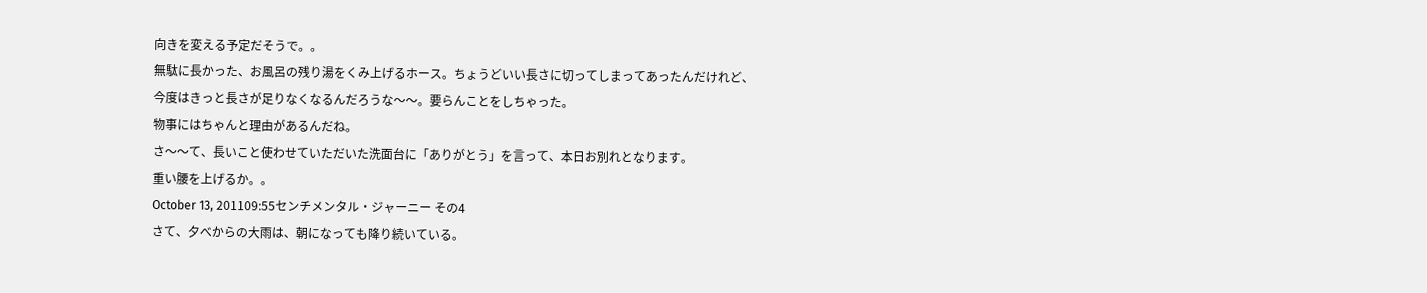向きを変える予定だそうで。。
無駄に長かった、お風呂の残り湯をくみ上げるホース。ちょうどいい長さに切ってしまってあったんだけれど、
今度はきっと長さが足りなくなるんだろうな〜〜。要らんことをしちゃった。
物事にはちゃんと理由があるんだね。
さ〜〜て、長いこと使わせていただいた洗面台に「ありがとう」を言って、本日お別れとなります。
重い腰を上げるか。。
October 13, 201109:55センチメンタル・ジャーニー その4
さて、夕べからの大雨は、朝になっても降り続いている。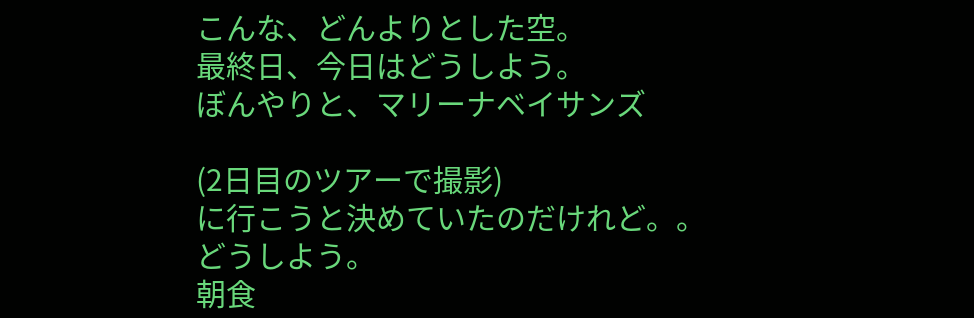こんな、どんよりとした空。
最終日、今日はどうしよう。
ぼんやりと、マリーナベイサンズ

(2日目のツアーで撮影)
に行こうと決めていたのだけれど。。
どうしよう。
朝食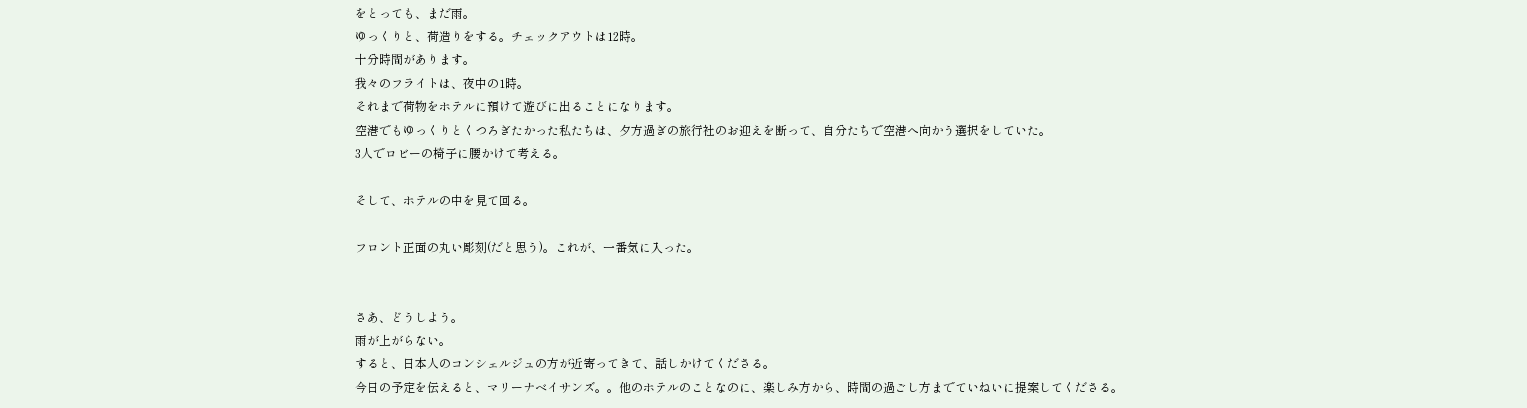をとっても、まだ雨。
ゆっくりと、荷造りをする。チェックアウトは12時。
十分時間があります。
我々のフライトは、夜中の1時。
それまで荷物をホテルに預けて遊びに出ることになります。
空港でもゆっくりとくつろぎたかった私たちは、夕方過ぎの旅行社のお迎えを断って、自分たちで空港へ向かう選択をしていた。
3人でロビーの椅子に腰かけて考える。

そして、ホテルの中を見て回る。

フロント正面の丸い彫刻(だと思う)。これが、一番気に入った。


さあ、どうしよう。
雨が上がらない。
すると、日本人のコンシェルジュの方が近寄ってきて、話しかけてくださる。
今日の予定を伝えると、マリーナベイサンズ。。他のホテルのことなのに、楽しみ方から、時間の過ごし方までていねいに提案してくださる。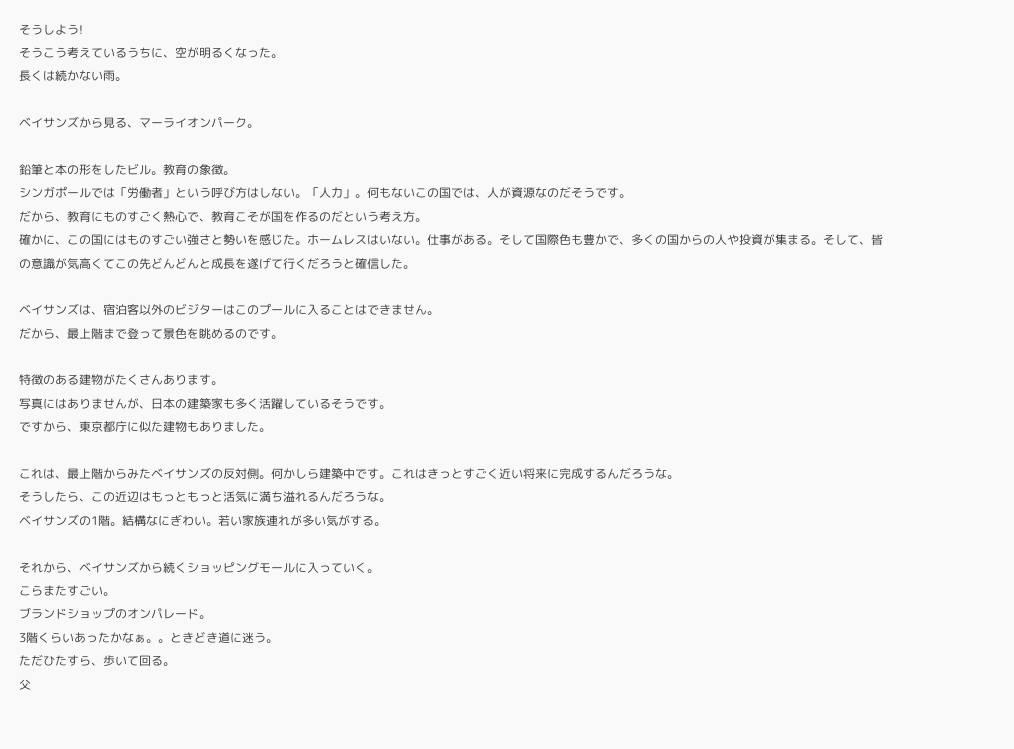そうしよう!
そうこう考えているうちに、空が明るくなった。
長くは続かない雨。

ベイサンズから見る、マーライオンパーク。

鉛筆と本の形をしたビル。教育の象徴。
シンガポールでは「労働者」という呼び方はしない。「人力」。何もないこの国では、人が資源なのだそうです。
だから、教育にものすごく熱心で、教育こそが国を作るのだという考え方。
確かに、この国にはものすごい強さと勢いを感じた。ホームレスはいない。仕事がある。そして国際色も豊かで、多くの国からの人や投資が集まる。そして、皆の意識が気高くてこの先どんどんと成長を遂げて行くだろうと確信した。

ベイサンズは、宿泊客以外のビジターはこのプールに入ることはできません。
だから、最上階まで登って景色を眺めるのです。

特徴のある建物がたくさんあります。
写真にはありませんが、日本の建築家も多く活躍しているそうです。
ですから、東京都庁に似た建物もありました。

これは、最上階からみたベイサンズの反対側。何かしら建築中です。これはきっとすごく近い将来に完成するんだろうな。
そうしたら、この近辺はもっともっと活気に満ち溢れるんだろうな。
ベイサンズの1階。結構なにぎわい。若い家族連れが多い気がする。

それから、ベイサンズから続くショッピングモールに入っていく。
こらまたすごい。
ブランドショップのオンパレード。
3階くらいあったかなぁ。。ときどき道に迷う。
ただひたすら、歩いて回る。
父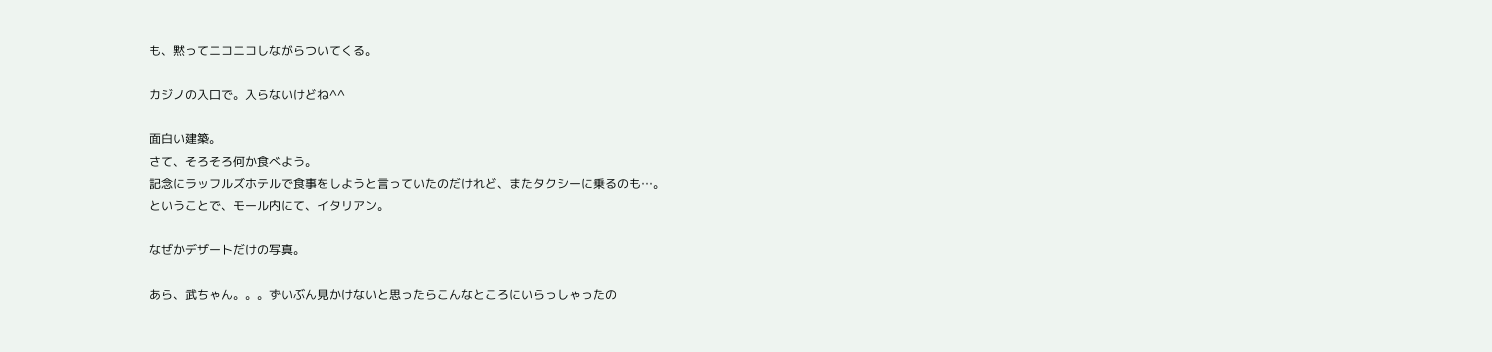も、黙ってニコニコしながらついてくる。

カジノの入口で。入らないけどね^^

面白い建築。
さて、そろそろ何か食べよう。
記念にラッフルズホテルで食事をしようと言っていたのだけれど、またタクシーに乗るのも…。
ということで、モール内にて、イタリアン。

なぜかデザートだけの写真。

あら、武ちゃん。。。ずいぶん見かけないと思ったらこんなところにいらっしゃったの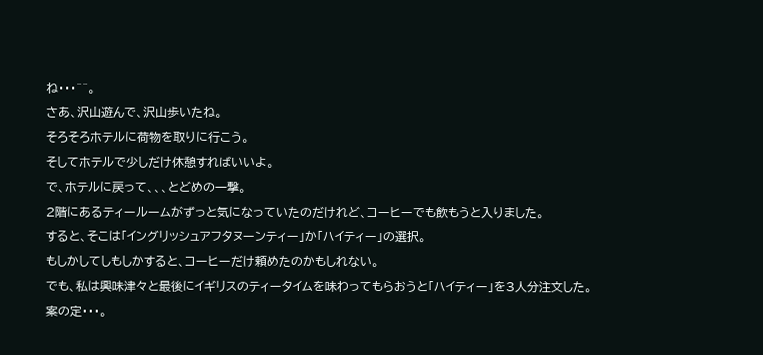ね・・・^^。
さあ、沢山遊んで、沢山歩いたね。
そろそろホテルに荷物を取りに行こう。
そしてホテルで少しだけ休憩すればいいよ。
で、ホテルに戻って、、、とどめの一撃。
2階にあるティールームがずっと気になっていたのだけれど、コーヒーでも飲もうと入りました。
すると、そこは「イングリッシュアフタヌーンティー」か「ハイティー」の選択。
もしかしてしもしかすると、コーヒーだけ頼めたのかもしれない。
でも、私は興味津々と最後にイギリスのティータイムを味わってもらおうと「ハイティー」を3人分注文した。
案の定・・・。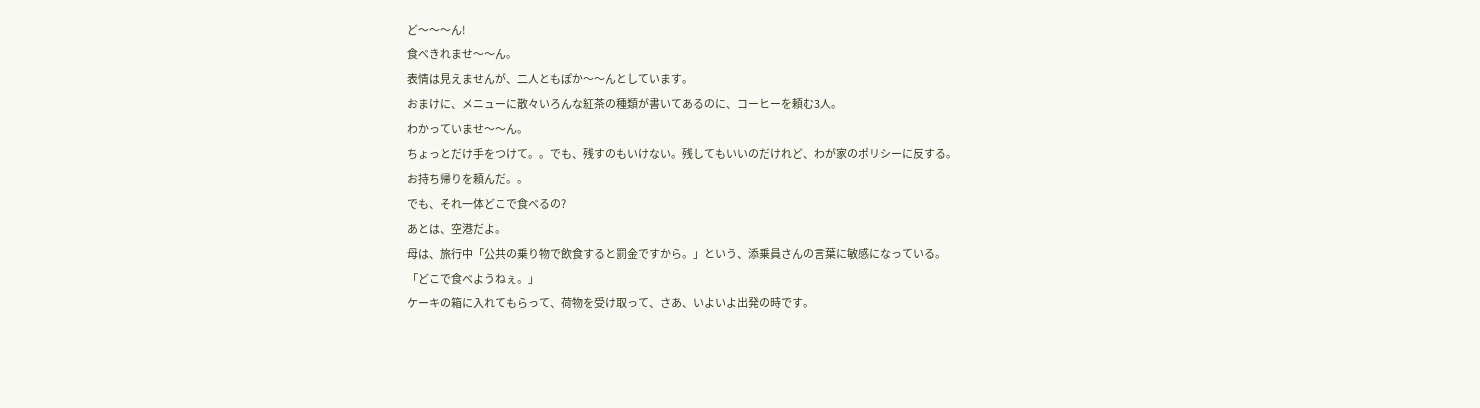ど〜〜〜ん!
食べきれませ〜〜ん。
表情は見えませんが、二人ともぽか〜〜んとしています。
おまけに、メニューに散々いろんな紅茶の種類が書いてあるのに、コーヒーを頼む3人。
わかっていませ〜〜ん。
ちょっとだけ手をつけて。。でも、残すのもいけない。残してもいいのだけれど、わが家のポリシーに反する。
お持ち帰りを頼んだ。。
でも、それ一体どこで食べるの?
あとは、空港だよ。
母は、旅行中「公共の乗り物で飲食すると罰金ですから。」という、添乗員さんの言葉に敏感になっている。
「どこで食べようねぇ。」
ケーキの箱に入れてもらって、荷物を受け取って、さあ、いよいよ出発の時です。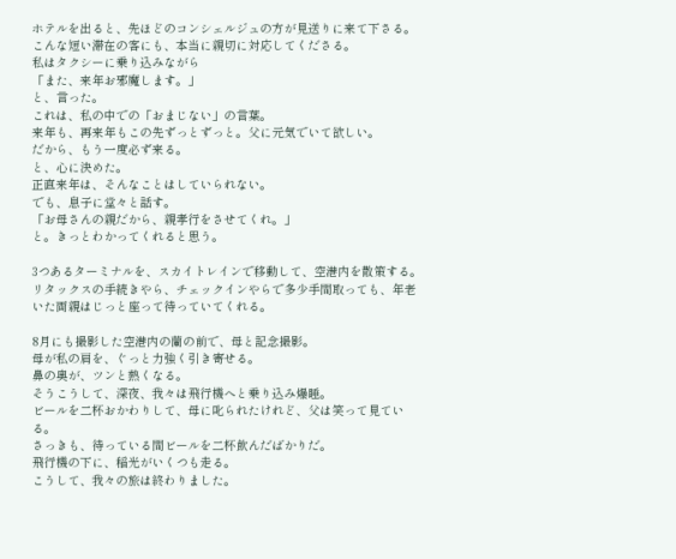ホテルを出ると、先ほどのコンシェルジュの方が見送りに来て下さる。
こんな短い滞在の客にも、本当に親切に対応してくださる。
私はタクシーに乗り込みながら
「また、来年お邪魔します。」
と、言った。
これは、私の中での「おまじない」の言葉。
来年も、再来年もこの先ずっとずっと。父に元気でいて欲しい。
だから、もう一度必ず来る。
と、心に決めた。
正直来年は、そんなことはしていられない。
でも、息子に堂々と話す。
「お母さんの親だから、親孝行をさせてくれ。」
と。きっとわかってくれると思う。

3つあるターミナルを、スカイトレインで移動して、空港内を散策する。
リタックスの手続きやら、チェックインやらで多少手間取っても、年老いた両親はじっと座って待っていてくれる。

8月にも撮影した空港内の蘭の前で、母と記念撮影。
母が私の肩を、ぐっと力強く引き寄せる。
鼻の奥が、ツンと熱くなる。
そうこうして、深夜、我々は飛行機へと乗り込み爆睡。
ビールを二杯おかわりして、母に叱られたけれど、父は笑って見ている。
さっきも、待っている間ビールを二杯飲んだばかりだ。
飛行機の下に、稲光がいくつも走る。
こうして、我々の旅は終わりました。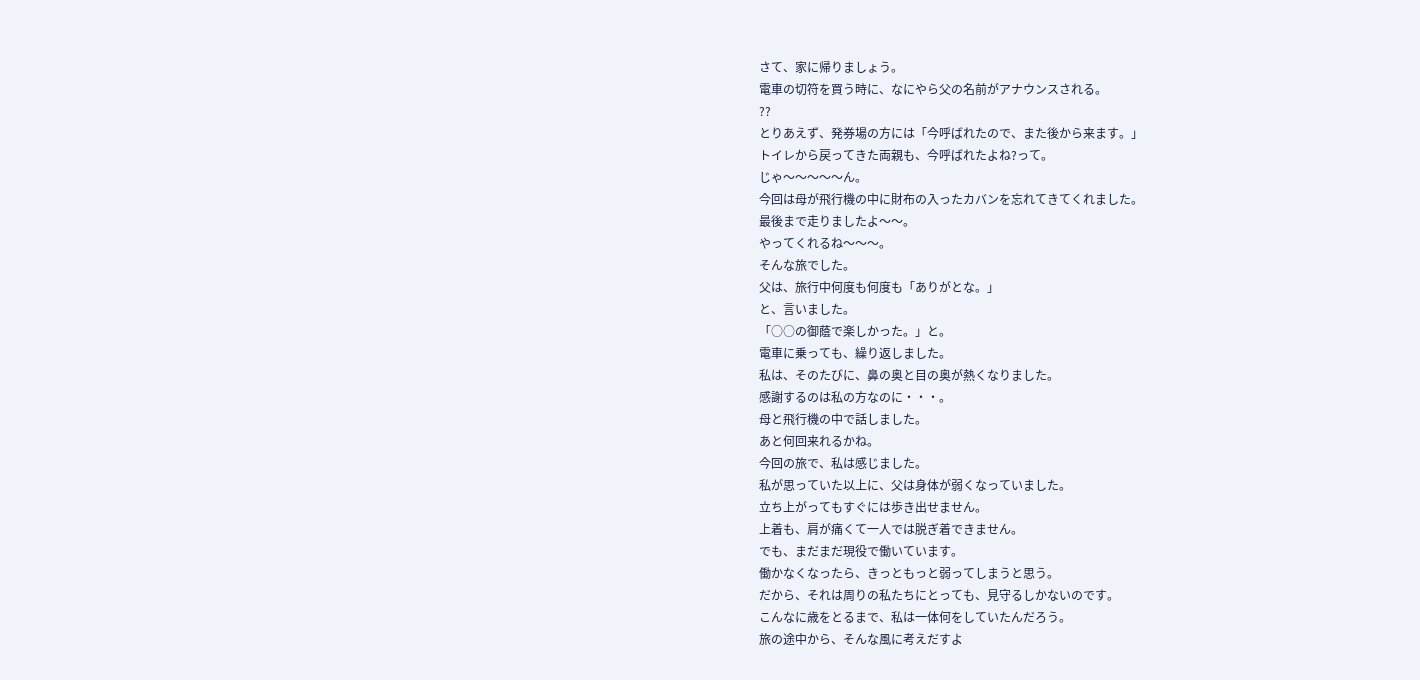さて、家に帰りましょう。
電車の切符を買う時に、なにやら父の名前がアナウンスされる。
??
とりあえず、発券場の方には「今呼ばれたので、また後から来ます。」
トイレから戻ってきた両親も、今呼ばれたよね?って。
じゃ〜〜〜〜〜ん。
今回は母が飛行機の中に財布の入ったカバンを忘れてきてくれました。
最後まで走りましたよ〜〜。
やってくれるね〜〜〜。
そんな旅でした。
父は、旅行中何度も何度も「ありがとな。」
と、言いました。
「○○の御蔭で楽しかった。」と。
電車に乗っても、繰り返しました。
私は、そのたびに、鼻の奥と目の奥が熱くなりました。
感謝するのは私の方なのに・・・。
母と飛行機の中で話しました。
あと何回来れるかね。
今回の旅で、私は感じました。
私が思っていた以上に、父は身体が弱くなっていました。
立ち上がってもすぐには歩き出せません。
上着も、肩が痛くて一人では脱ぎ着できません。
でも、まだまだ現役で働いています。
働かなくなったら、きっともっと弱ってしまうと思う。
だから、それは周りの私たちにとっても、見守るしかないのです。
こんなに歳をとるまで、私は一体何をしていたんだろう。
旅の途中から、そんな風に考えだすよ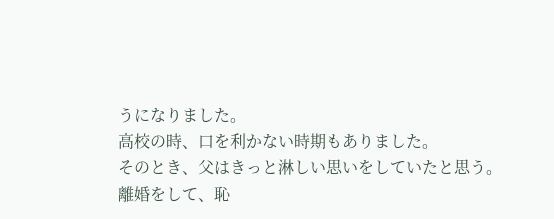うになりました。
高校の時、口を利かない時期もありました。
そのとき、父はきっと淋しい思いをしていたと思う。
離婚をして、恥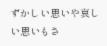ずかしい思いや哀しい思いもさ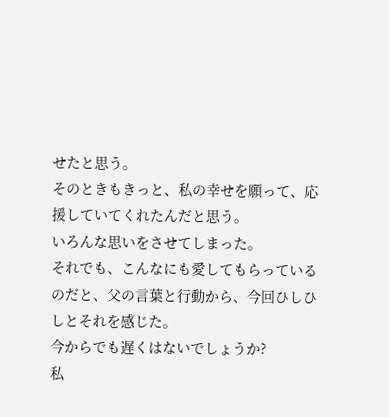せたと思う。
そのときもきっと、私の幸せを願って、応援していてくれたんだと思う。
いろんな思いをさせてしまった。
それでも、こんなにも愛してもらっているのだと、父の言葉と行動から、今回ひしひしとそれを感じた。
今からでも遅くはないでしょうか?
私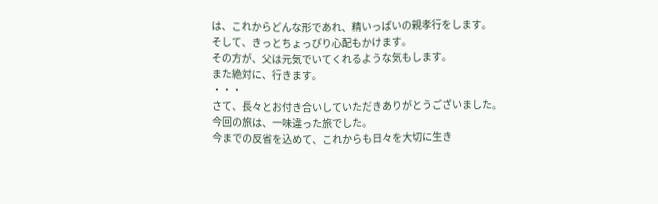は、これからどんな形であれ、精いっぱいの親孝行をします。
そして、きっとちょっぴり心配もかけます。
その方が、父は元気でいてくれるような気もします。
また絶対に、行きます。
・・・
さて、長々とお付き合いしていただきありがとうございました。
今回の旅は、一味違った旅でした。
今までの反省を込めて、これからも日々を大切に生き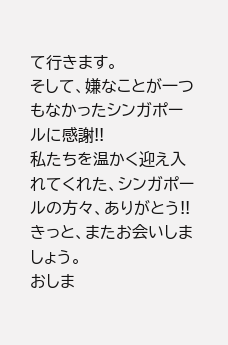て行きます。
そして、嫌なことが一つもなかったシンガポールに感謝!!
私たちを温かく迎え入れてくれた、シンガポールの方々、ありがとう!!
きっと、またお会いしましょう。
おしま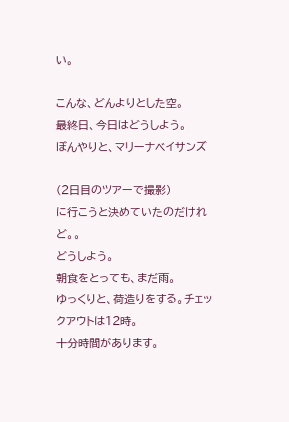い。

こんな、どんよりとした空。
最終日、今日はどうしよう。
ぼんやりと、マリーナベイサンズ

(2日目のツアーで撮影)
に行こうと決めていたのだけれど。。
どうしよう。
朝食をとっても、まだ雨。
ゆっくりと、荷造りをする。チェックアウトは12時。
十分時間があります。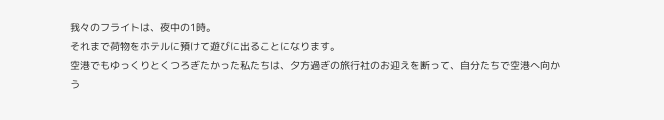我々のフライトは、夜中の1時。
それまで荷物をホテルに預けて遊びに出ることになります。
空港でもゆっくりとくつろぎたかった私たちは、夕方過ぎの旅行社のお迎えを断って、自分たちで空港へ向かう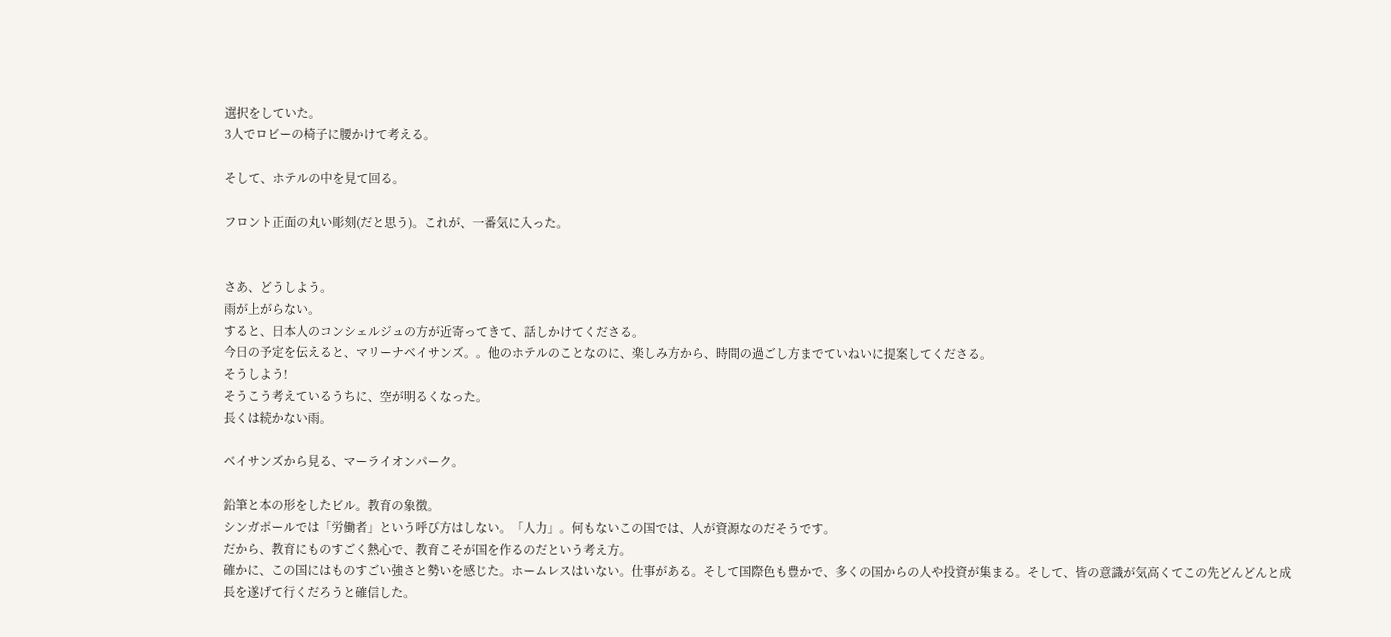選択をしていた。
3人でロビーの椅子に腰かけて考える。

そして、ホテルの中を見て回る。

フロント正面の丸い彫刻(だと思う)。これが、一番気に入った。


さあ、どうしよう。
雨が上がらない。
すると、日本人のコンシェルジュの方が近寄ってきて、話しかけてくださる。
今日の予定を伝えると、マリーナベイサンズ。。他のホテルのことなのに、楽しみ方から、時間の過ごし方までていねいに提案してくださる。
そうしよう!
そうこう考えているうちに、空が明るくなった。
長くは続かない雨。

ベイサンズから見る、マーライオンパーク。

鉛筆と本の形をしたビル。教育の象徴。
シンガポールでは「労働者」という呼び方はしない。「人力」。何もないこの国では、人が資源なのだそうです。
だから、教育にものすごく熱心で、教育こそが国を作るのだという考え方。
確かに、この国にはものすごい強さと勢いを感じた。ホームレスはいない。仕事がある。そして国際色も豊かで、多くの国からの人や投資が集まる。そして、皆の意識が気高くてこの先どんどんと成長を遂げて行くだろうと確信した。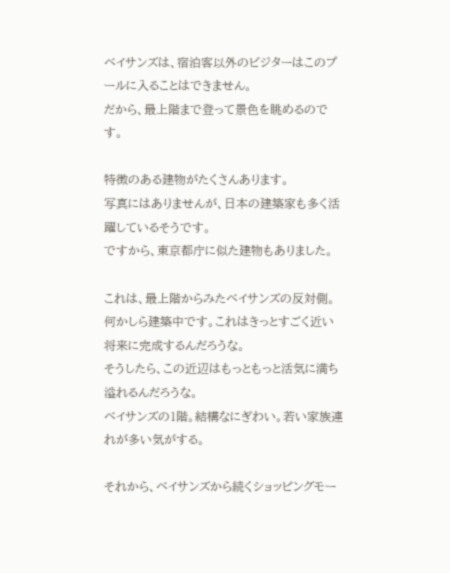ベイサンズは、宿泊客以外のビジターはこのプールに入ることはできません。
だから、最上階まで登って景色を眺めるのです。

特徴のある建物がたくさんあります。
写真にはありませんが、日本の建築家も多く活躍しているそうです。
ですから、東京都庁に似た建物もありました。

これは、最上階からみたベイサンズの反対側。何かしら建築中です。これはきっとすごく近い将来に完成するんだろうな。
そうしたら、この近辺はもっともっと活気に満ち溢れるんだろうな。
ベイサンズの1階。結構なにぎわい。若い家族連れが多い気がする。

それから、ベイサンズから続くショッピングモー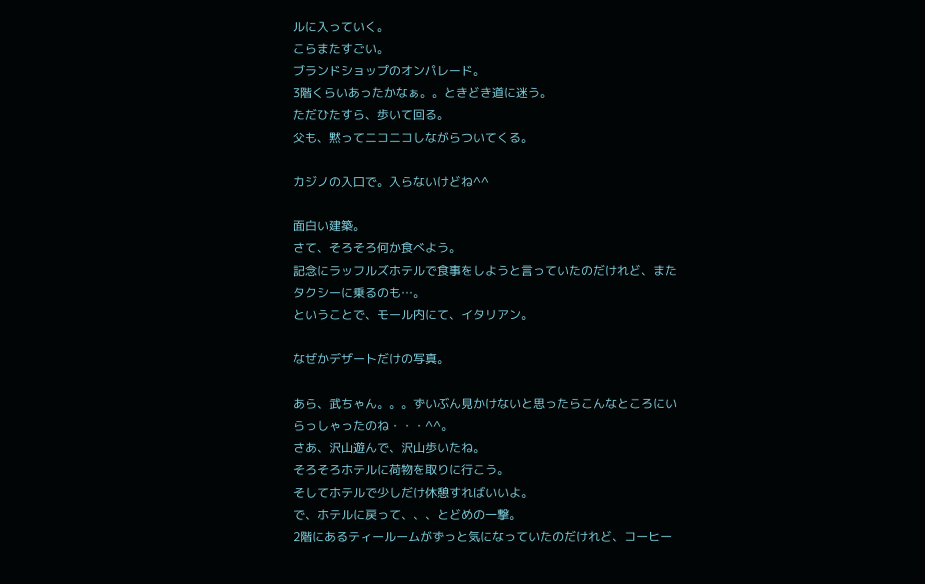ルに入っていく。
こらまたすごい。
ブランドショップのオンパレード。
3階くらいあったかなぁ。。ときどき道に迷う。
ただひたすら、歩いて回る。
父も、黙ってニコニコしながらついてくる。

カジノの入口で。入らないけどね^^

面白い建築。
さて、そろそろ何か食べよう。
記念にラッフルズホテルで食事をしようと言っていたのだけれど、またタクシーに乗るのも…。
ということで、モール内にて、イタリアン。

なぜかデザートだけの写真。

あら、武ちゃん。。。ずいぶん見かけないと思ったらこんなところにいらっしゃったのね・・・^^。
さあ、沢山遊んで、沢山歩いたね。
そろそろホテルに荷物を取りに行こう。
そしてホテルで少しだけ休憩すればいいよ。
で、ホテルに戻って、、、とどめの一撃。
2階にあるティールームがずっと気になっていたのだけれど、コーヒー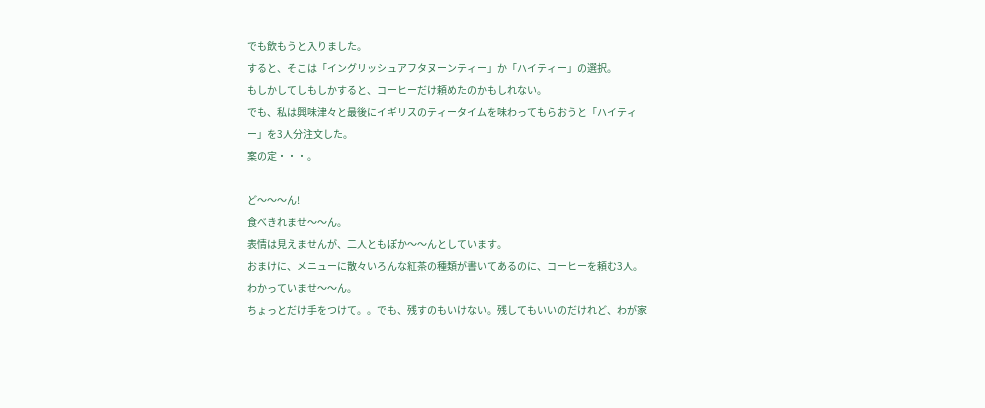でも飲もうと入りました。
すると、そこは「イングリッシュアフタヌーンティー」か「ハイティー」の選択。
もしかしてしもしかすると、コーヒーだけ頼めたのかもしれない。
でも、私は興味津々と最後にイギリスのティータイムを味わってもらおうと「ハイティー」を3人分注文した。
案の定・・・。

ど〜〜〜ん!
食べきれませ〜〜ん。
表情は見えませんが、二人ともぽか〜〜んとしています。
おまけに、メニューに散々いろんな紅茶の種類が書いてあるのに、コーヒーを頼む3人。
わかっていませ〜〜ん。
ちょっとだけ手をつけて。。でも、残すのもいけない。残してもいいのだけれど、わが家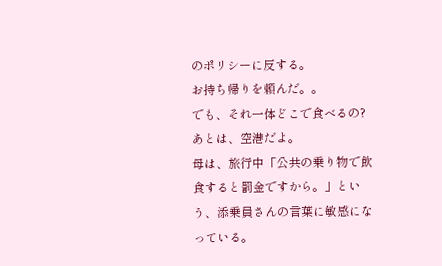のポリシーに反する。
お持ち帰りを頼んだ。。
でも、それ一体どこで食べるの?
あとは、空港だよ。
母は、旅行中「公共の乗り物で飲食すると罰金ですから。」という、添乗員さんの言葉に敏感になっている。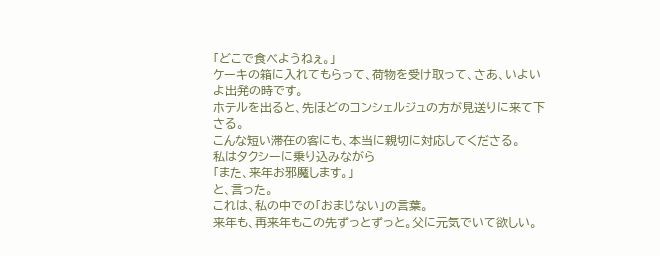「どこで食べようねぇ。」
ケーキの箱に入れてもらって、荷物を受け取って、さあ、いよいよ出発の時です。
ホテルを出ると、先ほどのコンシェルジュの方が見送りに来て下さる。
こんな短い滞在の客にも、本当に親切に対応してくださる。
私はタクシーに乗り込みながら
「また、来年お邪魔します。」
と、言った。
これは、私の中での「おまじない」の言葉。
来年も、再来年もこの先ずっとずっと。父に元気でいて欲しい。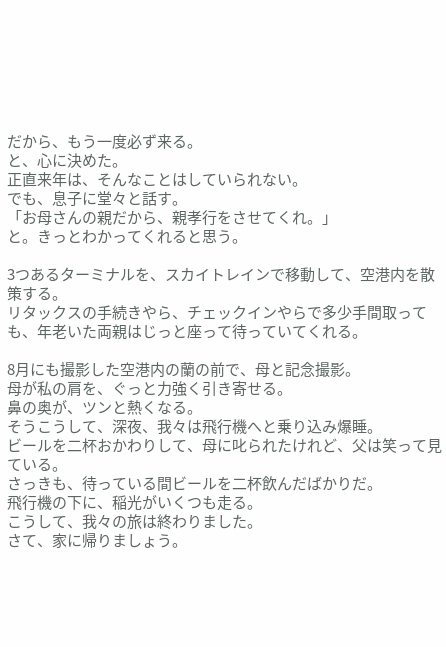だから、もう一度必ず来る。
と、心に決めた。
正直来年は、そんなことはしていられない。
でも、息子に堂々と話す。
「お母さんの親だから、親孝行をさせてくれ。」
と。きっとわかってくれると思う。

3つあるターミナルを、スカイトレインで移動して、空港内を散策する。
リタックスの手続きやら、チェックインやらで多少手間取っても、年老いた両親はじっと座って待っていてくれる。

8月にも撮影した空港内の蘭の前で、母と記念撮影。
母が私の肩を、ぐっと力強く引き寄せる。
鼻の奥が、ツンと熱くなる。
そうこうして、深夜、我々は飛行機へと乗り込み爆睡。
ビールを二杯おかわりして、母に叱られたけれど、父は笑って見ている。
さっきも、待っている間ビールを二杯飲んだばかりだ。
飛行機の下に、稲光がいくつも走る。
こうして、我々の旅は終わりました。
さて、家に帰りましょう。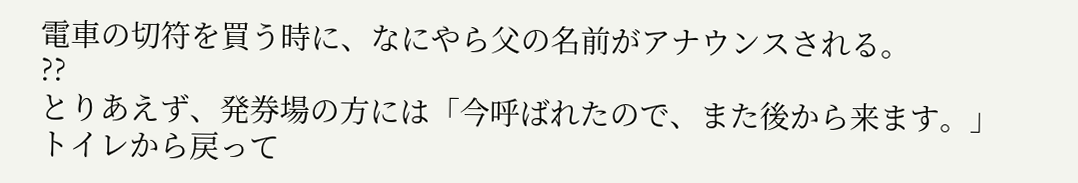電車の切符を買う時に、なにやら父の名前がアナウンスされる。
??
とりあえず、発券場の方には「今呼ばれたので、また後から来ます。」
トイレから戻って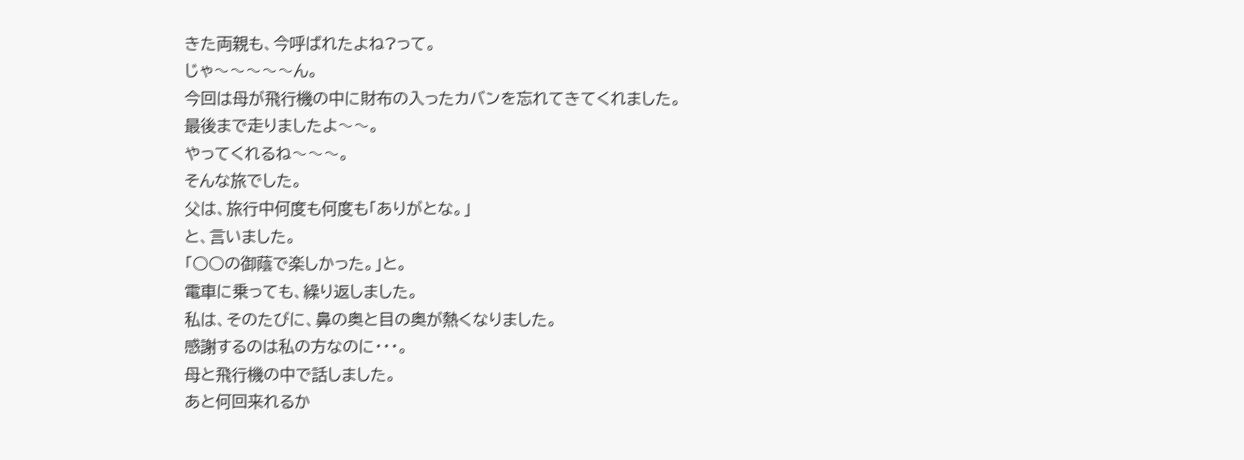きた両親も、今呼ばれたよね?って。
じゃ〜〜〜〜〜ん。
今回は母が飛行機の中に財布の入ったカバンを忘れてきてくれました。
最後まで走りましたよ〜〜。
やってくれるね〜〜〜。
そんな旅でした。
父は、旅行中何度も何度も「ありがとな。」
と、言いました。
「○○の御蔭で楽しかった。」と。
電車に乗っても、繰り返しました。
私は、そのたびに、鼻の奥と目の奥が熱くなりました。
感謝するのは私の方なのに・・・。
母と飛行機の中で話しました。
あと何回来れるか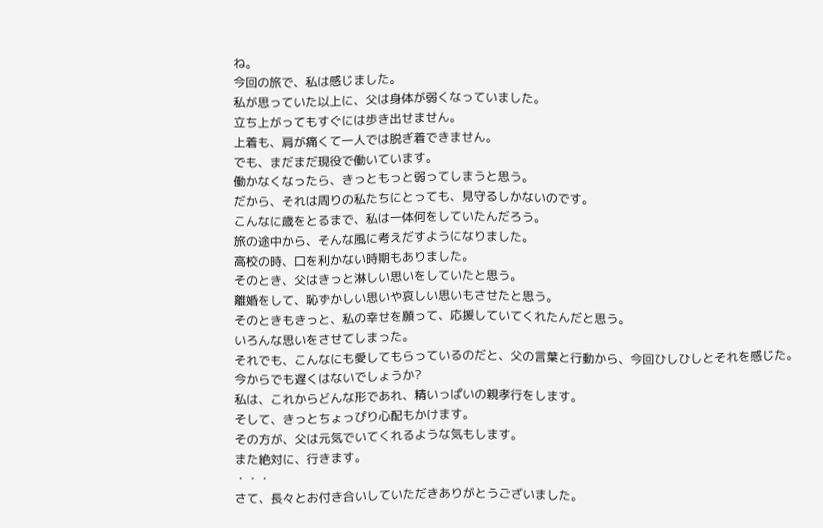ね。
今回の旅で、私は感じました。
私が思っていた以上に、父は身体が弱くなっていました。
立ち上がってもすぐには歩き出せません。
上着も、肩が痛くて一人では脱ぎ着できません。
でも、まだまだ現役で働いています。
働かなくなったら、きっともっと弱ってしまうと思う。
だから、それは周りの私たちにとっても、見守るしかないのです。
こんなに歳をとるまで、私は一体何をしていたんだろう。
旅の途中から、そんな風に考えだすようになりました。
高校の時、口を利かない時期もありました。
そのとき、父はきっと淋しい思いをしていたと思う。
離婚をして、恥ずかしい思いや哀しい思いもさせたと思う。
そのときもきっと、私の幸せを願って、応援していてくれたんだと思う。
いろんな思いをさせてしまった。
それでも、こんなにも愛してもらっているのだと、父の言葉と行動から、今回ひしひしとそれを感じた。
今からでも遅くはないでしょうか?
私は、これからどんな形であれ、精いっぱいの親孝行をします。
そして、きっとちょっぴり心配もかけます。
その方が、父は元気でいてくれるような気もします。
また絶対に、行きます。
・・・
さて、長々とお付き合いしていただきありがとうございました。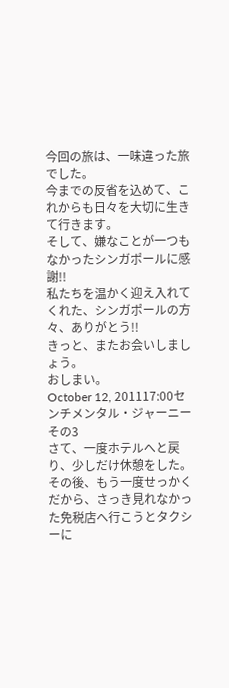今回の旅は、一味違った旅でした。
今までの反省を込めて、これからも日々を大切に生きて行きます。
そして、嫌なことが一つもなかったシンガポールに感謝!!
私たちを温かく迎え入れてくれた、シンガポールの方々、ありがとう!!
きっと、またお会いしましょう。
おしまい。
October 12, 201117:00センチメンタル・ジャーニー その3
さて、一度ホテルへと戻り、少しだけ休憩をした。
その後、もう一度せっかくだから、さっき見れなかった免税店へ行こうとタクシーに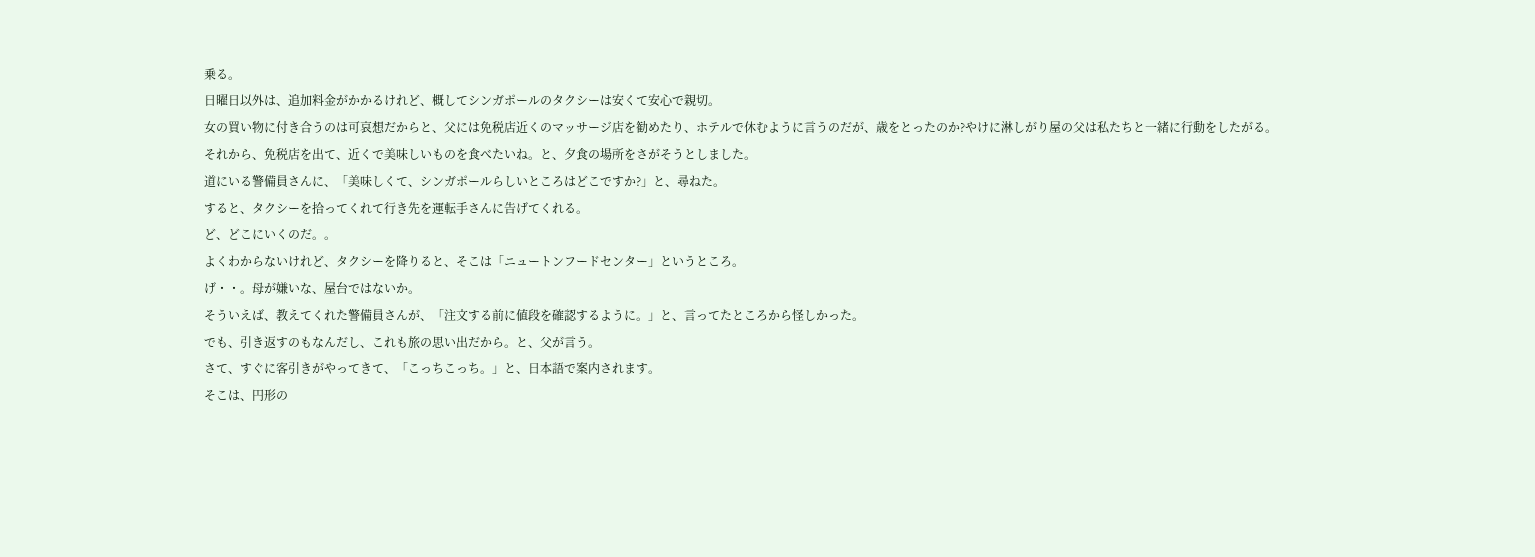乗る。
日曜日以外は、追加料金がかかるけれど、概してシンガポールのタクシーは安くて安心で親切。
女の買い物に付き合うのは可哀想だからと、父には免税店近くのマッサージ店を勧めたり、ホテルで休むように言うのだが、歳をとったのか?やけに淋しがり屋の父は私たちと一緒に行動をしたがる。
それから、免税店を出て、近くで美味しいものを食べたいね。と、夕食の場所をさがそうとしました。
道にいる警備員さんに、「美味しくて、シンガポールらしいところはどこですか?」と、尋ねた。
すると、タクシーを拾ってくれて行き先を運転手さんに告げてくれる。
ど、どこにいくのだ。。
よくわからないけれど、タクシーを降りると、そこは「ニュートンフードセンター」というところ。
げ・・。母が嫌いな、屋台ではないか。
そういえば、教えてくれた警備員さんが、「注文する前に値段を確認するように。」と、言ってたところから怪しかった。
でも、引き返すのもなんだし、これも旅の思い出だから。と、父が言う。
さて、すぐに客引きがやってきて、「こっちこっち。」と、日本語で案内されます。
そこは、円形の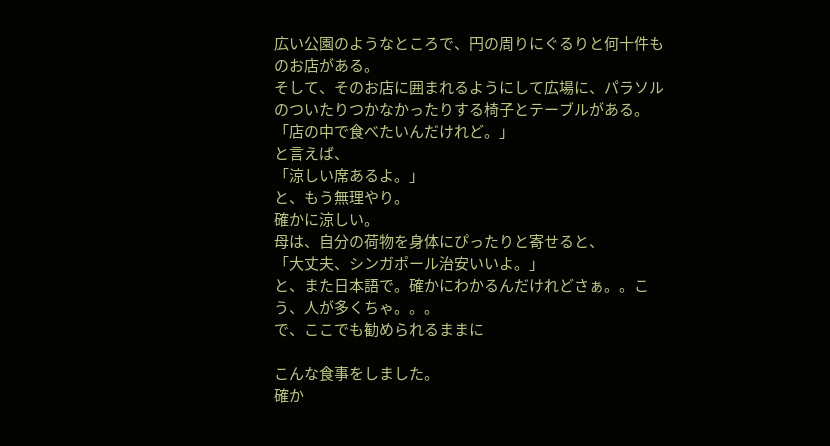広い公園のようなところで、円の周りにぐるりと何十件ものお店がある。
そして、そのお店に囲まれるようにして広場に、パラソルのついたりつかなかったりする椅子とテーブルがある。
「店の中で食べたいんだけれど。」
と言えば、
「涼しい席あるよ。」
と、もう無理やり。
確かに涼しい。
母は、自分の荷物を身体にぴったりと寄せると、
「大丈夫、シンガポール治安いいよ。」
と、また日本語で。確かにわかるんだけれどさぁ。。こう、人が多くちゃ。。。
で、ここでも勧められるままに

こんな食事をしました。
確か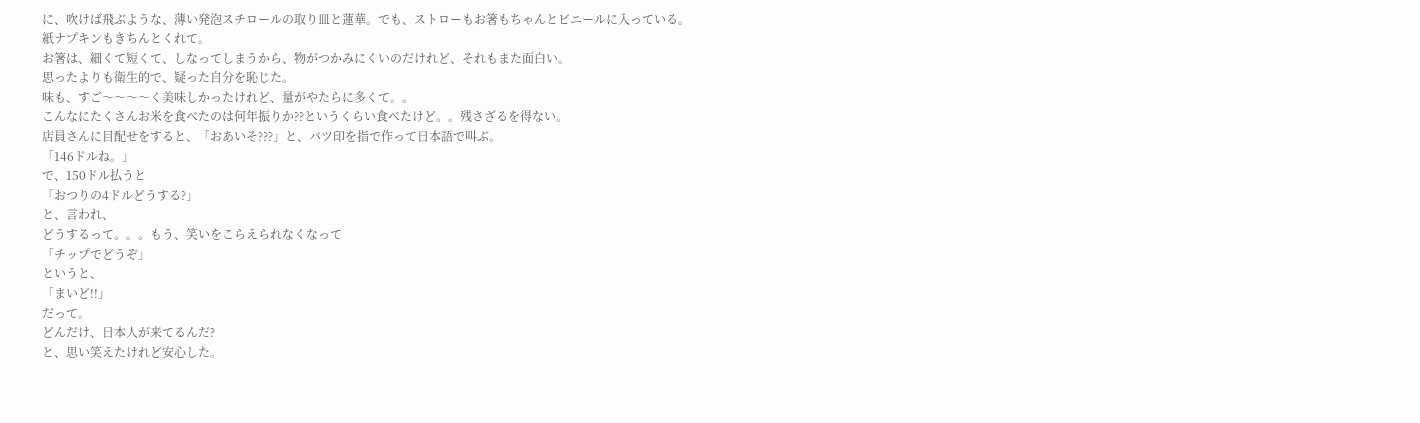に、吹けば飛ぶような、薄い発泡スチロールの取り皿と蓮華。でも、ストローもお箸もちゃんとビニールに入っている。
紙ナプキンもきちんとくれて。
お箸は、細くて短くて、しなってしまうから、物がつかみにくいのだけれど、それもまた面白い。
思ったよりも衛生的で、疑った自分を恥じた。
味も、すご〜〜〜〜く美味しかったけれど、量がやたらに多くて。。
こんなにたくさんお米を食べたのは何年振りか??というくらい食べたけど。。残さざるを得ない。
店員さんに目配せをすると、「おあいそ???」と、バツ印を指で作って日本語で叫ぶ。
「146ドルね。」
で、150ドル払うと
「おつりの4ドルどうする?」
と、言われ、
どうするって。。。もう、笑いをこらえられなくなって
「チップでどうぞ」
というと、
「まいど!!」
だって。
どんだけ、日本人が来てるんだ?
と、思い笑えたけれど安心した。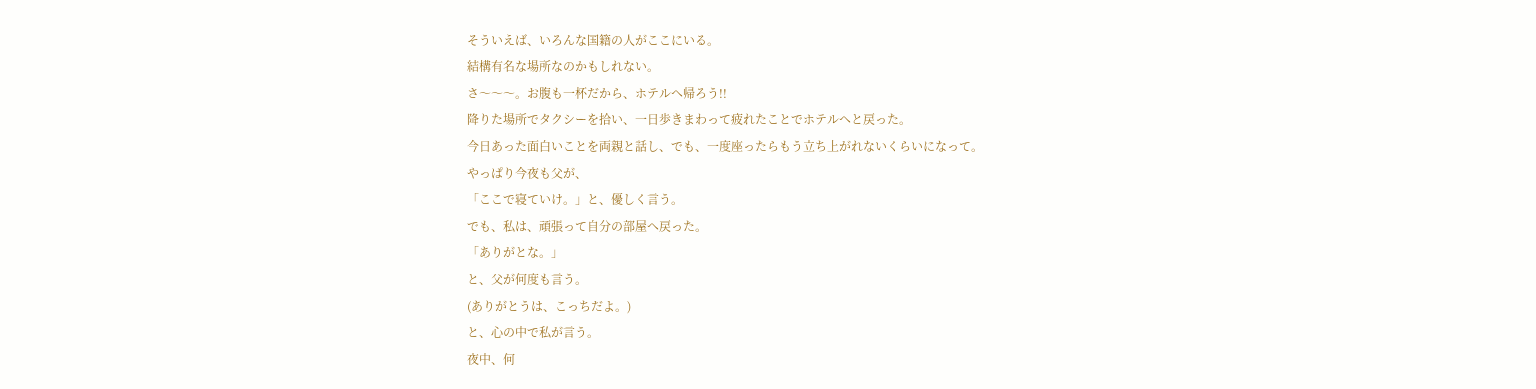そういえば、いろんな国籍の人がここにいる。
結構有名な場所なのかもしれない。
さ〜〜〜。お腹も一杯だから、ホテルへ帰ろう!!
降りた場所でタクシーを拾い、一日歩きまわって疲れたことでホテルへと戻った。
今日あった面白いことを両親と話し、でも、一度座ったらもう立ち上がれないくらいになって。
やっぱり今夜も父が、
「ここで寝ていけ。」と、優しく言う。
でも、私は、頑張って自分の部屋へ戻った。
「ありがとな。」
と、父が何度も言う。
(ありがとうは、こっちだよ。)
と、心の中で私が言う。
夜中、何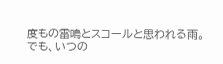度もの雷鳴とスコールと思われる雨。
でも、いつの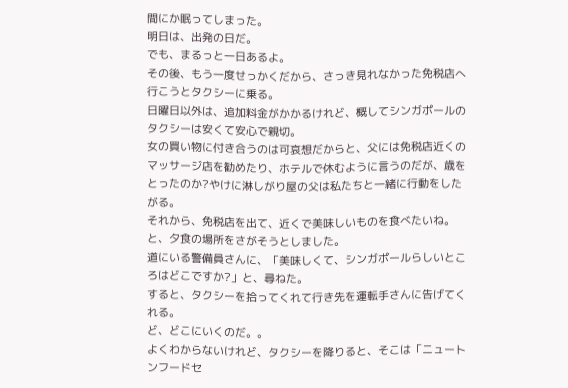間にか眠ってしまった。
明日は、出発の日だ。
でも、まるっと一日あるよ。
その後、もう一度せっかくだから、さっき見れなかった免税店へ行こうとタクシーに乗る。
日曜日以外は、追加料金がかかるけれど、概してシンガポールのタクシーは安くて安心で親切。
女の買い物に付き合うのは可哀想だからと、父には免税店近くのマッサージ店を勧めたり、ホテルで休むように言うのだが、歳をとったのか?やけに淋しがり屋の父は私たちと一緒に行動をしたがる。
それから、免税店を出て、近くで美味しいものを食べたいね。と、夕食の場所をさがそうとしました。
道にいる警備員さんに、「美味しくて、シンガポールらしいところはどこですか?」と、尋ねた。
すると、タクシーを拾ってくれて行き先を運転手さんに告げてくれる。
ど、どこにいくのだ。。
よくわからないけれど、タクシーを降りると、そこは「ニュートンフードセ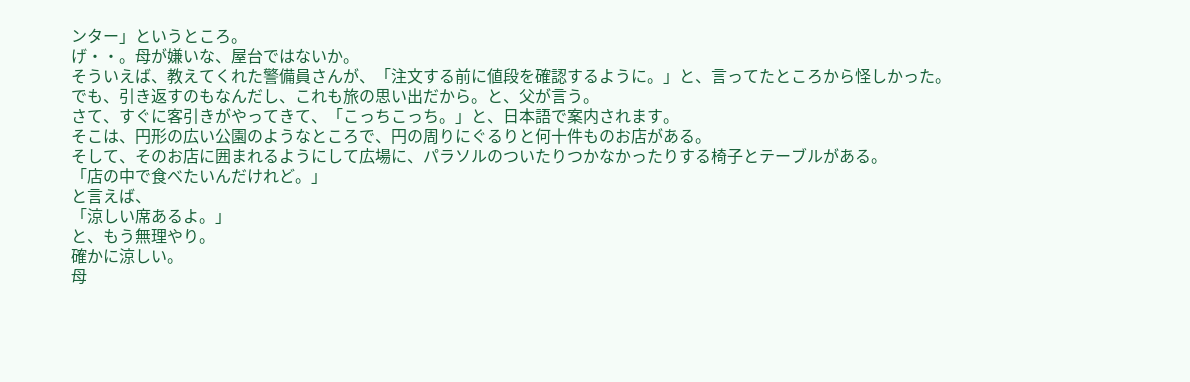ンター」というところ。
げ・・。母が嫌いな、屋台ではないか。
そういえば、教えてくれた警備員さんが、「注文する前に値段を確認するように。」と、言ってたところから怪しかった。
でも、引き返すのもなんだし、これも旅の思い出だから。と、父が言う。
さて、すぐに客引きがやってきて、「こっちこっち。」と、日本語で案内されます。
そこは、円形の広い公園のようなところで、円の周りにぐるりと何十件ものお店がある。
そして、そのお店に囲まれるようにして広場に、パラソルのついたりつかなかったりする椅子とテーブルがある。
「店の中で食べたいんだけれど。」
と言えば、
「涼しい席あるよ。」
と、もう無理やり。
確かに涼しい。
母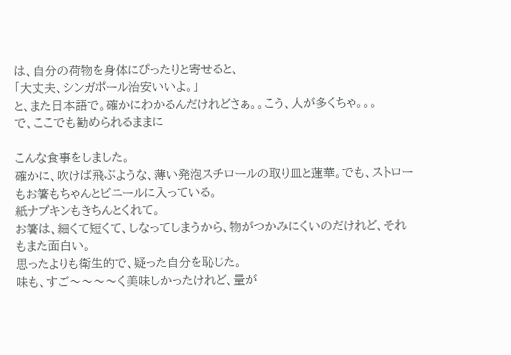は、自分の荷物を身体にぴったりと寄せると、
「大丈夫、シンガポール治安いいよ。」
と、また日本語で。確かにわかるんだけれどさぁ。。こう、人が多くちゃ。。。
で、ここでも勧められるままに

こんな食事をしました。
確かに、吹けば飛ぶような、薄い発泡スチロールの取り皿と蓮華。でも、ストローもお箸もちゃんとビニールに入っている。
紙ナプキンもきちんとくれて。
お箸は、細くて短くて、しなってしまうから、物がつかみにくいのだけれど、それもまた面白い。
思ったよりも衛生的で、疑った自分を恥じた。
味も、すご〜〜〜〜く美味しかったけれど、量が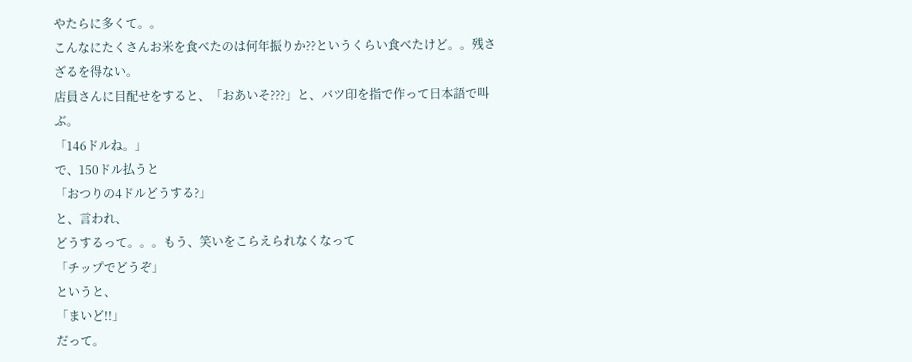やたらに多くて。。
こんなにたくさんお米を食べたのは何年振りか??というくらい食べたけど。。残さざるを得ない。
店員さんに目配せをすると、「おあいそ???」と、バツ印を指で作って日本語で叫ぶ。
「146ドルね。」
で、150ドル払うと
「おつりの4ドルどうする?」
と、言われ、
どうするって。。。もう、笑いをこらえられなくなって
「チップでどうぞ」
というと、
「まいど!!」
だって。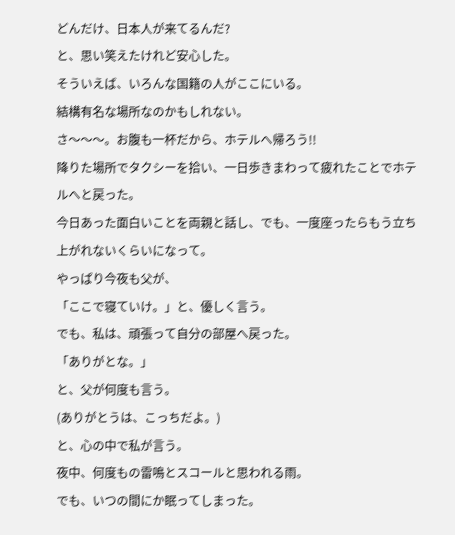どんだけ、日本人が来てるんだ?
と、思い笑えたけれど安心した。
そういえば、いろんな国籍の人がここにいる。
結構有名な場所なのかもしれない。
さ〜〜〜。お腹も一杯だから、ホテルへ帰ろう!!
降りた場所でタクシーを拾い、一日歩きまわって疲れたことでホテルへと戻った。
今日あった面白いことを両親と話し、でも、一度座ったらもう立ち上がれないくらいになって。
やっぱり今夜も父が、
「ここで寝ていけ。」と、優しく言う。
でも、私は、頑張って自分の部屋へ戻った。
「ありがとな。」
と、父が何度も言う。
(ありがとうは、こっちだよ。)
と、心の中で私が言う。
夜中、何度もの雷鳴とスコールと思われる雨。
でも、いつの間にか眠ってしまった。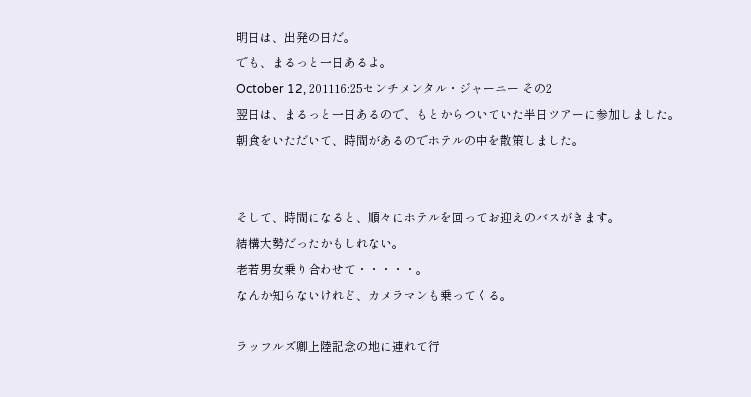明日は、出発の日だ。
でも、まるっと一日あるよ。
October 12, 201116:25センチメンタル・ジャーニー その2
翌日は、まるっと一日あるので、もとからついていた半日ツアーに参加しました。
朝食をいただいて、時間があるのでホテルの中を散策しました。


そして、時間になると、順々にホテルを回ってお迎えのバスがきます。
結構大勢だったかもしれない。
老若男女乗り合わせて・・・・・。
なんか知らないけれど、カメラマンも乗ってくる。

ラッフルズ卿上陸記念の地に連れて行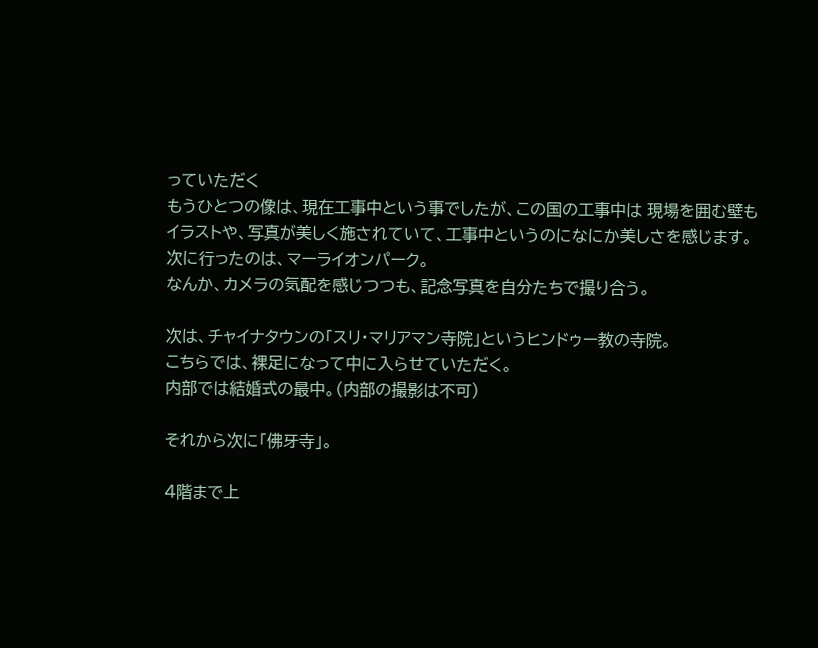っていただく
もうひとつの像は、現在工事中という事でしたが、この国の工事中は 現場を囲む壁も
イラストや、写真が美しく施されていて、工事中というのになにか美しさを感じます。
次に行ったのは、マーライオンパーク。
なんか、カメラの気配を感じつつも、記念写真を自分たちで撮り合う。

次は、チャイナタウンの「スリ・マリアマン寺院」というヒンドゥー教の寺院。
こちらでは、裸足になって中に入らせていただく。
内部では結婚式の最中。(内部の撮影は不可)

それから次に「佛牙寺」。

4階まで上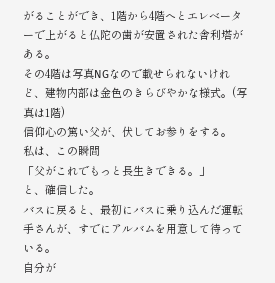がることができ、1階から4階へとエレベーターで上がると仏陀の歯が安置された舎利塔がある。
その4階は写真NGなので載せられないけれど、建物内部は金色のきらびやかな様式。(写真は1階)
信仰心の篤い父が、伏してお参りをする。
私は、この瞬間
「父がこれでもっと長生きできる。」
と、確信した。
バスに戻ると、最初にバスに乗り込んだ運転手さんが、すでにアルバムを用意して待っている。
自分が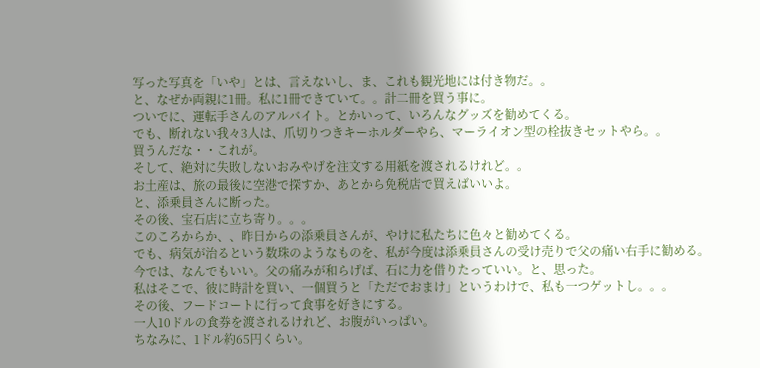写った写真を「いや」とは、言えないし、ま、これも観光地には付き物だ。。
と、なぜか両親に1冊。私に1冊できていて。。計二冊を買う事に。
ついでに、運転手さんのアルバイト。とかいって、いろんなグッズを勧めてくる。
でも、断れない我々3人は、爪切りつきキーホルダーやら、マーライオン型の栓抜きセットやら。。
買うんだな・・これが。
そして、絶対に失敗しないおみやげを注文する用紙を渡されるけれど。。
お土産は、旅の最後に空港で探すか、あとから免税店で買えばいいよ。
と、添乗員さんに断った。
その後、宝石店に立ち寄り。。。
このころからか、、昨日からの添乗員さんが、やけに私たちに色々と勧めてくる。
でも、病気が治るという数珠のようなものを、私が今度は添乗員さんの受け売りで父の痛い右手に勧める。
今では、なんでもいい。父の痛みが和らげば、石に力を借りたっていい。と、思った。
私はそこで、彼に時計を買い、一個買うと「ただでおまけ」というわけで、私も一つゲットし。。。
その後、フードコートに行って食事を好きにする。
一人10ドルの食券を渡されるけれど、お腹がいっぱい。
ちなみに、1ドル約65円くらい。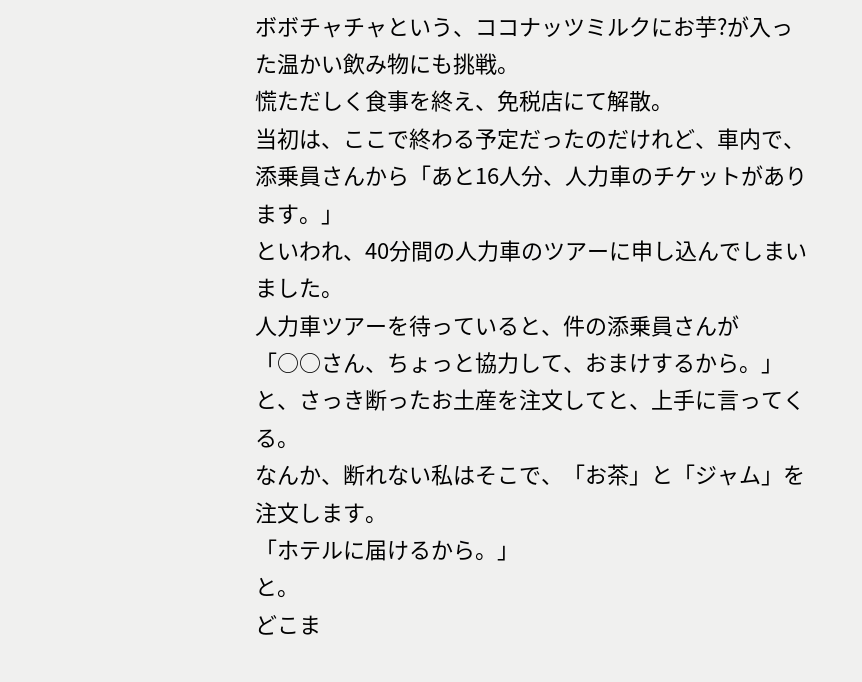ボボチャチャという、ココナッツミルクにお芋?が入った温かい飲み物にも挑戦。
慌ただしく食事を終え、免税店にて解散。
当初は、ここで終わる予定だったのだけれど、車内で、添乗員さんから「あと16人分、人力車のチケットがあります。」
といわれ、40分間の人力車のツアーに申し込んでしまいました。
人力車ツアーを待っていると、件の添乗員さんが
「○○さん、ちょっと協力して、おまけするから。」
と、さっき断ったお土産を注文してと、上手に言ってくる。
なんか、断れない私はそこで、「お茶」と「ジャム」を注文します。
「ホテルに届けるから。」
と。
どこま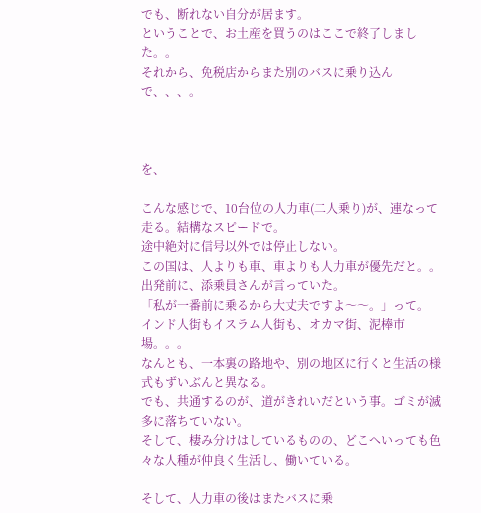でも、断れない自分が居ます。
ということで、お土産を買うのはここで終了しました。。
それから、免税店からまた別のバスに乗り込んで、、、。



を、

こんな感じで、10台位の人力車(二人乗り)が、連なって走る。結構なスピードで。
途中絶対に信号以外では停止しない。
この国は、人よりも車、車よりも人力車が優先だと。。
出発前に、添乗員さんが言っていた。
「私が一番前に乗るから大丈夫ですよ〜〜。」って。
インド人街もイスラム人街も、オカマ街、泥棒市場。。。
なんとも、一本裏の路地や、別の地区に行くと生活の様式もずいぶんと異なる。
でも、共通するのが、道がきれいだという事。ゴミが滅多に落ちていない。
そして、棲み分けはしているものの、どこへいっても色々な人種が仲良く生活し、働いている。

そして、人力車の後はまたバスに乗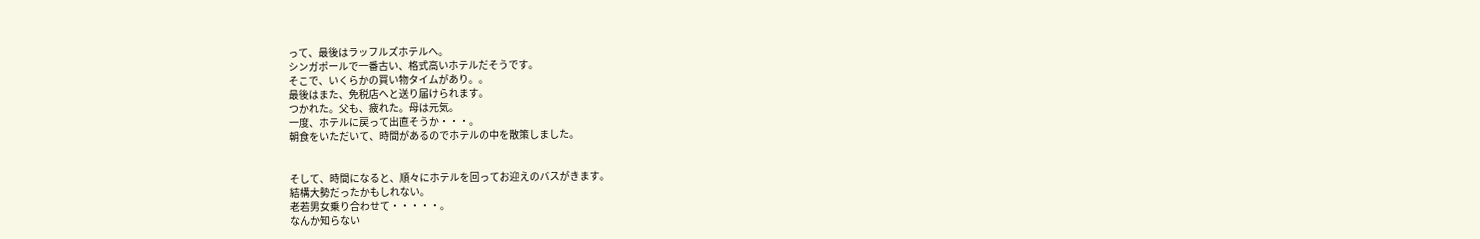って、最後はラッフルズホテルへ。
シンガポールで一番古い、格式高いホテルだそうです。
そこで、いくらかの買い物タイムがあり。。
最後はまた、免税店へと送り届けられます。
つかれた。父も、疲れた。母は元気。
一度、ホテルに戻って出直そうか・・・。
朝食をいただいて、時間があるのでホテルの中を散策しました。


そして、時間になると、順々にホテルを回ってお迎えのバスがきます。
結構大勢だったかもしれない。
老若男女乗り合わせて・・・・・。
なんか知らない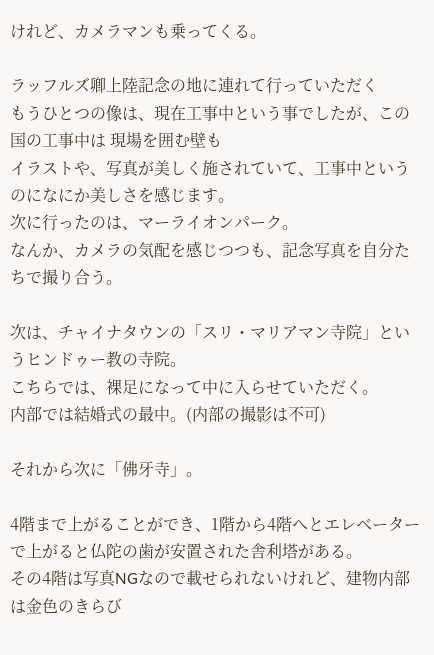けれど、カメラマンも乗ってくる。

ラッフルズ卿上陸記念の地に連れて行っていただく
もうひとつの像は、現在工事中という事でしたが、この国の工事中は 現場を囲む壁も
イラストや、写真が美しく施されていて、工事中というのになにか美しさを感じます。
次に行ったのは、マーライオンパーク。
なんか、カメラの気配を感じつつも、記念写真を自分たちで撮り合う。

次は、チャイナタウンの「スリ・マリアマン寺院」というヒンドゥー教の寺院。
こちらでは、裸足になって中に入らせていただく。
内部では結婚式の最中。(内部の撮影は不可)

それから次に「佛牙寺」。

4階まで上がることができ、1階から4階へとエレベーターで上がると仏陀の歯が安置された舎利塔がある。
その4階は写真NGなので載せられないけれど、建物内部は金色のきらび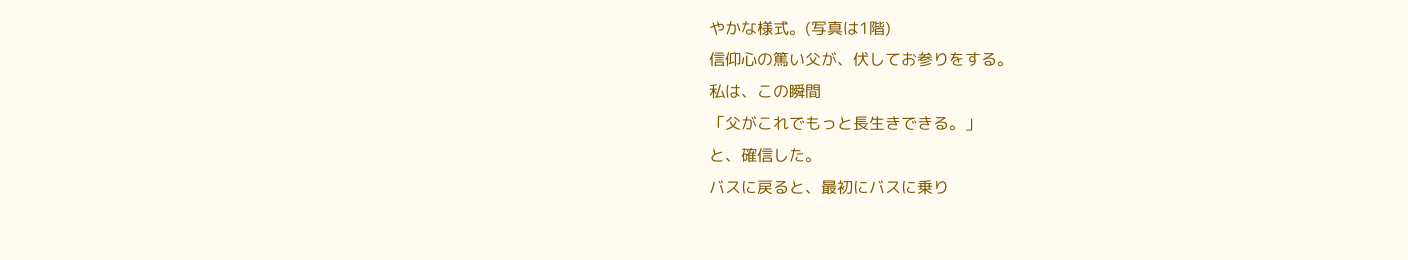やかな様式。(写真は1階)
信仰心の篤い父が、伏してお参りをする。
私は、この瞬間
「父がこれでもっと長生きできる。」
と、確信した。
バスに戻ると、最初にバスに乗り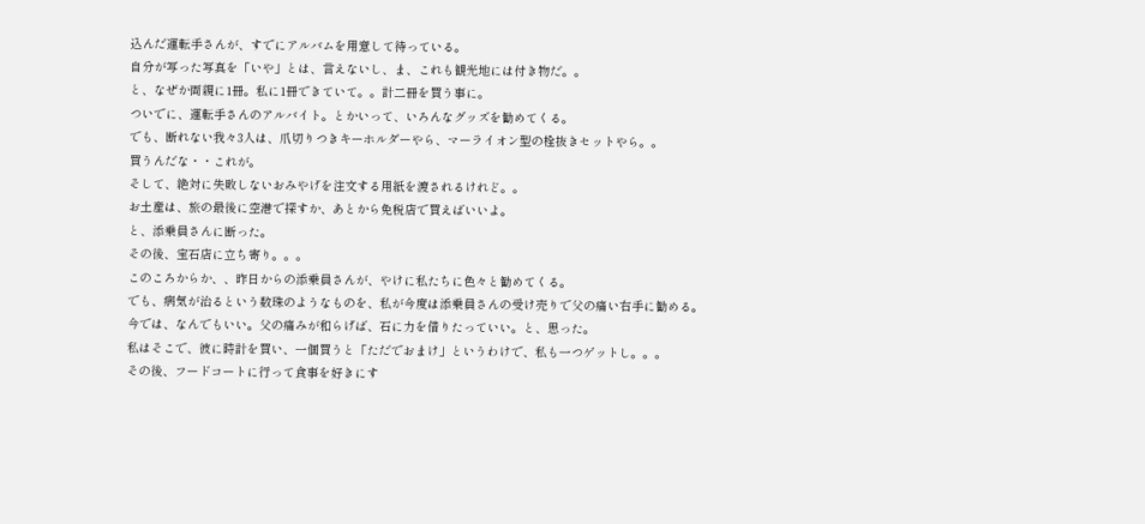込んだ運転手さんが、すでにアルバムを用意して待っている。
自分が写った写真を「いや」とは、言えないし、ま、これも観光地には付き物だ。。
と、なぜか両親に1冊。私に1冊できていて。。計二冊を買う事に。
ついでに、運転手さんのアルバイト。とかいって、いろんなグッズを勧めてくる。
でも、断れない我々3人は、爪切りつきキーホルダーやら、マーライオン型の栓抜きセットやら。。
買うんだな・・これが。
そして、絶対に失敗しないおみやげを注文する用紙を渡されるけれど。。
お土産は、旅の最後に空港で探すか、あとから免税店で買えばいいよ。
と、添乗員さんに断った。
その後、宝石店に立ち寄り。。。
このころからか、、昨日からの添乗員さんが、やけに私たちに色々と勧めてくる。
でも、病気が治るという数珠のようなものを、私が今度は添乗員さんの受け売りで父の痛い右手に勧める。
今では、なんでもいい。父の痛みが和らげば、石に力を借りたっていい。と、思った。
私はそこで、彼に時計を買い、一個買うと「ただでおまけ」というわけで、私も一つゲットし。。。
その後、フードコートに行って食事を好きにす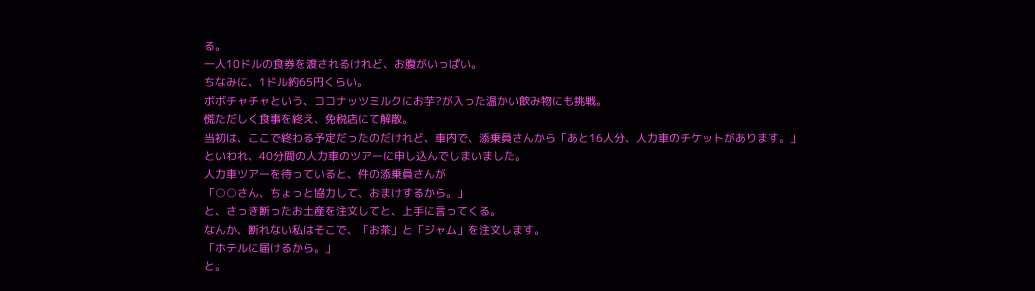る。
一人10ドルの食券を渡されるけれど、お腹がいっぱい。
ちなみに、1ドル約65円くらい。
ボボチャチャという、ココナッツミルクにお芋?が入った温かい飲み物にも挑戦。
慌ただしく食事を終え、免税店にて解散。
当初は、ここで終わる予定だったのだけれど、車内で、添乗員さんから「あと16人分、人力車のチケットがあります。」
といわれ、40分間の人力車のツアーに申し込んでしまいました。
人力車ツアーを待っていると、件の添乗員さんが
「○○さん、ちょっと協力して、おまけするから。」
と、さっき断ったお土産を注文してと、上手に言ってくる。
なんか、断れない私はそこで、「お茶」と「ジャム」を注文します。
「ホテルに届けるから。」
と。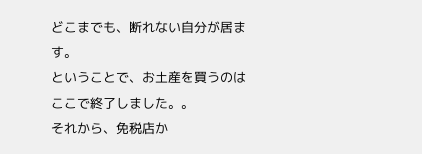どこまでも、断れない自分が居ます。
ということで、お土産を買うのはここで終了しました。。
それから、免税店か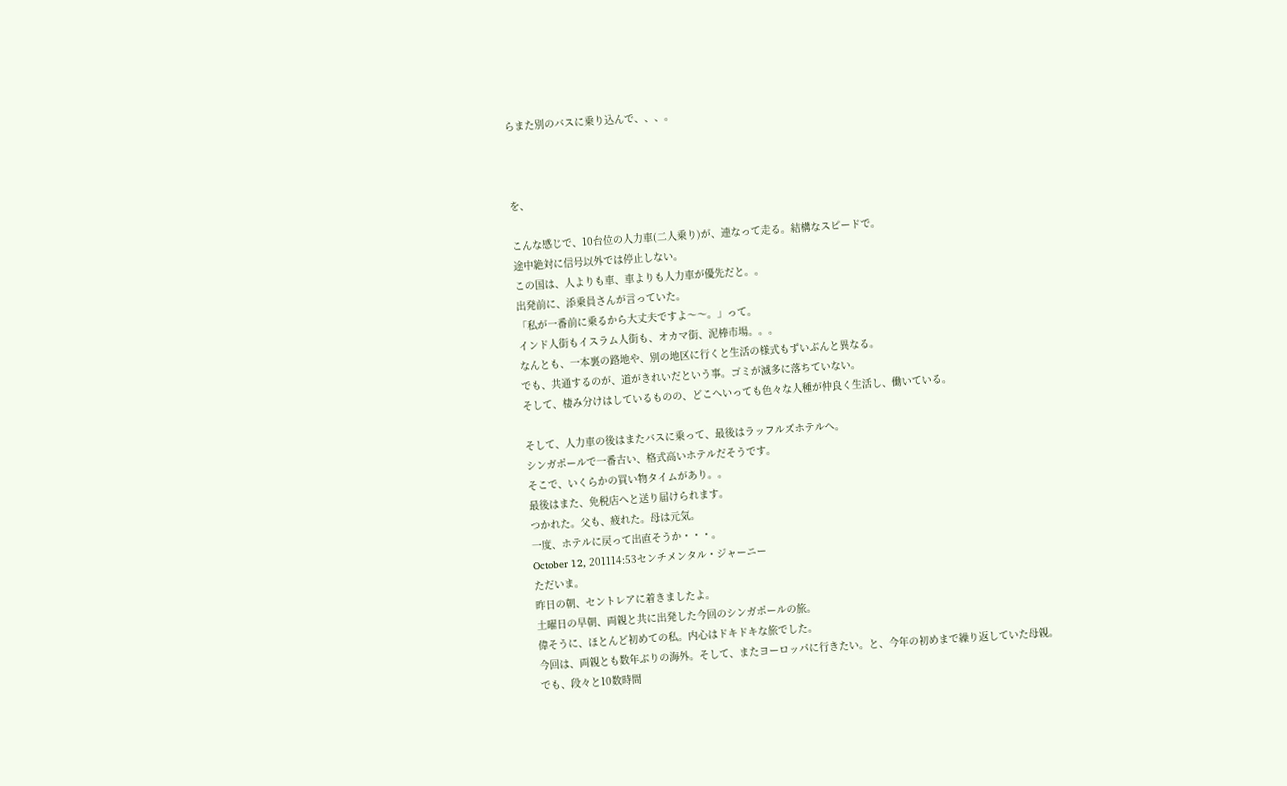らまた別のバスに乗り込んで、、、。



を、

こんな感じで、10台位の人力車(二人乗り)が、連なって走る。結構なスピードで。
途中絶対に信号以外では停止しない。
この国は、人よりも車、車よりも人力車が優先だと。。
出発前に、添乗員さんが言っていた。
「私が一番前に乗るから大丈夫ですよ〜〜。」って。
インド人街もイスラム人街も、オカマ街、泥棒市場。。。
なんとも、一本裏の路地や、別の地区に行くと生活の様式もずいぶんと異なる。
でも、共通するのが、道がきれいだという事。ゴミが滅多に落ちていない。
そして、棲み分けはしているものの、どこへいっても色々な人種が仲良く生活し、働いている。

そして、人力車の後はまたバスに乗って、最後はラッフルズホテルへ。
シンガポールで一番古い、格式高いホテルだそうです。
そこで、いくらかの買い物タイムがあり。。
最後はまた、免税店へと送り届けられます。
つかれた。父も、疲れた。母は元気。
一度、ホテルに戻って出直そうか・・・。
October 12, 201114:53センチメンタル・ジャーニー
ただいま。
昨日の朝、セントレアに着きましたよ。
土曜日の早朝、両親と共に出発した今回のシンガポールの旅。
偉そうに、ほとんど初めての私。内心はドキドキな旅でした。
今回は、両親とも数年ぶりの海外。そして、またヨーロッパに行きたい。と、今年の初めまで繰り返していた母親。
でも、段々と10数時間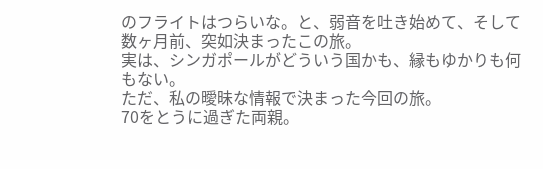のフライトはつらいな。と、弱音を吐き始めて、そして数ヶ月前、突如決まったこの旅。
実は、シンガポールがどういう国かも、縁もゆかりも何もない。
ただ、私の曖昧な情報で決まった今回の旅。
70をとうに過ぎた両親。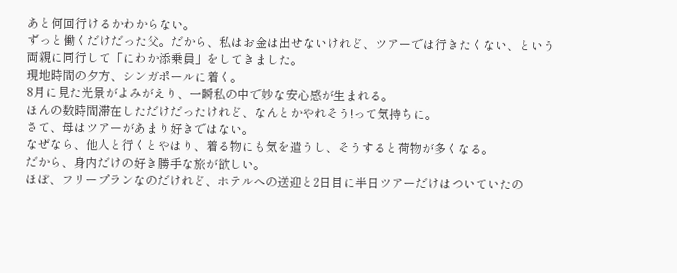あと何回行けるかわからない。
ずっと働くだけだった父。だから、私はお金は出せないけれど、ツアーでは行きたくない、という両親に同行して「にわか添乗員」をしてきました。
現地時間の夕方、シンガポールに着く。
8月に見た光景がよみがえり、一瞬私の中で妙な安心感が生まれる。
ほんの数時間滞在しただけだったけれど、なんとかやれそう!って気持ちに。
さて、母はツアーがあまり好きではない。
なぜなら、他人と行くとやはり、着る物にも気を遣うし、そうすると荷物が多くなる。
だから、身内だけの好き勝手な旅が欲しい。
ほぼ、フリープランなのだけれど、ホテルへの送迎と2日目に半日ツアーだけはついていたの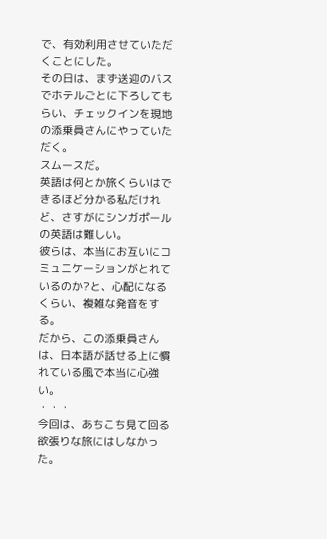で、有効利用させていただくことにした。
その日は、まず送迎のバスでホテルごとに下ろしてもらい、チェックインを現地の添乗員さんにやっていただく。
スムースだ。
英語は何とか旅くらいはできるほど分かる私だけれど、さすがにシンガポールの英語は難しい。
彼らは、本当にお互いにコミュニケーションがとれているのか?と、心配になるくらい、複雑な発音をする。
だから、この添乗員さんは、日本語が話せる上に慣れている風で本当に心強い。
・・・
今回は、あちこち見て回る欲張りな旅にはしなかった。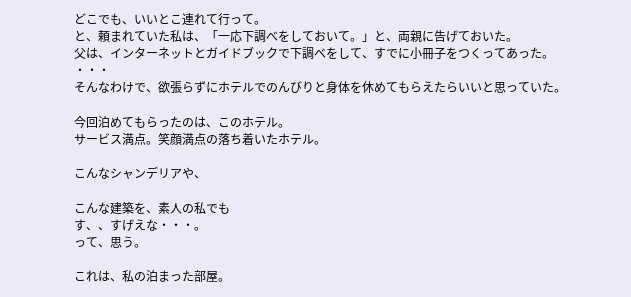どこでも、いいとこ連れて行って。
と、頼まれていた私は、「一応下調べをしておいて。」と、両親に告げておいた。
父は、インターネットとガイドブックで下調べをして、すでに小冊子をつくってあった。
・・・
そんなわけで、欲張らずにホテルでのんびりと身体を休めてもらえたらいいと思っていた。

今回泊めてもらったのは、このホテル。
サービス満点。笑顔満点の落ち着いたホテル。

こんなシャンデリアや、

こんな建築を、素人の私でも
す、、すげえな・・・。
って、思う。

これは、私の泊まった部屋。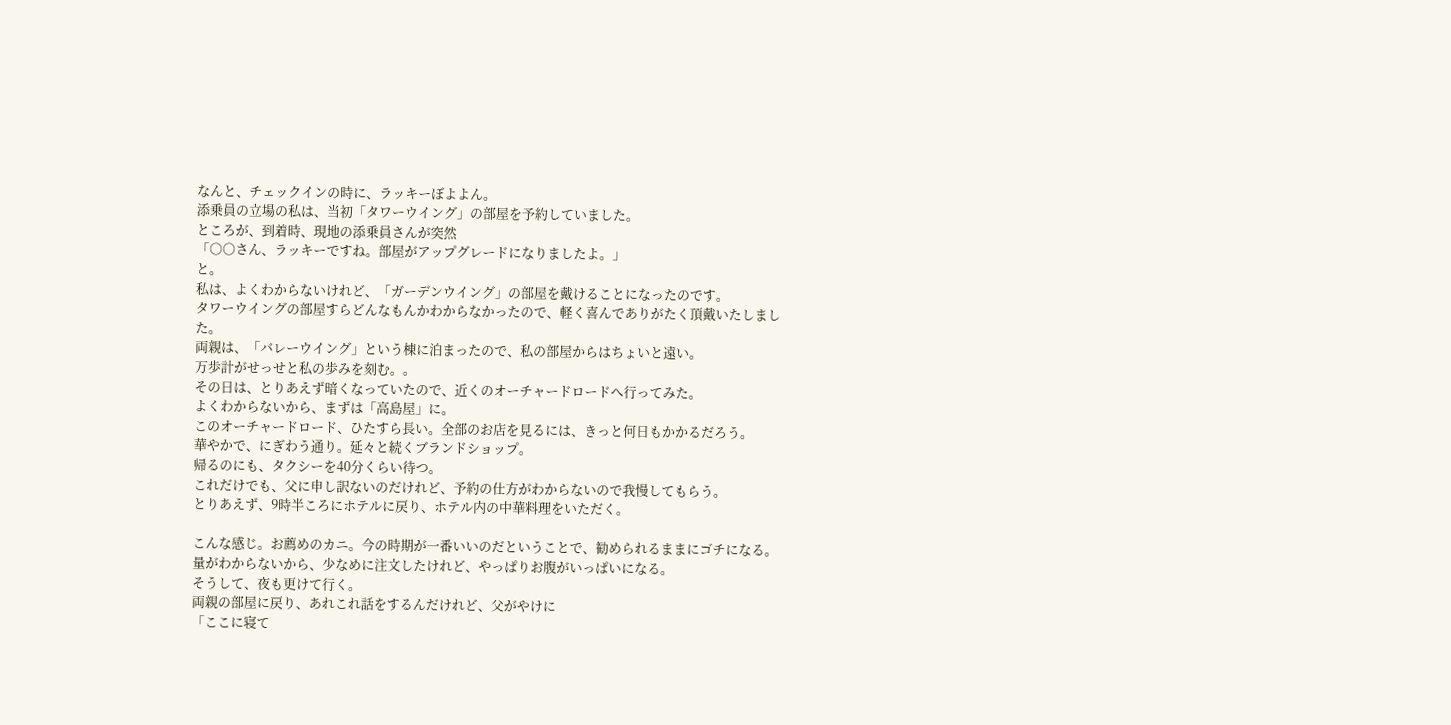なんと、チェックインの時に、ラッキーぼよよん。
添乗員の立場の私は、当初「タワーウイング」の部屋を予約していました。
ところが、到着時、現地の添乗員さんが突然
「○○さん、ラッキーですね。部屋がアップグレードになりましたよ。」
と。
私は、よくわからないけれど、「ガーデンウイング」の部屋を戴けることになったのです。
タワーウイングの部屋すらどんなもんかわからなかったので、軽く喜んでありがたく頂戴いたしました。
両親は、「バレーウイング」という棟に泊まったので、私の部屋からはちょいと遠い。
万歩計がせっせと私の歩みを刻む。。
その日は、とりあえず暗くなっていたので、近くのオーチャードロードへ行ってみた。
よくわからないから、まずは「高島屋」に。
このオーチャードロード、ひたすら長い。全部のお店を見るには、きっと何日もかかるだろう。
華やかで、にぎわう通り。延々と続くブランドショップ。
帰るのにも、タクシーを40分くらい待つ。
これだけでも、父に申し訳ないのだけれど、予約の仕方がわからないので我慢してもらう。
とりあえず、9時半ころにホテルに戻り、ホテル内の中華料理をいただく。

こんな感じ。お薦めのカニ。今の時期が一番いいのだということで、勧められるままにゴチになる。
量がわからないから、少なめに注文したけれど、やっぱりお腹がいっぱいになる。
そうして、夜も更けて行く。
両親の部屋に戻り、あれこれ話をするんだけれど、父がやけに
「ここに寝て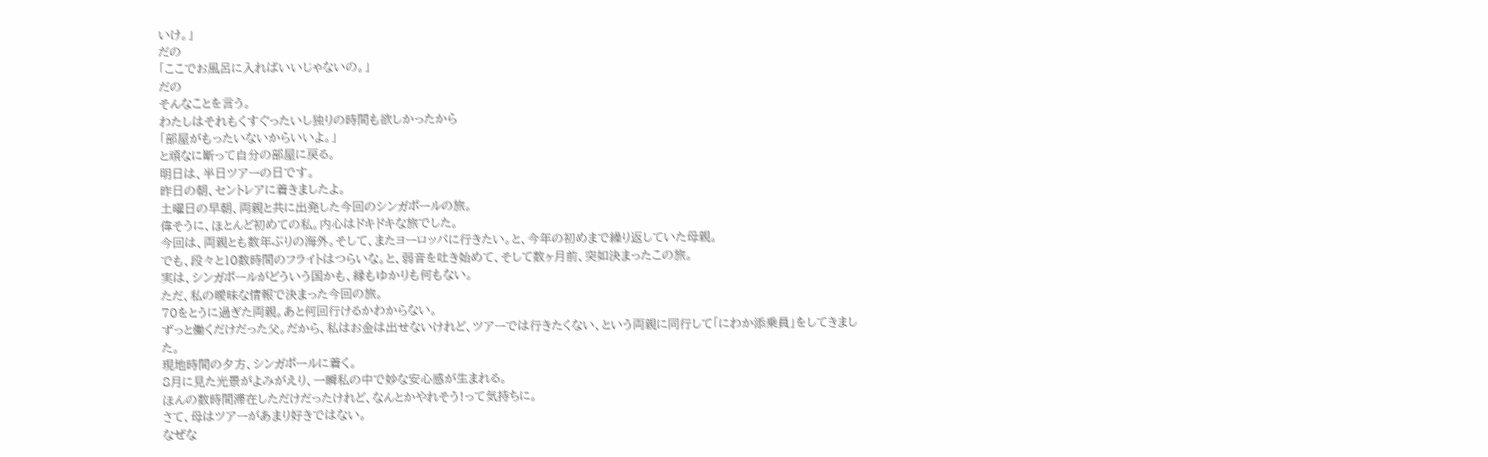いけ。」
だの
「ここでお風呂に入ればいいじゃないの。」
だの
そんなことを言う。
わたしはそれもくすぐったいし独りの時間も欲しかったから
「部屋がもったいないからいいよ。」
と頑なに断って自分の部屋に戻る。
明日は、半日ツアーの日です。
昨日の朝、セントレアに着きましたよ。
土曜日の早朝、両親と共に出発した今回のシンガポールの旅。
偉そうに、ほとんど初めての私。内心はドキドキな旅でした。
今回は、両親とも数年ぶりの海外。そして、またヨーロッパに行きたい。と、今年の初めまで繰り返していた母親。
でも、段々と10数時間のフライトはつらいな。と、弱音を吐き始めて、そして数ヶ月前、突如決まったこの旅。
実は、シンガポールがどういう国かも、縁もゆかりも何もない。
ただ、私の曖昧な情報で決まった今回の旅。
70をとうに過ぎた両親。あと何回行けるかわからない。
ずっと働くだけだった父。だから、私はお金は出せないけれど、ツアーでは行きたくない、という両親に同行して「にわか添乗員」をしてきました。
現地時間の夕方、シンガポールに着く。
8月に見た光景がよみがえり、一瞬私の中で妙な安心感が生まれる。
ほんの数時間滞在しただけだったけれど、なんとかやれそう!って気持ちに。
さて、母はツアーがあまり好きではない。
なぜな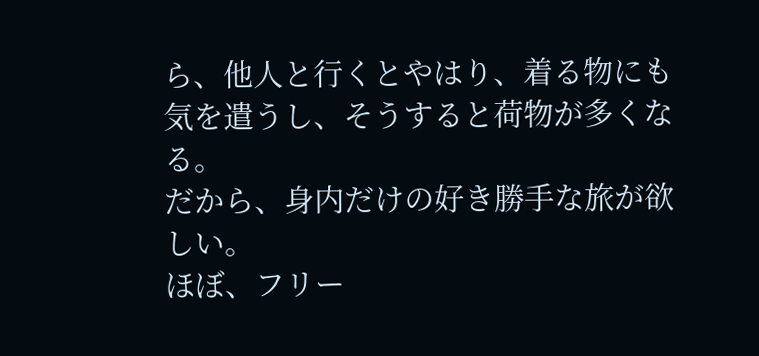ら、他人と行くとやはり、着る物にも気を遣うし、そうすると荷物が多くなる。
だから、身内だけの好き勝手な旅が欲しい。
ほぼ、フリー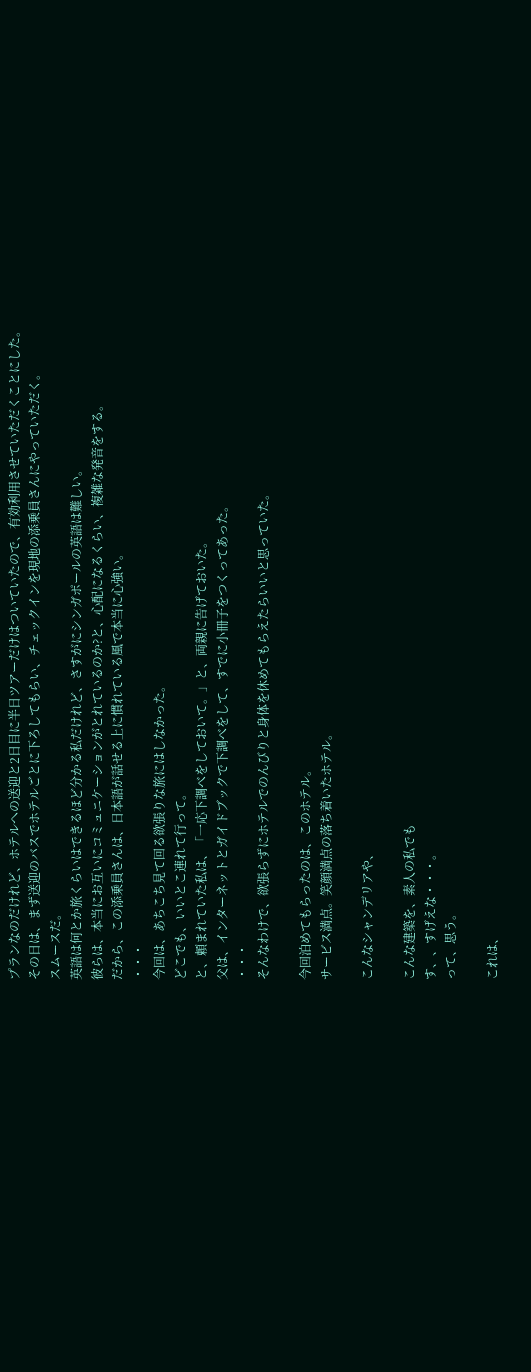プランなのだけれど、ホテルへの送迎と2日目に半日ツアーだけはついていたので、有効利用させていただくことにした。
その日は、まず送迎のバスでホテルごとに下ろしてもらい、チェックインを現地の添乗員さんにやっていただく。
スムースだ。
英語は何とか旅くらいはできるほど分かる私だけれど、さすがにシンガポールの英語は難しい。
彼らは、本当にお互いにコミュニケーションがとれているのか?と、心配になるくらい、複雑な発音をする。
だから、この添乗員さんは、日本語が話せる上に慣れている風で本当に心強い。
・・・
今回は、あちこち見て回る欲張りな旅にはしなかった。
どこでも、いいとこ連れて行って。
と、頼まれていた私は、「一応下調べをしておいて。」と、両親に告げておいた。
父は、インターネットとガイドブックで下調べをして、すでに小冊子をつくってあった。
・・・
そんなわけで、欲張らずにホテルでのんびりと身体を休めてもらえたらいいと思っていた。

今回泊めてもらったのは、このホテル。
サービス満点。笑顔満点の落ち着いたホテル。

こんなシャンデリアや、

こんな建築を、素人の私でも
す、、すげえな・・・。
って、思う。

これは、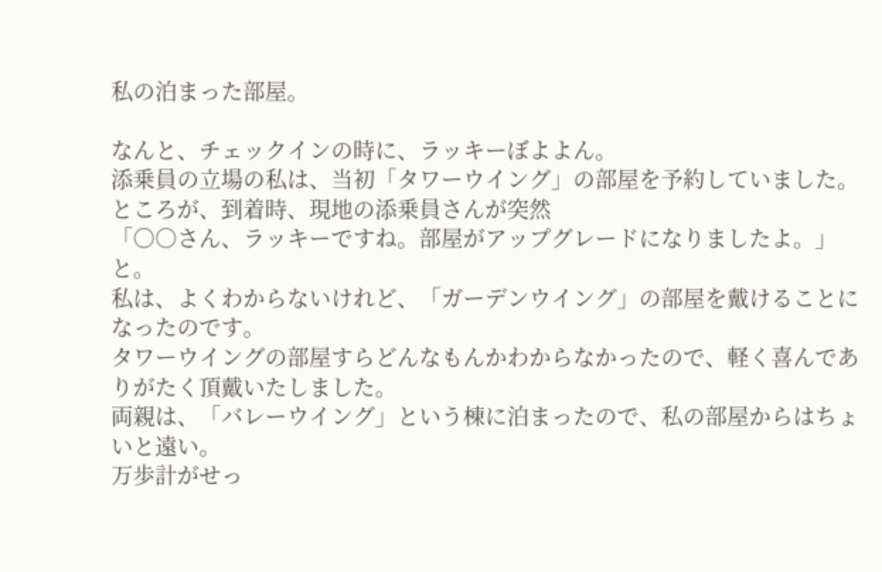私の泊まった部屋。

なんと、チェックインの時に、ラッキーぼよよん。
添乗員の立場の私は、当初「タワーウイング」の部屋を予約していました。
ところが、到着時、現地の添乗員さんが突然
「○○さん、ラッキーですね。部屋がアップグレードになりましたよ。」
と。
私は、よくわからないけれど、「ガーデンウイング」の部屋を戴けることになったのです。
タワーウイングの部屋すらどんなもんかわからなかったので、軽く喜んでありがたく頂戴いたしました。
両親は、「バレーウイング」という棟に泊まったので、私の部屋からはちょいと遠い。
万歩計がせっ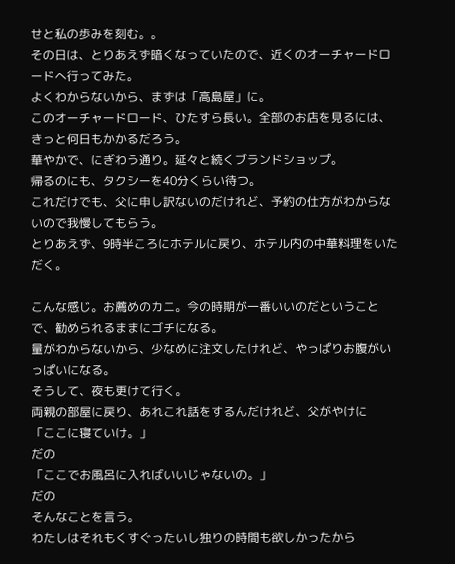せと私の歩みを刻む。。
その日は、とりあえず暗くなっていたので、近くのオーチャードロードへ行ってみた。
よくわからないから、まずは「高島屋」に。
このオーチャードロード、ひたすら長い。全部のお店を見るには、きっと何日もかかるだろう。
華やかで、にぎわう通り。延々と続くブランドショップ。
帰るのにも、タクシーを40分くらい待つ。
これだけでも、父に申し訳ないのだけれど、予約の仕方がわからないので我慢してもらう。
とりあえず、9時半ころにホテルに戻り、ホテル内の中華料理をいただく。

こんな感じ。お薦めのカニ。今の時期が一番いいのだということで、勧められるままにゴチになる。
量がわからないから、少なめに注文したけれど、やっぱりお腹がいっぱいになる。
そうして、夜も更けて行く。
両親の部屋に戻り、あれこれ話をするんだけれど、父がやけに
「ここに寝ていけ。」
だの
「ここでお風呂に入ればいいじゃないの。」
だの
そんなことを言う。
わたしはそれもくすぐったいし独りの時間も欲しかったから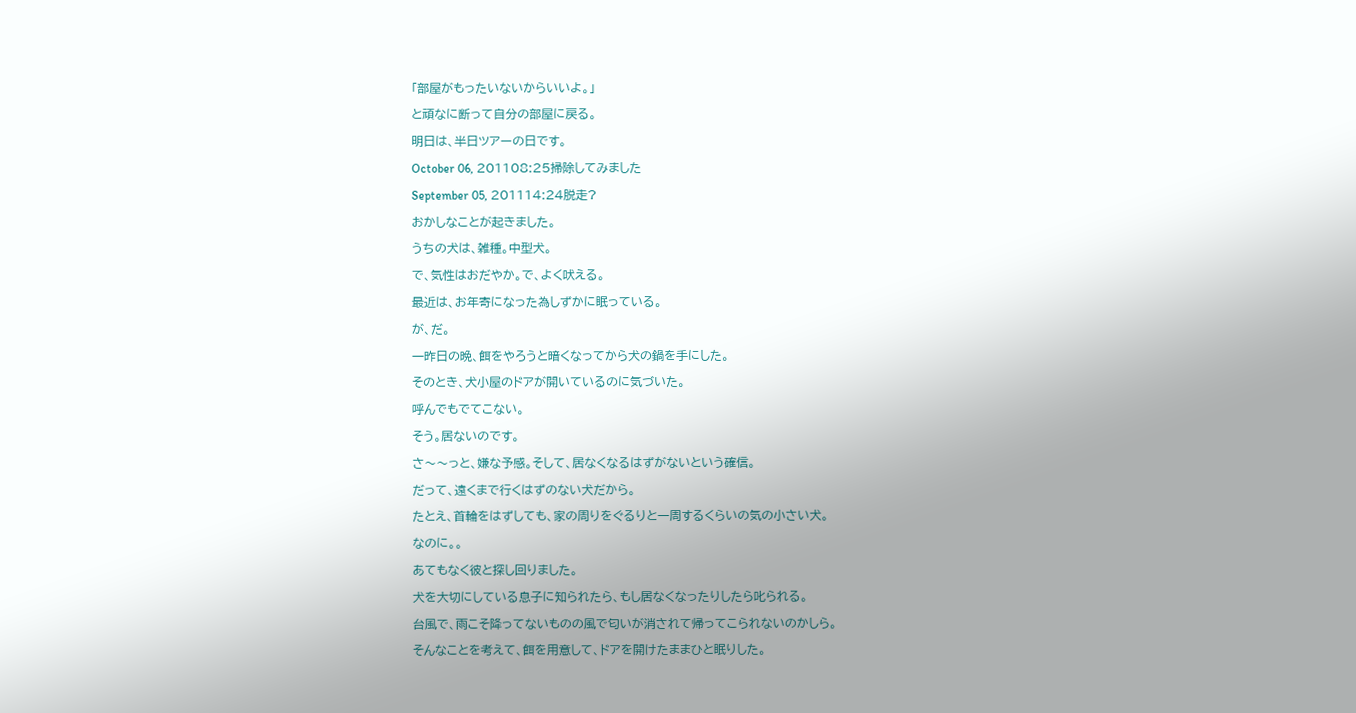「部屋がもったいないからいいよ。」
と頑なに断って自分の部屋に戻る。
明日は、半日ツアーの日です。
October 06, 201108:25掃除してみました
September 05, 201114:24脱走?
おかしなことが起きました。
うちの犬は、雑種。中型犬。
で、気性はおだやか。で、よく吠える。
最近は、お年寄になった為しずかに眠っている。
が、だ。
一昨日の晩、餌をやろうと暗くなってから犬の鍋を手にした。
そのとき、犬小屋のドアが開いているのに気づいた。
呼んでもでてこない。
そう。居ないのです。
さ〜〜っと、嫌な予感。そして、居なくなるはずがないという確信。
だって、遠くまで行くはずのない犬だから。
たとえ、首輪をはずしても、家の周りをぐるりと一周するくらいの気の小さい犬。
なのに。。
あてもなく彼と探し回りました。
犬を大切にしている息子に知られたら、もし居なくなったりしたら叱られる。
台風で、雨こそ降ってないものの風で匂いが消されて帰ってこられないのかしら。
そんなことを考えて、餌を用意して、ドアを開けたままひと眠りした。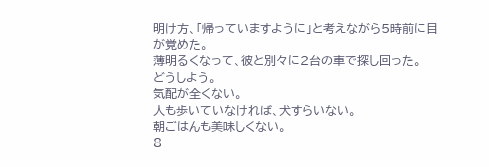明け方、「帰っていますように」と考えながら5時前に目が覚めた。
薄明るくなって、彼と別々に2台の車で探し回った。
どうしよう。
気配が全くない。
人も歩いていなければ、犬すらいない。
朝ごはんも美味しくない。
8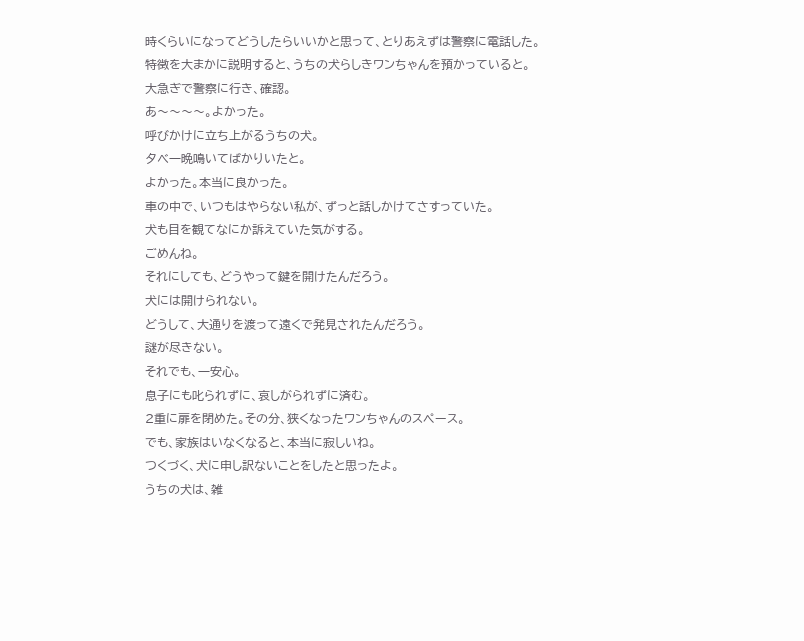時くらいになってどうしたらいいかと思って、とりあえずは警察に電話した。
特徴を大まかに説明すると、うちの犬らしきワンちゃんを預かっていると。
大急ぎで警察に行き、確認。
あ〜〜〜〜。よかった。
呼びかけに立ち上がるうちの犬。
夕べ一晩鳴いてばかりいたと。
よかった。本当に良かった。
車の中で、いつもはやらない私が、ずっと話しかけてさすっていた。
犬も目を観てなにか訴えていた気がする。
ごめんね。
それにしても、どうやって鍵を開けたんだろう。
犬には開けられない。
どうして、大通りを渡って遠くで発見されたんだろう。
謎が尽きない。
それでも、一安心。
息子にも叱られずに、哀しがられずに済む。
2重に扉を閉めた。その分、狭くなったワンちゃんのスペース。
でも、家族はいなくなると、本当に寂しいね。
つくづく、犬に申し訳ないことをしたと思ったよ。
うちの犬は、雑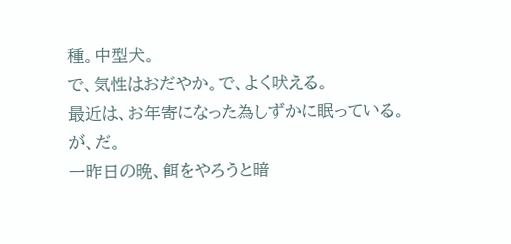種。中型犬。
で、気性はおだやか。で、よく吠える。
最近は、お年寄になった為しずかに眠っている。
が、だ。
一昨日の晩、餌をやろうと暗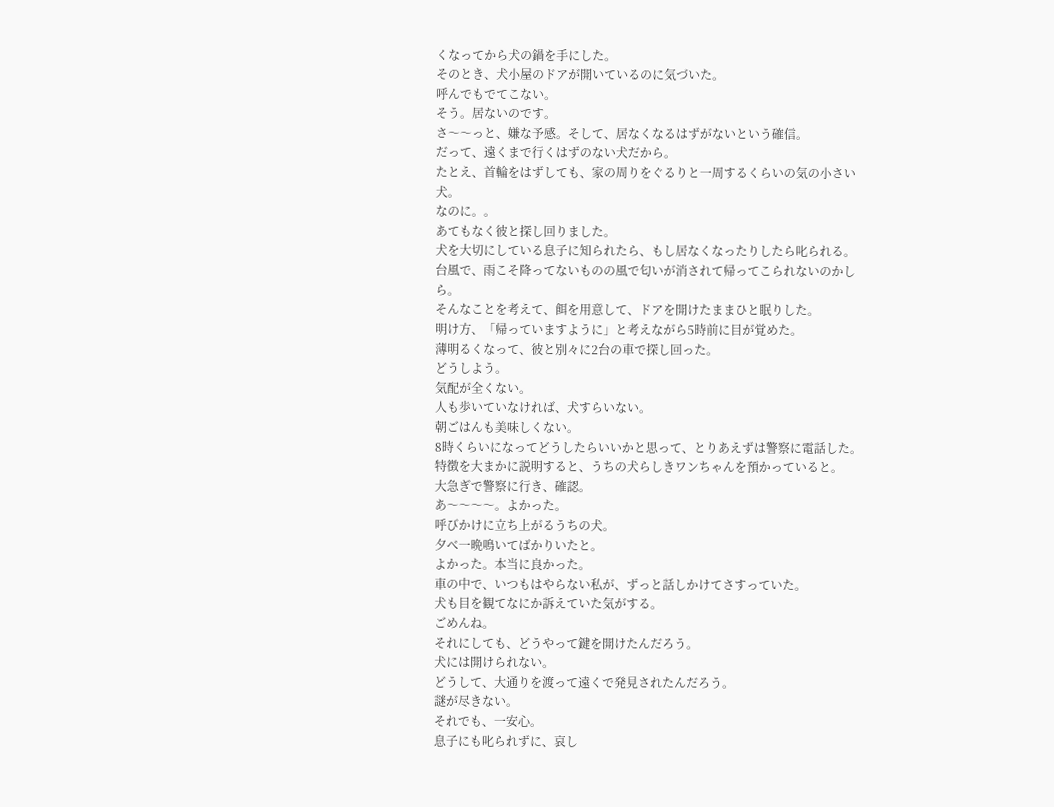くなってから犬の鍋を手にした。
そのとき、犬小屋のドアが開いているのに気づいた。
呼んでもでてこない。
そう。居ないのです。
さ〜〜っと、嫌な予感。そして、居なくなるはずがないという確信。
だって、遠くまで行くはずのない犬だから。
たとえ、首輪をはずしても、家の周りをぐるりと一周するくらいの気の小さい犬。
なのに。。
あてもなく彼と探し回りました。
犬を大切にしている息子に知られたら、もし居なくなったりしたら叱られる。
台風で、雨こそ降ってないものの風で匂いが消されて帰ってこられないのかしら。
そんなことを考えて、餌を用意して、ドアを開けたままひと眠りした。
明け方、「帰っていますように」と考えながら5時前に目が覚めた。
薄明るくなって、彼と別々に2台の車で探し回った。
どうしよう。
気配が全くない。
人も歩いていなければ、犬すらいない。
朝ごはんも美味しくない。
8時くらいになってどうしたらいいかと思って、とりあえずは警察に電話した。
特徴を大まかに説明すると、うちの犬らしきワンちゃんを預かっていると。
大急ぎで警察に行き、確認。
あ〜〜〜〜。よかった。
呼びかけに立ち上がるうちの犬。
夕べ一晩鳴いてばかりいたと。
よかった。本当に良かった。
車の中で、いつもはやらない私が、ずっと話しかけてさすっていた。
犬も目を観てなにか訴えていた気がする。
ごめんね。
それにしても、どうやって鍵を開けたんだろう。
犬には開けられない。
どうして、大通りを渡って遠くで発見されたんだろう。
謎が尽きない。
それでも、一安心。
息子にも叱られずに、哀し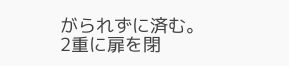がられずに済む。
2重に扉を閉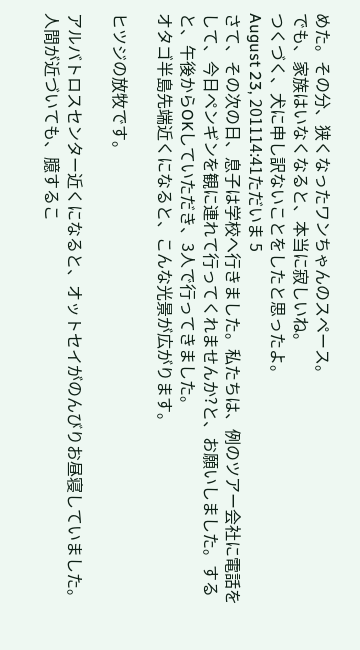めた。その分、狭くなったワンちゃんのスペース。
でも、家族はいなくなると、本当に寂しいね。
つくづく、犬に申し訳ないことをしたと思ったよ。
August 23, 201114:41ただいま 5
さて、その次の日、息子は学校へ行きました。私たちは、例のツアー会社に電話をして、今日ペンギンを観に連れて行ってくれませんか?と、お願いしました。すると、午後からOKしていただき、3人で行ってきました。
オタゴ半島先端近くになると、こんな光景が広がります。

ヒツジの放牧です。

アルバトロスセンター近くになると、オットセイがのんびりお昼寝していました。
人間が近づいても、臆するこ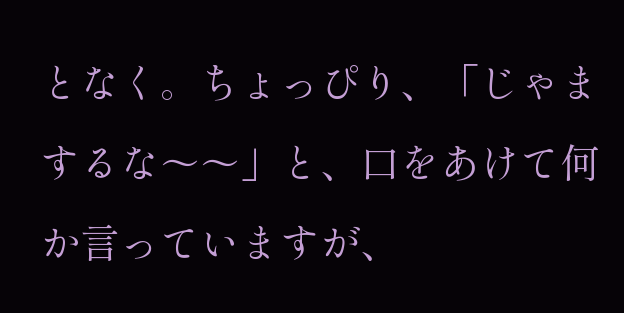となく。ちょっぴり、「じゃまするな〜〜」と、口をあけて何か言っていますが、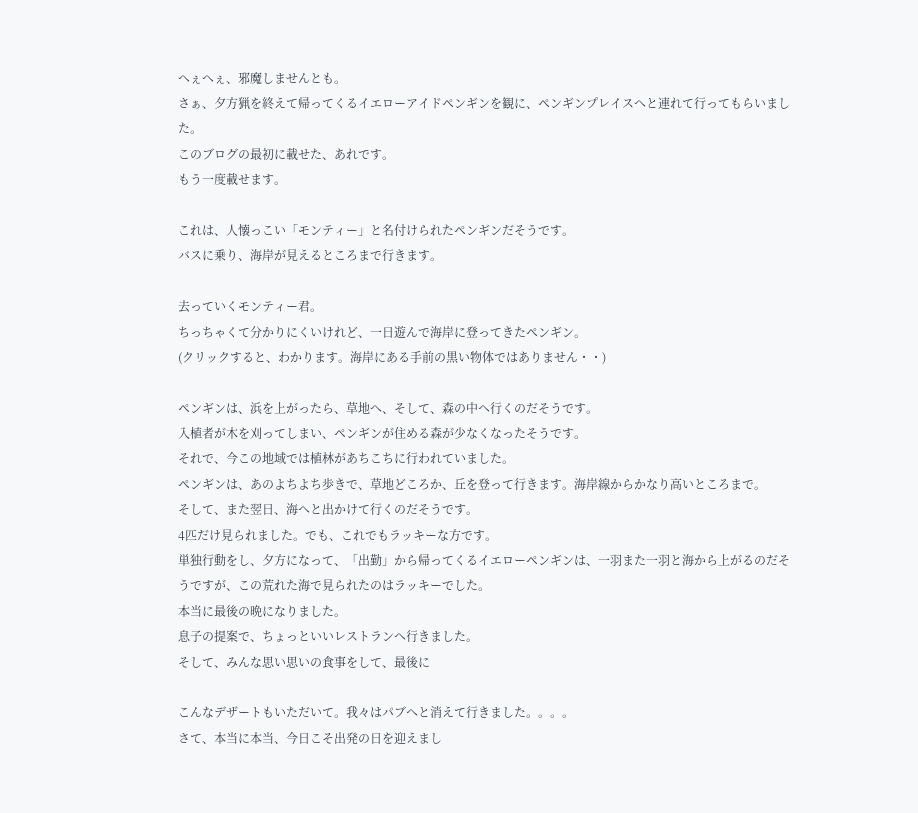へぇへぇ、邪魔しませんとも。
さぁ、夕方猟を終えて帰ってくるイエローアイドペンギンを観に、ペンギンプレイスへと連れて行ってもらいました。
このブログの最初に載せた、あれです。
もう一度載せます。

これは、人懐っこい「モンティー」と名付けられたペンギンだそうです。
バスに乗り、海岸が見えるところまで行きます。

去っていくモンティー君。
ちっちゃくて分かりにくいけれど、一日遊んで海岸に登ってきたペンギン。
(クリックすると、わかります。海岸にある手前の黒い物体ではありません・・)

ペンギンは、浜を上がったら、草地へ、そして、森の中へ行くのだそうです。
入植者が木を刈ってしまい、ペンギンが住める森が少なくなったそうです。
それで、今この地域では植林があちこちに行われていました。
ペンギンは、あのよちよち歩きで、草地どころか、丘を登って行きます。海岸線からかなり高いところまで。
そして、また翌日、海へと出かけて行くのだそうです。
4匹だけ見られました。でも、これでもラッキーな方です。
単独行動をし、夕方になって、「出勤」から帰ってくるイエローペンギンは、一羽また一羽と海から上がるのだそうですが、この荒れた海で見られたのはラッキーでした。
本当に最後の晩になりました。
息子の提案で、ちょっといいレストランへ行きました。
そして、みんな思い思いの食事をして、最後に

こんなデザートもいただいて。我々はパブへと消えて行きました。。。。
さて、本当に本当、今日こそ出発の日を迎えまし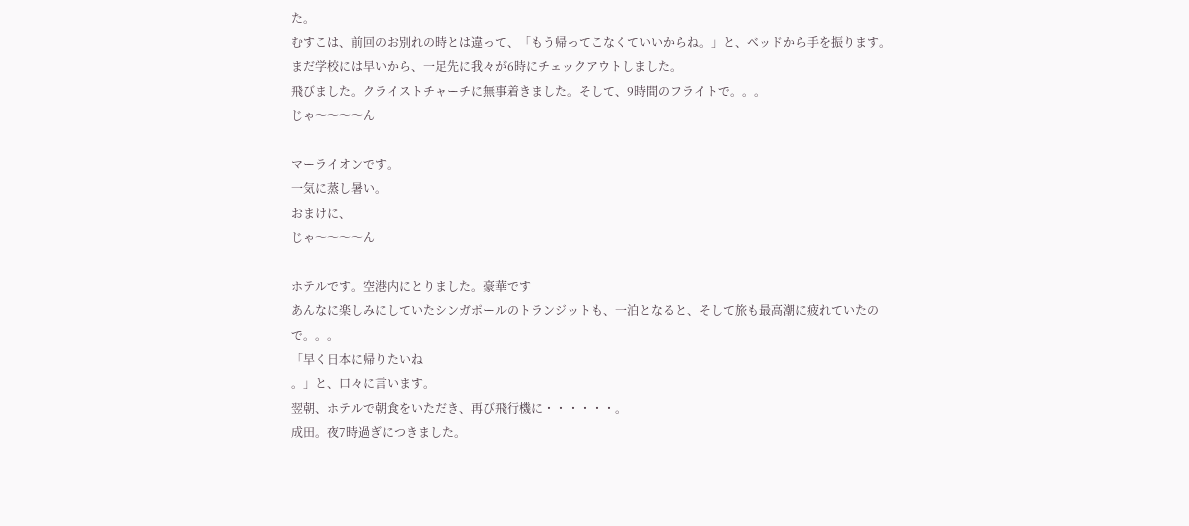た。
むすこは、前回のお別れの時とは違って、「もう帰ってこなくていいからね。」と、ベッドから手を振ります。
まだ学校には早いから、一足先に我々が6時にチェックアウトしました。
飛びました。クライストチャーチに無事着きました。そして、9時間のフライトで。。。
じゃ〜〜〜〜ん

マーライオンです。
一気に蒸し暑い。
おまけに、
じゃ〜〜〜〜ん

ホテルです。空港内にとりました。豪華です
あんなに楽しみにしていたシンガポールのトランジットも、一泊となると、そして旅も最高潮に疲れていたので。。。
「早く日本に帰りたいね
。」と、口々に言います。
翌朝、ホテルで朝食をいただき、再び飛行機に・・・・・・。
成田。夜7時過ぎにつきました。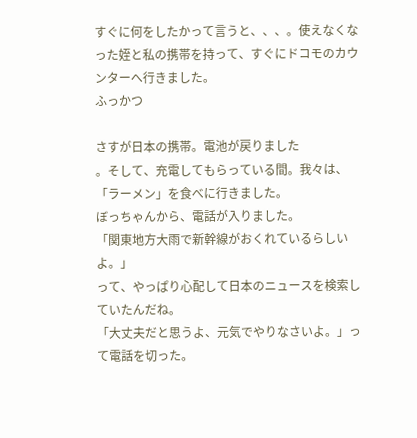すぐに何をしたかって言うと、、、。使えなくなった姪と私の携帯を持って、すぐにドコモのカウンターへ行きました。
ふっかつ

さすが日本の携帯。電池が戻りました
。そして、充電してもらっている間。我々は、「ラーメン」を食べに行きました。
ぼっちゃんから、電話が入りました。
「関東地方大雨で新幹線がおくれているらしいよ。」
って、やっぱり心配して日本のニュースを検索していたんだね。
「大丈夫だと思うよ、元気でやりなさいよ。」って電話を切った。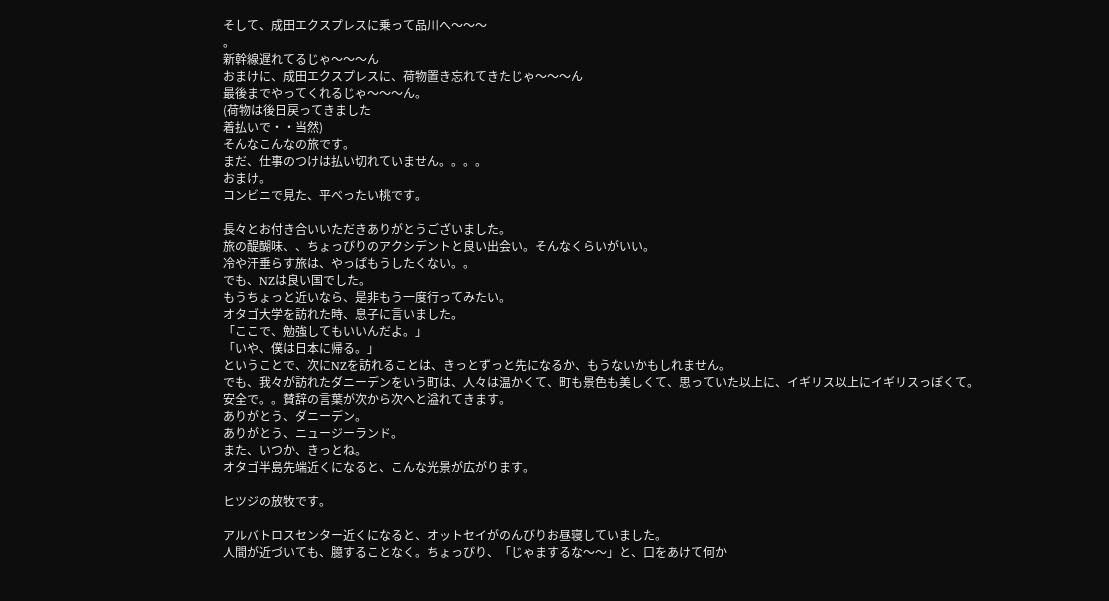そして、成田エクスプレスに乗って品川へ〜〜〜
。
新幹線遅れてるじゃ〜〜〜ん
おまけに、成田エクスプレスに、荷物置き忘れてきたじゃ〜〜〜ん
最後までやってくれるじゃ〜〜〜ん。
(荷物は後日戻ってきました
着払いで・・当然)
そんなこんなの旅です。
まだ、仕事のつけは払い切れていません。。。。
おまけ。
コンビニで見た、平べったい桃です。

長々とお付き合いいただきありがとうございました。
旅の醍醐味、、ちょっぴりのアクシデントと良い出会い。そんなくらいがいい。
冷や汗垂らす旅は、やっぱもうしたくない。。
でも、NZは良い国でした。
もうちょっと近いなら、是非もう一度行ってみたい。
オタゴ大学を訪れた時、息子に言いました。
「ここで、勉強してもいいんだよ。」
「いや、僕は日本に帰る。」
ということで、次にNZを訪れることは、きっとずっと先になるか、もうないかもしれません。
でも、我々が訪れたダニーデンをいう町は、人々は温かくて、町も景色も美しくて、思っていた以上に、イギリス以上にイギリスっぽくて。
安全で。。賛辞の言葉が次から次へと溢れてきます。
ありがとう、ダニーデン。
ありがとう、ニュージーランド。
また、いつか、きっとね。
オタゴ半島先端近くになると、こんな光景が広がります。

ヒツジの放牧です。

アルバトロスセンター近くになると、オットセイがのんびりお昼寝していました。
人間が近づいても、臆することなく。ちょっぴり、「じゃまするな〜〜」と、口をあけて何か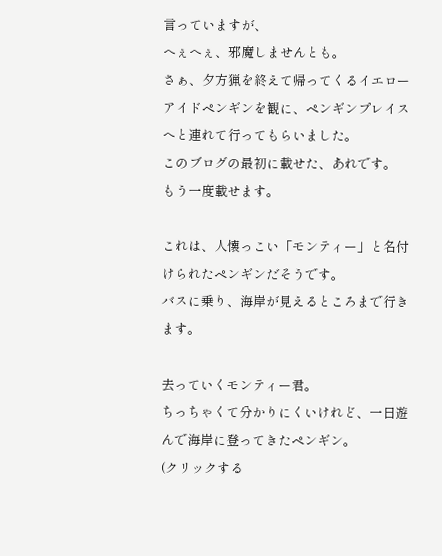言っていますが、
へぇへぇ、邪魔しませんとも。
さぁ、夕方猟を終えて帰ってくるイエローアイドペンギンを観に、ペンギンプレイスへと連れて行ってもらいました。
このブログの最初に載せた、あれです。
もう一度載せます。

これは、人懐っこい「モンティー」と名付けられたペンギンだそうです。
バスに乗り、海岸が見えるところまで行きます。

去っていくモンティー君。
ちっちゃくて分かりにくいけれど、一日遊んで海岸に登ってきたペンギン。
(クリックする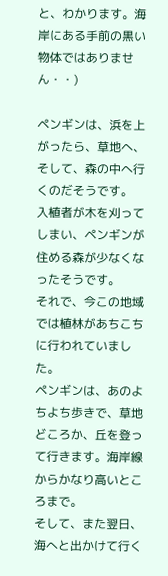と、わかります。海岸にある手前の黒い物体ではありません・・)

ペンギンは、浜を上がったら、草地へ、そして、森の中へ行くのだそうです。
入植者が木を刈ってしまい、ペンギンが住める森が少なくなったそうです。
それで、今この地域では植林があちこちに行われていました。
ペンギンは、あのよちよち歩きで、草地どころか、丘を登って行きます。海岸線からかなり高いところまで。
そして、また翌日、海へと出かけて行く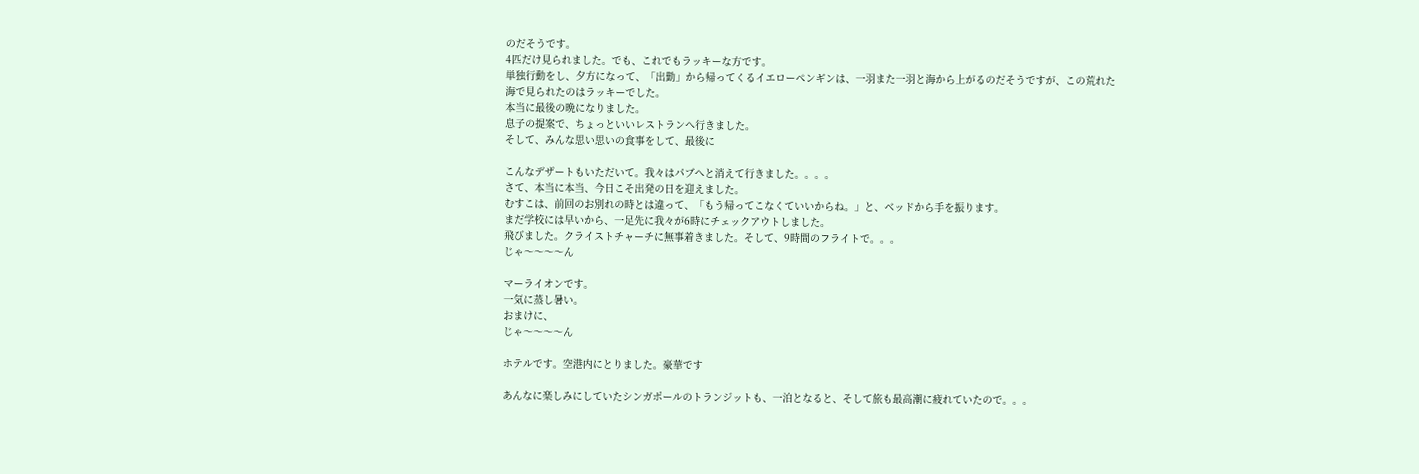のだそうです。
4匹だけ見られました。でも、これでもラッキーな方です。
単独行動をし、夕方になって、「出勤」から帰ってくるイエローペンギンは、一羽また一羽と海から上がるのだそうですが、この荒れた海で見られたのはラッキーでした。
本当に最後の晩になりました。
息子の提案で、ちょっといいレストランへ行きました。
そして、みんな思い思いの食事をして、最後に

こんなデザートもいただいて。我々はパブへと消えて行きました。。。。
さて、本当に本当、今日こそ出発の日を迎えました。
むすこは、前回のお別れの時とは違って、「もう帰ってこなくていいからね。」と、ベッドから手を振ります。
まだ学校には早いから、一足先に我々が6時にチェックアウトしました。
飛びました。クライストチャーチに無事着きました。そして、9時間のフライトで。。。
じゃ〜〜〜〜ん

マーライオンです。
一気に蒸し暑い。
おまけに、
じゃ〜〜〜〜ん

ホテルです。空港内にとりました。豪華です

あんなに楽しみにしていたシンガポールのトランジットも、一泊となると、そして旅も最高潮に疲れていたので。。。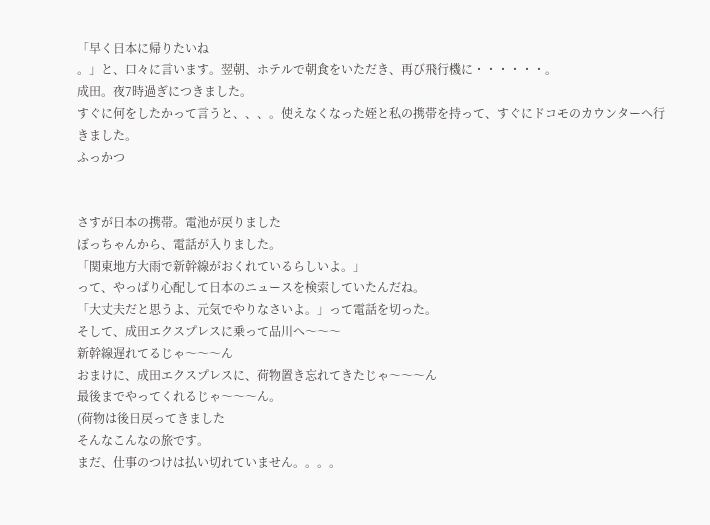「早く日本に帰りたいね
。」と、口々に言います。翌朝、ホテルで朝食をいただき、再び飛行機に・・・・・・。
成田。夜7時過ぎにつきました。
すぐに何をしたかって言うと、、、。使えなくなった姪と私の携帯を持って、すぐにドコモのカウンターへ行きました。
ふっかつ


さすが日本の携帯。電池が戻りました
ぼっちゃんから、電話が入りました。
「関東地方大雨で新幹線がおくれているらしいよ。」
って、やっぱり心配して日本のニュースを検索していたんだね。
「大丈夫だと思うよ、元気でやりなさいよ。」って電話を切った。
そして、成田エクスプレスに乗って品川へ〜〜〜
新幹線遅れてるじゃ〜〜〜ん
おまけに、成田エクスプレスに、荷物置き忘れてきたじゃ〜〜〜ん
最後までやってくれるじゃ〜〜〜ん。
(荷物は後日戻ってきました
そんなこんなの旅です。
まだ、仕事のつけは払い切れていません。。。。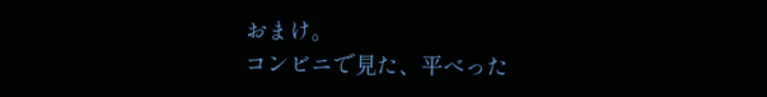おまけ。
コンビニで見た、平べった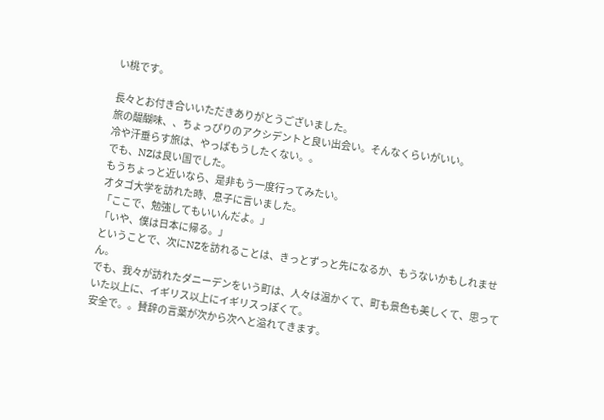い桃です。

長々とお付き合いいただきありがとうございました。
旅の醍醐味、、ちょっぴりのアクシデントと良い出会い。そんなくらいがいい。
冷や汗垂らす旅は、やっぱもうしたくない。。
でも、NZは良い国でした。
もうちょっと近いなら、是非もう一度行ってみたい。
オタゴ大学を訪れた時、息子に言いました。
「ここで、勉強してもいいんだよ。」
「いや、僕は日本に帰る。」
ということで、次にNZを訪れることは、きっとずっと先になるか、もうないかもしれません。
でも、我々が訪れたダニーデンをいう町は、人々は温かくて、町も景色も美しくて、思っていた以上に、イギリス以上にイギリスっぽくて。
安全で。。賛辞の言葉が次から次へと溢れてきます。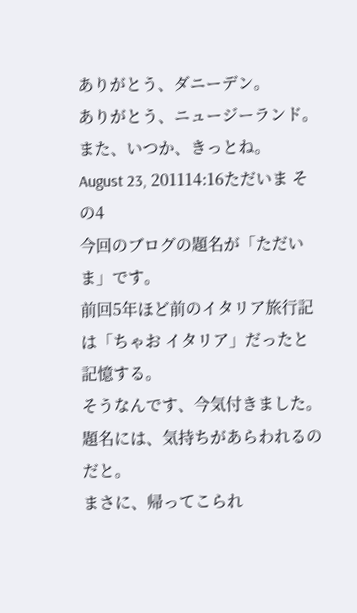ありがとう、ダニーデン。
ありがとう、ニュージーランド。
また、いつか、きっとね。
August 23, 201114:16ただいま その4
今回のブログの題名が「ただいま」です。
前回5年ほど前のイタリア旅行記は「ちゃお イタリア」だったと記憶する。
そうなんです、今気付きました。題名には、気持ちがあらわれるのだと。
まさに、帰ってこられ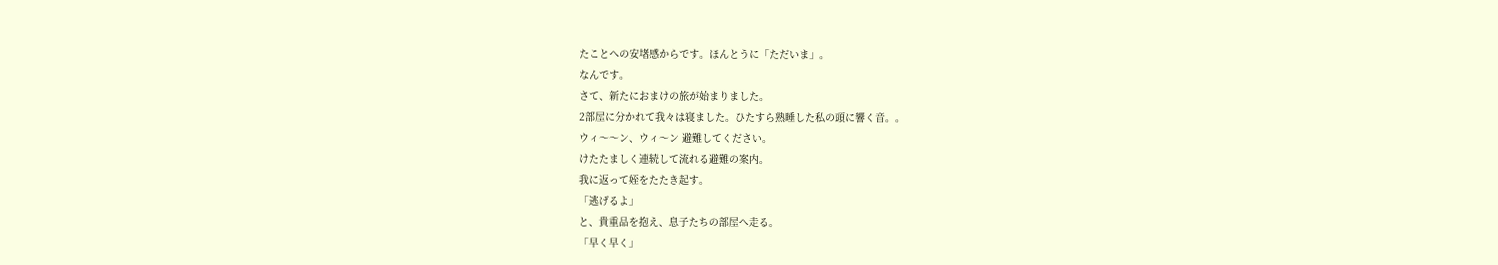たことへの安堵感からです。ほんとうに「ただいま」。
なんです。
さて、新たにおまけの旅が始まりました。
2部屋に分かれて我々は寝ました。ひたすら熟睡した私の頭に響く音。。
ウィ〜〜ン、ウィ〜ン 避難してください。
けたたましく連続して流れる避難の案内。
我に返って姪をたたき起す。
「逃げるよ」
と、貴重品を抱え、息子たちの部屋へ走る。
「早く早く」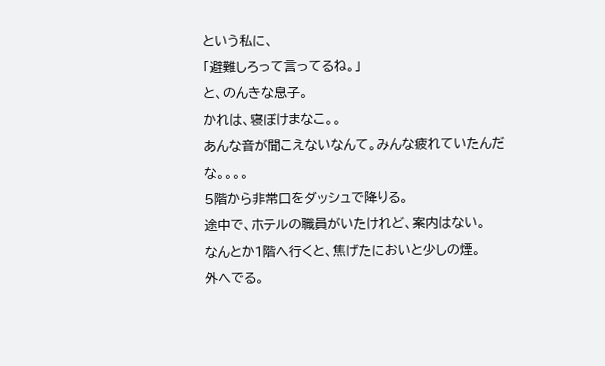という私に、
「避難しろって言ってるね。」
と、のんきな息子。
かれは、寝ぼけまなこ。。
あんな音が聞こえないなんて。みんな疲れていたんだな。。。。
5階から非常口をダッシュで降りる。
途中で、ホテルの職員がいたけれど、案内はない。
なんとか1階へ行くと、焦げたにおいと少しの煙。
外へでる。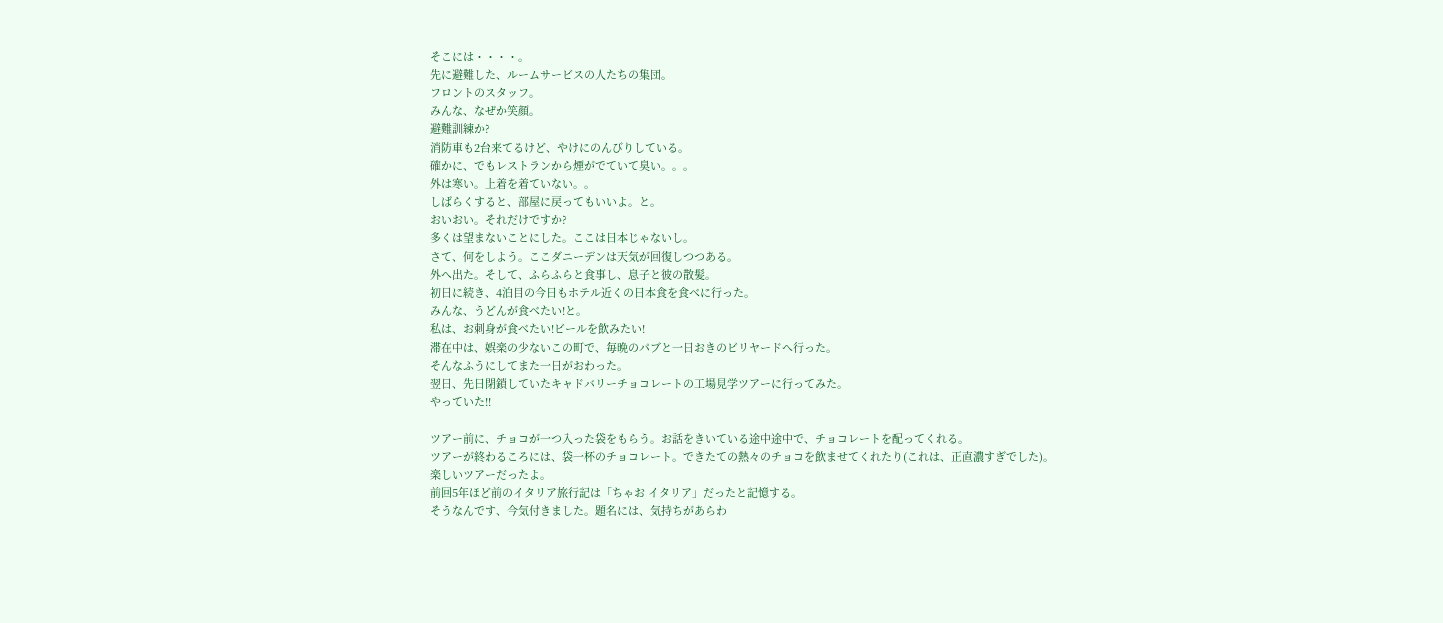そこには・・・・。
先に避難した、ルームサービスの人たちの集団。
フロントのスタッフ。
みんな、なぜか笑顔。
避難訓練か?
消防車も2台来てるけど、やけにのんびりしている。
確かに、でもレストランから煙がでていて臭い。。。
外は寒い。上着を着ていない。。
しばらくすると、部屋に戻ってもいいよ。と。
おいおい。それだけですか?
多くは望まないことにした。ここは日本じゃないし。
さて、何をしよう。ここダニーデンは天気が回復しつつある。
外へ出た。そして、ふらふらと食事し、息子と彼の散髪。
初日に続き、4泊目の今日もホテル近くの日本食を食べに行った。
みんな、うどんが食べたい!と。
私は、お刺身が食べたい!ビールを飲みたい!
滞在中は、娯楽の少ないこの町で、毎晩のパブと一日おきのビリヤードへ行った。
そんなふうにしてまた一日がおわった。
翌日、先日閉鎖していたキャドバリーチョコレートの工場見学ツアーに行ってみた。
やっていた!!

ツアー前に、チョコが一つ入った袋をもらう。お話をきいている途中途中で、チョコレートを配ってくれる。
ツアーが終わるころには、袋一杯のチョコレート。できたての熱々のチョコを飲ませてくれたり(これは、正直濃すぎでした)。
楽しいツアーだったよ。
前回5年ほど前のイタリア旅行記は「ちゃお イタリア」だったと記憶する。
そうなんです、今気付きました。題名には、気持ちがあらわ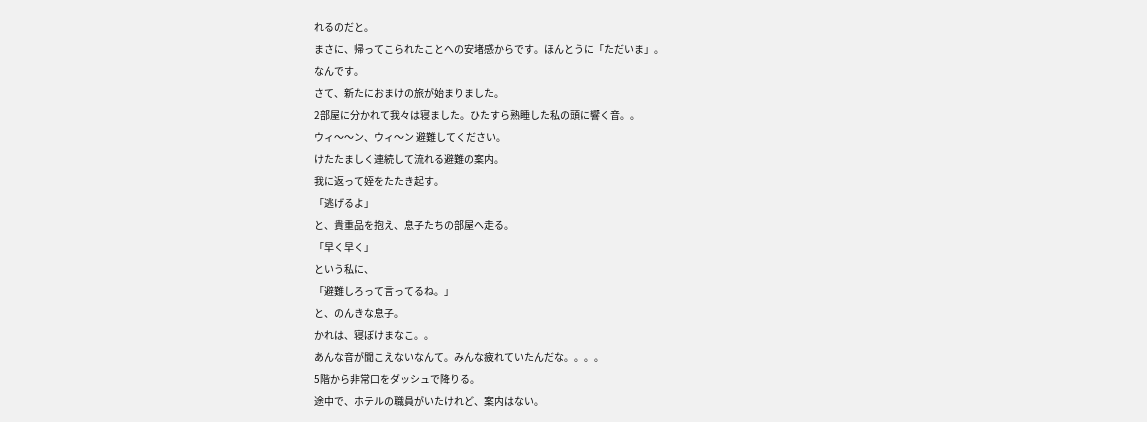れるのだと。
まさに、帰ってこられたことへの安堵感からです。ほんとうに「ただいま」。
なんです。
さて、新たにおまけの旅が始まりました。
2部屋に分かれて我々は寝ました。ひたすら熟睡した私の頭に響く音。。
ウィ〜〜ン、ウィ〜ン 避難してください。
けたたましく連続して流れる避難の案内。
我に返って姪をたたき起す。
「逃げるよ」
と、貴重品を抱え、息子たちの部屋へ走る。
「早く早く」
という私に、
「避難しろって言ってるね。」
と、のんきな息子。
かれは、寝ぼけまなこ。。
あんな音が聞こえないなんて。みんな疲れていたんだな。。。。
5階から非常口をダッシュで降りる。
途中で、ホテルの職員がいたけれど、案内はない。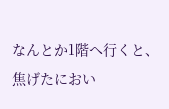なんとか1階へ行くと、焦げたにおい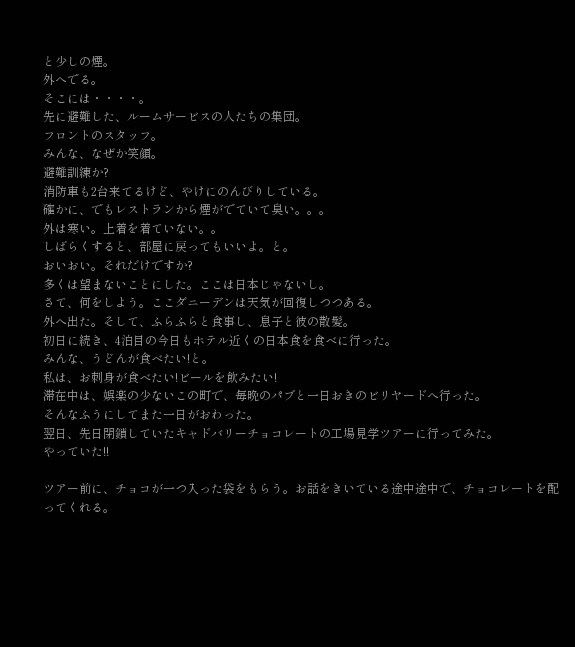と少しの煙。
外へでる。
そこには・・・・。
先に避難した、ルームサービスの人たちの集団。
フロントのスタッフ。
みんな、なぜか笑顔。
避難訓練か?
消防車も2台来てるけど、やけにのんびりしている。
確かに、でもレストランから煙がでていて臭い。。。
外は寒い。上着を着ていない。。
しばらくすると、部屋に戻ってもいいよ。と。
おいおい。それだけですか?
多くは望まないことにした。ここは日本じゃないし。
さて、何をしよう。ここダニーデンは天気が回復しつつある。
外へ出た。そして、ふらふらと食事し、息子と彼の散髪。
初日に続き、4泊目の今日もホテル近くの日本食を食べに行った。
みんな、うどんが食べたい!と。
私は、お刺身が食べたい!ビールを飲みたい!
滞在中は、娯楽の少ないこの町で、毎晩のパブと一日おきのビリヤードへ行った。
そんなふうにしてまた一日がおわった。
翌日、先日閉鎖していたキャドバリーチョコレートの工場見学ツアーに行ってみた。
やっていた!!

ツアー前に、チョコが一つ入った袋をもらう。お話をきいている途中途中で、チョコレートを配ってくれる。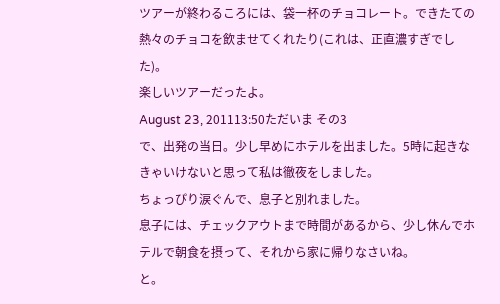ツアーが終わるころには、袋一杯のチョコレート。できたての熱々のチョコを飲ませてくれたり(これは、正直濃すぎでした)。
楽しいツアーだったよ。
August 23, 201113:50ただいま その3
で、出発の当日。少し早めにホテルを出ました。5時に起きなきゃいけないと思って私は徹夜をしました。
ちょっぴり涙ぐんで、息子と別れました。
息子には、チェックアウトまで時間があるから、少し休んでホテルで朝食を摂って、それから家に帰りなさいね。
と。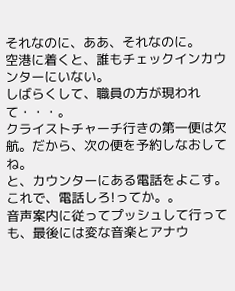それなのに、ああ、それなのに。
空港に着くと、誰もチェックインカウンターにいない。
しばらくして、職員の方が現われて・・・。
クライストチャーチ行きの第一便は欠航。だから、次の便を予約しなおしてね。
と、カウンターにある電話をよこす。
これで、電話しろ!ってか。。
音声案内に従ってプッシュして行っても、最後には変な音楽とアナウ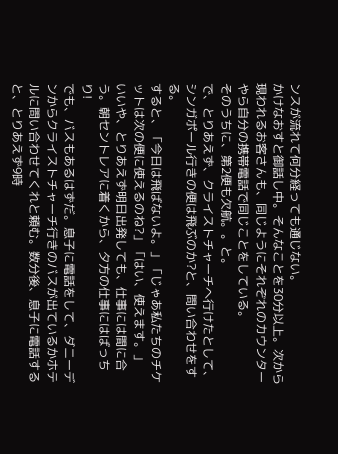ンスが流れて何分経っても通じない。
かけなおすと御話し中。そんなことを30分以上。次から現われるお客さんも、同じようにそれぞれのカウンターやら自分の携帯電話で同じことをしている。
そのうちに、第2便も欠航。。と。
で、とりあえず、クライストチャーチへ行けたとして、シンガポール行きの便は飛ぶのか?と、問い合わせをする。
すると、「今日は飛ばないよ。」「じゃあ私たちのチケットは次の便に使えるのね?」「はい、使えます。」
いいや、とりあえず明日出発しても、仕事には間に合う。朝セントレアに着くから、夕方の仕事にはばっちり!
でも、バスもあるはずだ。息子に電話をして、ダニーデンからクライストチャーチ行きのバスが出ているかホテルに問い合わせてくれと頼む。数分後、息子に電話すると、とりあえず9時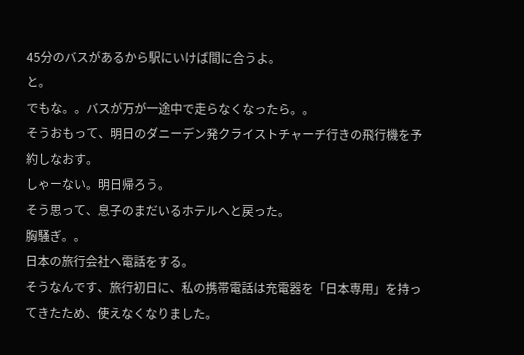45分のバスがあるから駅にいけば間に合うよ。
と。
でもな。。バスが万が一途中で走らなくなったら。。
そうおもって、明日のダニーデン発クライストチャーチ行きの飛行機を予約しなおす。
しゃーない。明日帰ろう。
そう思って、息子のまだいるホテルへと戻った。
胸騒ぎ。。
日本の旅行会社へ電話をする。
そうなんです、旅行初日に、私の携帯電話は充電器を「日本専用」を持ってきたため、使えなくなりました。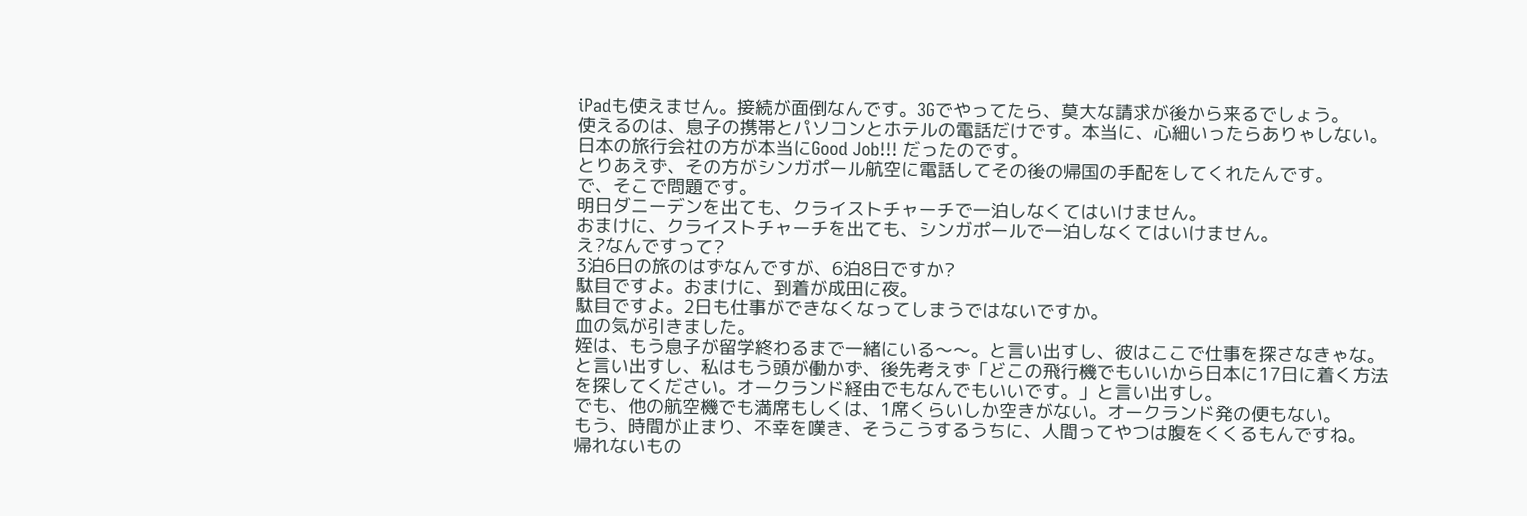iPadも使えません。接続が面倒なんです。3Gでやってたら、莫大な請求が後から来るでしょう。
使えるのは、息子の携帯とパソコンとホテルの電話だけです。本当に、心細いったらありゃしない。
日本の旅行会社の方が本当にGood Job!!! だったのです。
とりあえず、その方がシンガポール航空に電話してその後の帰国の手配をしてくれたんです。
で、そこで問題です。
明日ダニーデンを出ても、クライストチャーチで一泊しなくてはいけません。
おまけに、クライストチャーチを出ても、シンガポールで一泊しなくてはいけません。
え?なんですって?
3泊6日の旅のはずなんですが、6泊8日ですか?
駄目ですよ。おまけに、到着が成田に夜。
駄目ですよ。2日も仕事ができなくなってしまうではないですか。
血の気が引きました。
姪は、もう息子が留学終わるまで一緒にいる〜〜。と言い出すし、彼はここで仕事を探さなきゃな。
と言い出すし、私はもう頭が働かず、後先考えず「どこの飛行機でもいいから日本に17日に着く方法を探してください。オークランド経由でもなんでもいいです。」と言い出すし。
でも、他の航空機でも満席もしくは、1席くらいしか空きがない。オークランド発の便もない。
もう、時間が止まり、不幸を嘆き、そうこうするうちに、人間ってやつは腹をくくるもんですね。
帰れないもの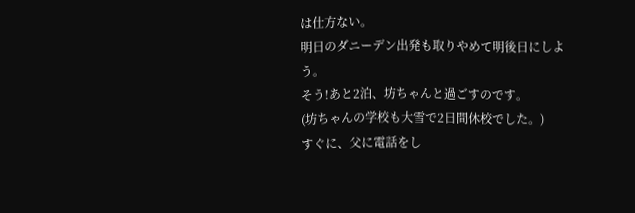は仕方ない。
明日のダニーデン出発も取りやめて明後日にしよう。
そう!あと2泊、坊ちゃんと過ごすのです。
(坊ちゃんの学校も大雪で2日間休校でした。)
すぐに、父に電話をし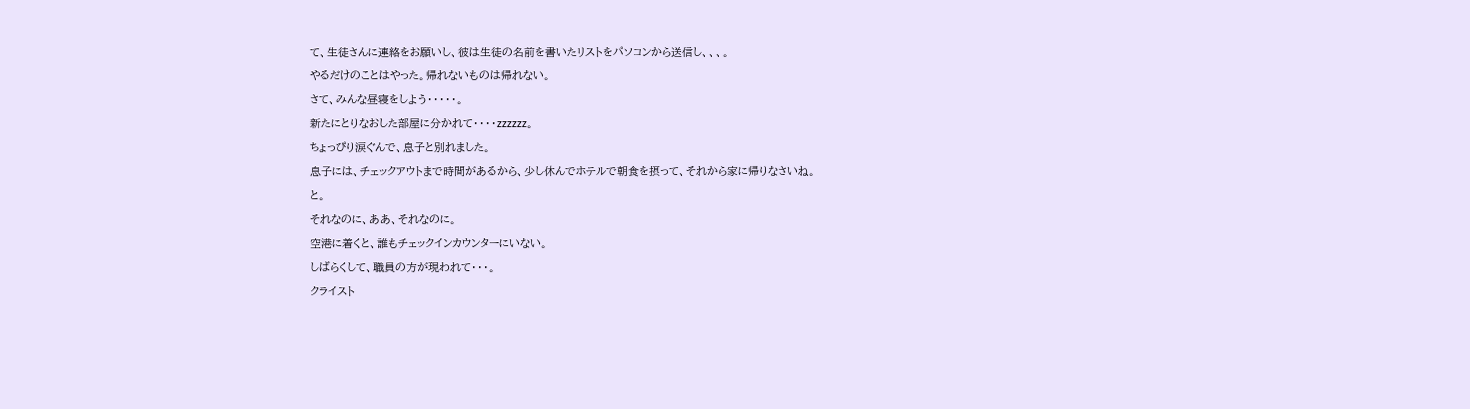て、生徒さんに連絡をお願いし、彼は生徒の名前を書いたリストをパソコンから送信し、、、。
やるだけのことはやった。帰れないものは帰れない。
さて、みんな昼寝をしよう・・・・・。
新たにとりなおした部屋に分かれて・・・・zzzzzz。
ちょっぴり涙ぐんで、息子と別れました。
息子には、チェックアウトまで時間があるから、少し休んでホテルで朝食を摂って、それから家に帰りなさいね。
と。
それなのに、ああ、それなのに。
空港に着くと、誰もチェックインカウンターにいない。
しばらくして、職員の方が現われて・・・。
クライスト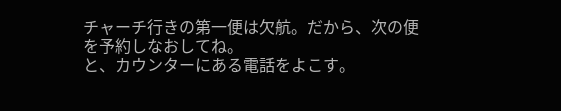チャーチ行きの第一便は欠航。だから、次の便を予約しなおしてね。
と、カウンターにある電話をよこす。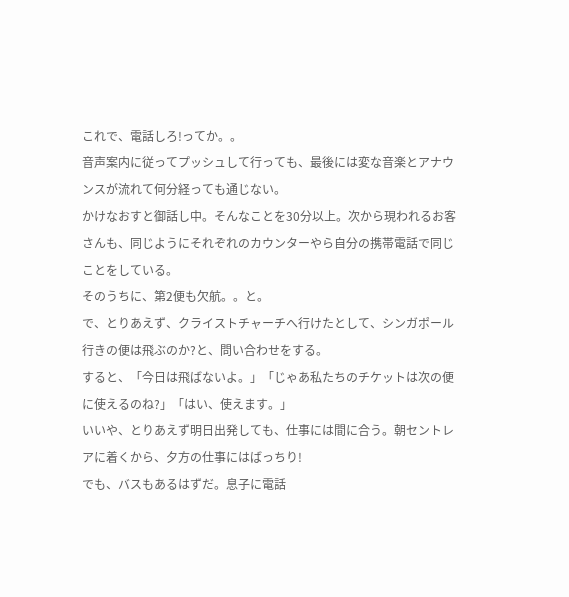これで、電話しろ!ってか。。
音声案内に従ってプッシュして行っても、最後には変な音楽とアナウンスが流れて何分経っても通じない。
かけなおすと御話し中。そんなことを30分以上。次から現われるお客さんも、同じようにそれぞれのカウンターやら自分の携帯電話で同じことをしている。
そのうちに、第2便も欠航。。と。
で、とりあえず、クライストチャーチへ行けたとして、シンガポール行きの便は飛ぶのか?と、問い合わせをする。
すると、「今日は飛ばないよ。」「じゃあ私たちのチケットは次の便に使えるのね?」「はい、使えます。」
いいや、とりあえず明日出発しても、仕事には間に合う。朝セントレアに着くから、夕方の仕事にはばっちり!
でも、バスもあるはずだ。息子に電話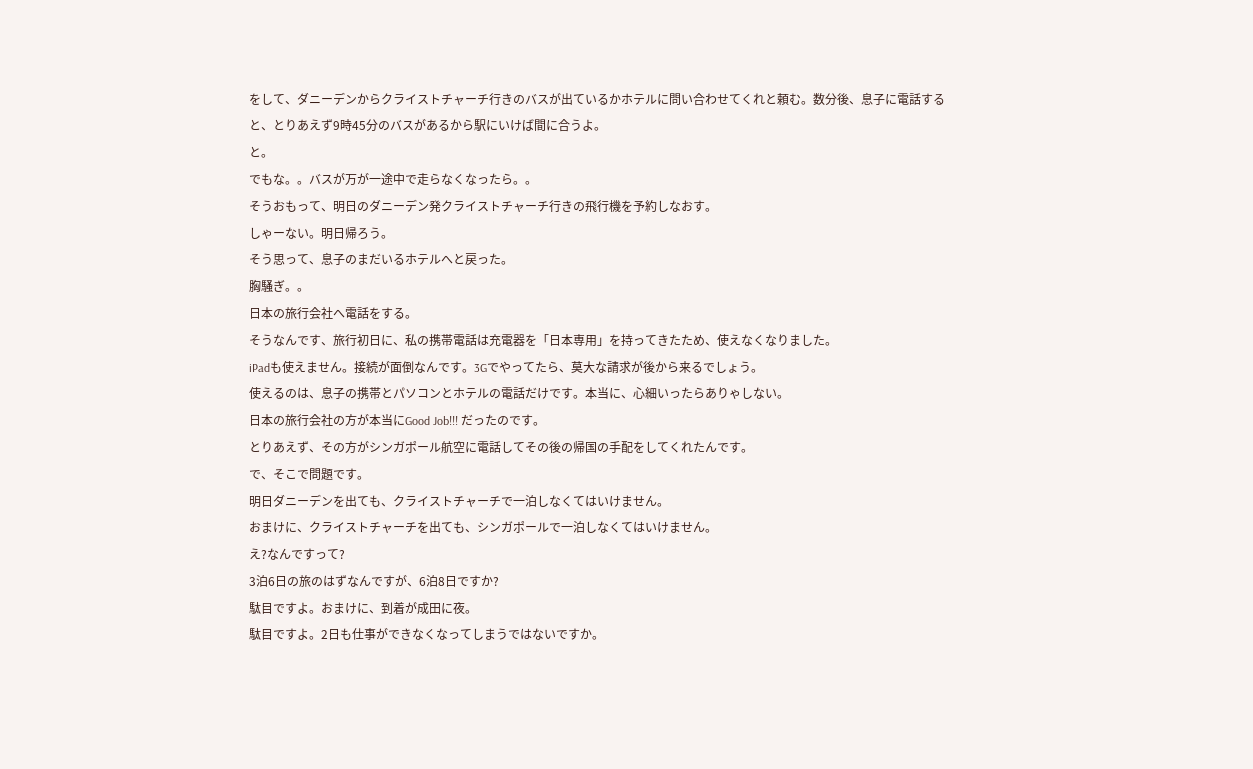をして、ダニーデンからクライストチャーチ行きのバスが出ているかホテルに問い合わせてくれと頼む。数分後、息子に電話すると、とりあえず9時45分のバスがあるから駅にいけば間に合うよ。
と。
でもな。。バスが万が一途中で走らなくなったら。。
そうおもって、明日のダニーデン発クライストチャーチ行きの飛行機を予約しなおす。
しゃーない。明日帰ろう。
そう思って、息子のまだいるホテルへと戻った。
胸騒ぎ。。
日本の旅行会社へ電話をする。
そうなんです、旅行初日に、私の携帯電話は充電器を「日本専用」を持ってきたため、使えなくなりました。
iPadも使えません。接続が面倒なんです。3Gでやってたら、莫大な請求が後から来るでしょう。
使えるのは、息子の携帯とパソコンとホテルの電話だけです。本当に、心細いったらありゃしない。
日本の旅行会社の方が本当にGood Job!!! だったのです。
とりあえず、その方がシンガポール航空に電話してその後の帰国の手配をしてくれたんです。
で、そこで問題です。
明日ダニーデンを出ても、クライストチャーチで一泊しなくてはいけません。
おまけに、クライストチャーチを出ても、シンガポールで一泊しなくてはいけません。
え?なんですって?
3泊6日の旅のはずなんですが、6泊8日ですか?
駄目ですよ。おまけに、到着が成田に夜。
駄目ですよ。2日も仕事ができなくなってしまうではないですか。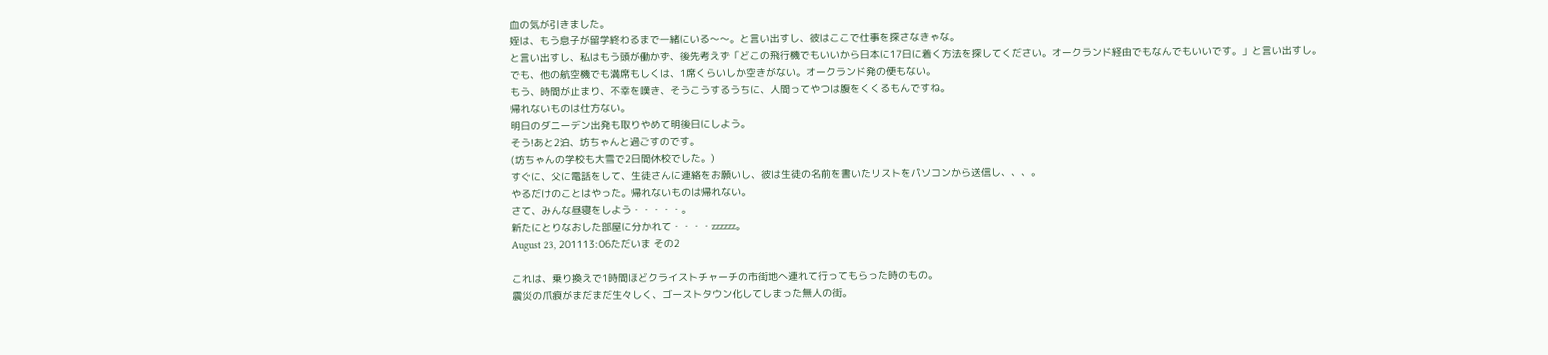血の気が引きました。
姪は、もう息子が留学終わるまで一緒にいる〜〜。と言い出すし、彼はここで仕事を探さなきゃな。
と言い出すし、私はもう頭が働かず、後先考えず「どこの飛行機でもいいから日本に17日に着く方法を探してください。オークランド経由でもなんでもいいです。」と言い出すし。
でも、他の航空機でも満席もしくは、1席くらいしか空きがない。オークランド発の便もない。
もう、時間が止まり、不幸を嘆き、そうこうするうちに、人間ってやつは腹をくくるもんですね。
帰れないものは仕方ない。
明日のダニーデン出発も取りやめて明後日にしよう。
そう!あと2泊、坊ちゃんと過ごすのです。
(坊ちゃんの学校も大雪で2日間休校でした。)
すぐに、父に電話をして、生徒さんに連絡をお願いし、彼は生徒の名前を書いたリストをパソコンから送信し、、、。
やるだけのことはやった。帰れないものは帰れない。
さて、みんな昼寝をしよう・・・・・。
新たにとりなおした部屋に分かれて・・・・zzzzzz。
August 23, 201113:06ただいま その2

これは、乗り換えで1時間ほどクライストチャーチの市街地へ連れて行ってもらった時のもの。
震災の爪痕がまだまだ生々しく、ゴーストタウン化してしまった無人の街。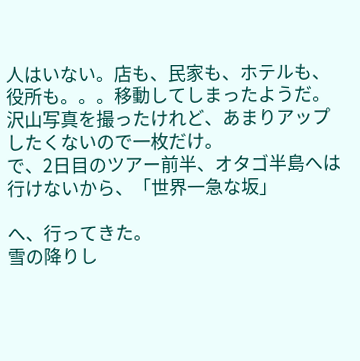人はいない。店も、民家も、ホテルも、役所も。。。移動してしまったようだ。
沢山写真を撮ったけれど、あまりアップしたくないので一枚だけ。
で、2日目のツアー前半、オタゴ半島へは行けないから、「世界一急な坂」

へ、行ってきた。
雪の降りし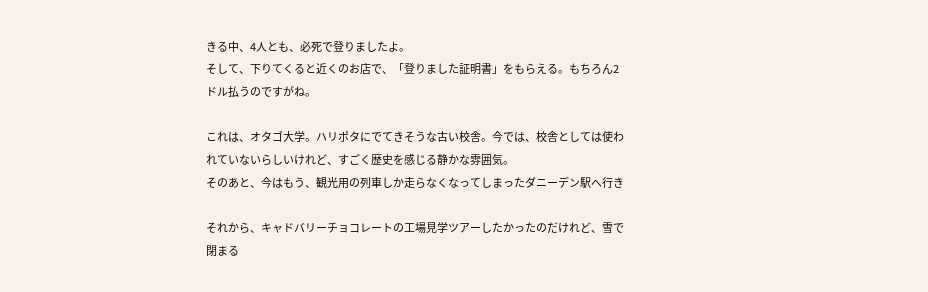きる中、4人とも、必死で登りましたよ。
そして、下りてくると近くのお店で、「登りました証明書」をもらえる。もちろん2ドル払うのですがね。

これは、オタゴ大学。ハリポタにでてきそうな古い校舎。今では、校舎としては使われていないらしいけれど、すごく歴史を感じる静かな雰囲気。
そのあと、今はもう、観光用の列車しか走らなくなってしまったダニーデン駅へ行き

それから、キャドバリーチョコレートの工場見学ツアーしたかったのだけれど、雪で閉まる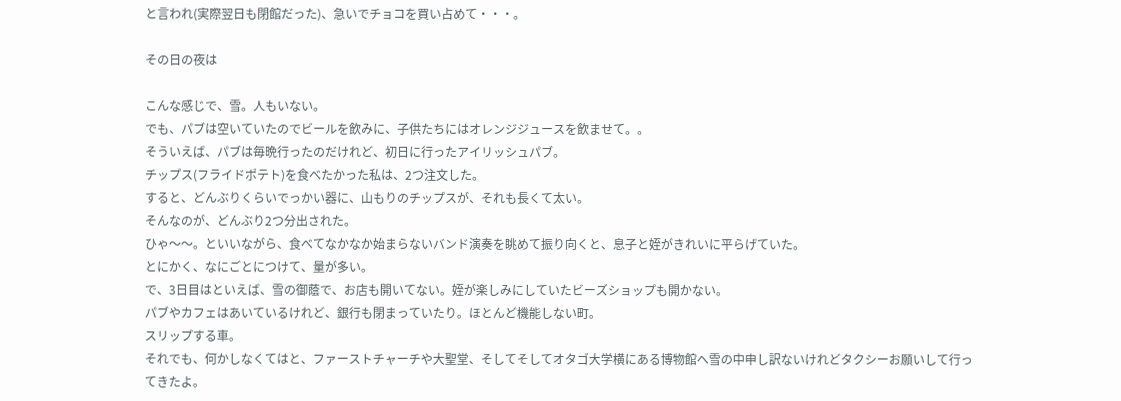と言われ(実際翌日も閉館だった)、急いでチョコを買い占めて・・・。

その日の夜は

こんな感じで、雪。人もいない。
でも、パブは空いていたのでビールを飲みに、子供たちにはオレンジジュースを飲ませて。。
そういえば、パブは毎晩行ったのだけれど、初日に行ったアイリッシュパブ。
チップス(フライドポテト)を食べたかった私は、2つ注文した。
すると、どんぶりくらいでっかい器に、山もりのチップスが、それも長くて太い。
そんなのが、どんぶり2つ分出された。
ひゃ〜〜。といいながら、食べてなかなか始まらないバンド演奏を眺めて振り向くと、息子と姪がきれいに平らげていた。
とにかく、なにごとにつけて、量が多い。
で、3日目はといえば、雪の御蔭で、お店も開いてない。姪が楽しみにしていたビーズショップも開かない。
パブやカフェはあいているけれど、銀行も閉まっていたり。ほとんど機能しない町。
スリップする車。
それでも、何かしなくてはと、ファーストチャーチや大聖堂、そしてそしてオタゴ大学横にある博物館へ雪の中申し訳ないけれどタクシーお願いして行ってきたよ。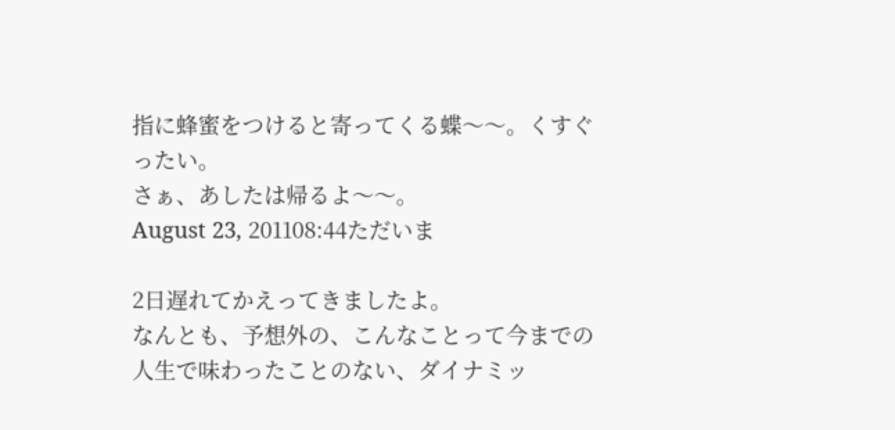指に蜂蜜をつけると寄ってくる蝶〜〜。くすぐったい。
さぁ、あしたは帰るよ〜〜。
August 23, 201108:44ただいま

2日遅れてかえってきましたよ。
なんとも、予想外の、こんなことって今までの人生で味わったことのない、ダイナミッ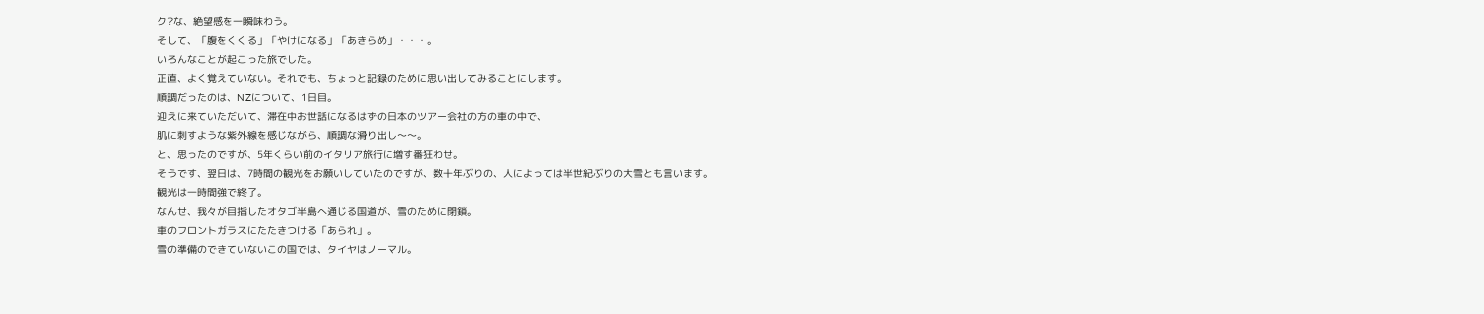ク?な、絶望感を一瞬味わう。
そして、「腹をくくる」「やけになる」「あきらめ」・・・。
いろんなことが起こった旅でした。
正直、よく覚えていない。それでも、ちょっと記録のために思い出してみることにします。
順調だったのは、NZについて、1日目。
迎えに来ていただいて、滞在中お世話になるはずの日本のツアー会社の方の車の中で、
肌に刺すような紫外線を感じながら、順調な滑り出し〜〜。
と、思ったのですが、5年くらい前のイタリア旅行に増す番狂わせ。
そうです、翌日は、7時間の観光をお願いしていたのですが、数十年ぶりの、人によっては半世紀ぶりの大雪とも言います。
観光は一時間強で終了。
なんせ、我々が目指したオタゴ半島へ通じる国道が、雪のために閉鎖。
車のフロントガラスにたたきつける「あられ」。
雪の準備のできていないこの国では、タイヤはノーマル。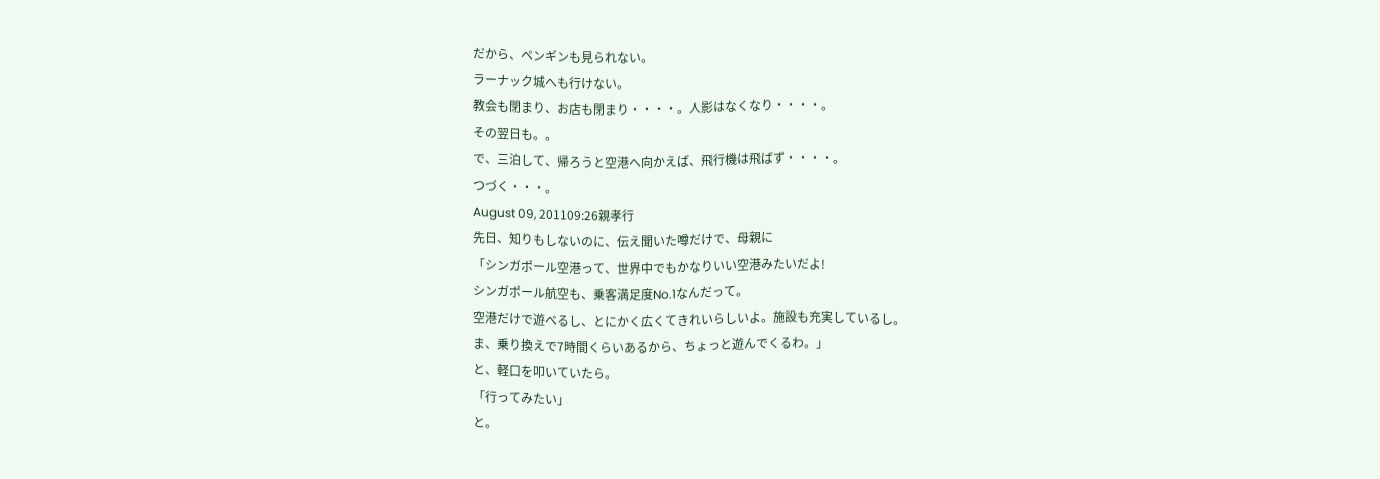だから、ペンギンも見られない。
ラーナック城へも行けない。
教会も閉まり、お店も閉まり・・・・。人影はなくなり・・・・。
その翌日も。。
で、三泊して、帰ろうと空港へ向かえば、飛行機は飛ばず・・・・。
つづく・・・。
August 09, 201109:26親孝行
先日、知りもしないのに、伝え聞いた噂だけで、母親に
「シンガポール空港って、世界中でもかなりいい空港みたいだよ!
シンガポール航空も、乗客満足度No.1なんだって。
空港だけで遊べるし、とにかく広くてきれいらしいよ。施設も充実しているし。
ま、乗り換えで7時間くらいあるから、ちょっと遊んでくるわ。」
と、軽口を叩いていたら。
「行ってみたい」
と。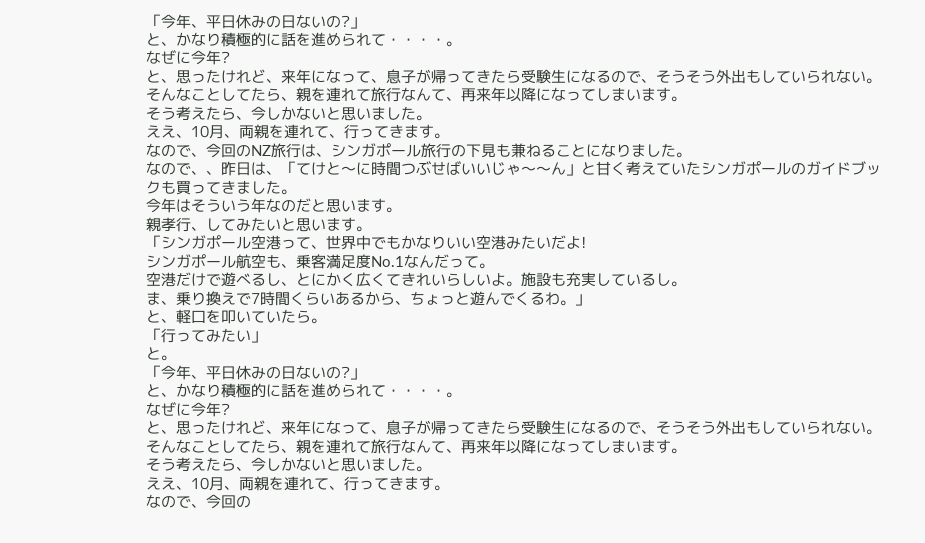「今年、平日休みの日ないの?」
と、かなり積極的に話を進められて・・・・。
なぜに今年?
と、思ったけれど、来年になって、息子が帰ってきたら受験生になるので、そうそう外出もしていられない。
そんなことしてたら、親を連れて旅行なんて、再来年以降になってしまいます。
そう考えたら、今しかないと思いました。
ええ、10月、両親を連れて、行ってきます。
なので、今回のNZ旅行は、シンガポール旅行の下見も兼ねることになりました。
なので、、昨日は、「てけと〜に時間つぶせばいいじゃ〜〜ん」と甘く考えていたシンガポールのガイドブックも買ってきました。
今年はそういう年なのだと思います。
親孝行、してみたいと思います。
「シンガポール空港って、世界中でもかなりいい空港みたいだよ!
シンガポール航空も、乗客満足度No.1なんだって。
空港だけで遊べるし、とにかく広くてきれいらしいよ。施設も充実しているし。
ま、乗り換えで7時間くらいあるから、ちょっと遊んでくるわ。」
と、軽口を叩いていたら。
「行ってみたい」
と。
「今年、平日休みの日ないの?」
と、かなり積極的に話を進められて・・・・。
なぜに今年?
と、思ったけれど、来年になって、息子が帰ってきたら受験生になるので、そうそう外出もしていられない。
そんなことしてたら、親を連れて旅行なんて、再来年以降になってしまいます。
そう考えたら、今しかないと思いました。
ええ、10月、両親を連れて、行ってきます。
なので、今回の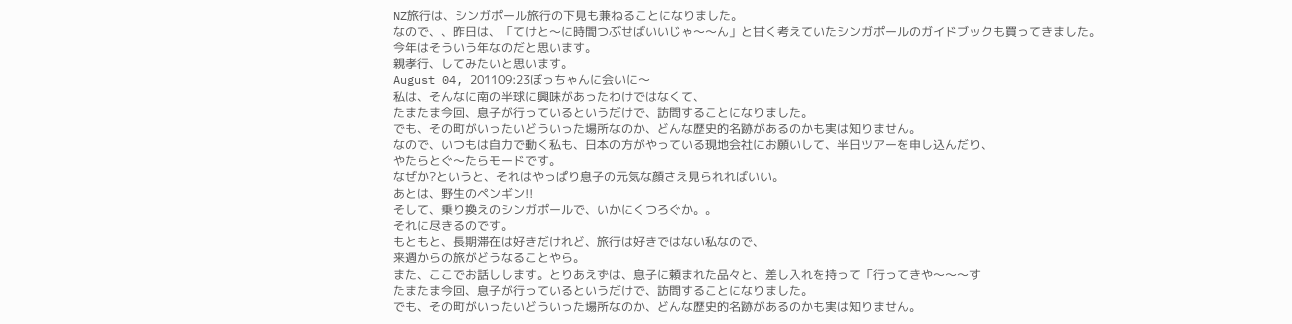NZ旅行は、シンガポール旅行の下見も兼ねることになりました。
なので、、昨日は、「てけと〜に時間つぶせばいいじゃ〜〜ん」と甘く考えていたシンガポールのガイドブックも買ってきました。
今年はそういう年なのだと思います。
親孝行、してみたいと思います。
August 04, 201109:23ぼっちゃんに会いに〜
私は、そんなに南の半球に興味があったわけではなくて、
たまたま今回、息子が行っているというだけで、訪問することになりました。
でも、その町がいったいどういった場所なのか、どんな歴史的名跡があるのかも実は知りません。
なので、いつもは自力で動く私も、日本の方がやっている現地会社にお願いして、半日ツアーを申し込んだり、
やたらとぐ〜たらモードです。
なぜか?というと、それはやっぱり息子の元気な顔さえ見られればいい。
あとは、野生のペンギン!!
そして、乗り換えのシンガポールで、いかにくつろぐか。。
それに尽きるのです。
もともと、長期滞在は好きだけれど、旅行は好きではない私なので、
来週からの旅がどうなることやら。
また、ここでお話しします。とりあえずは、息子に頼まれた品々と、差し入れを持って「行ってきや〜〜〜す
たまたま今回、息子が行っているというだけで、訪問することになりました。
でも、その町がいったいどういった場所なのか、どんな歴史的名跡があるのかも実は知りません。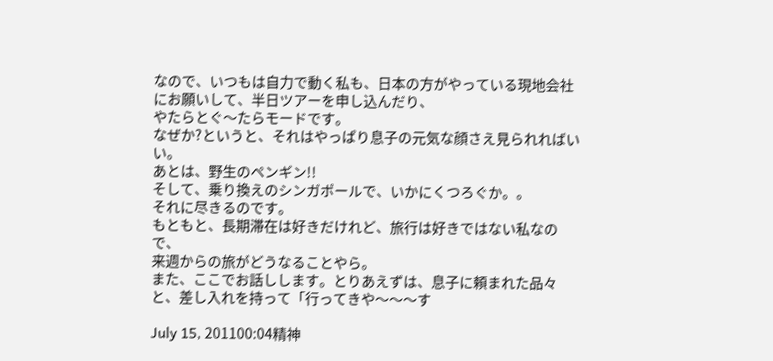なので、いつもは自力で動く私も、日本の方がやっている現地会社にお願いして、半日ツアーを申し込んだり、
やたらとぐ〜たらモードです。
なぜか?というと、それはやっぱり息子の元気な顔さえ見られればいい。
あとは、野生のペンギン!!
そして、乗り換えのシンガポールで、いかにくつろぐか。。
それに尽きるのです。
もともと、長期滞在は好きだけれど、旅行は好きではない私なので、
来週からの旅がどうなることやら。
また、ここでお話しします。とりあえずは、息子に頼まれた品々と、差し入れを持って「行ってきや〜〜〜す

July 15, 201100:04精神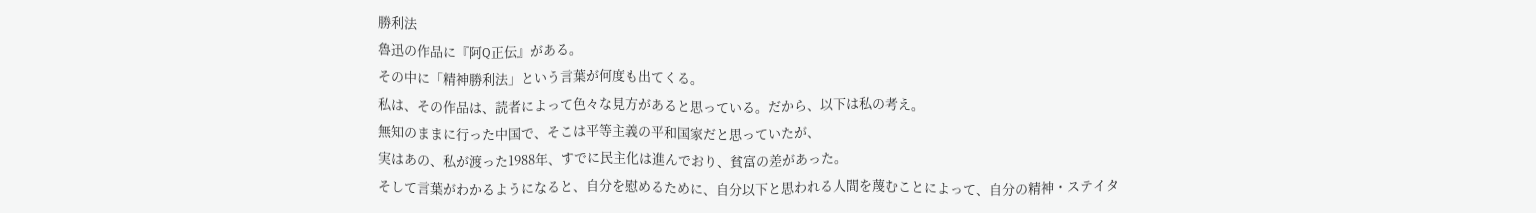勝利法
魯迅の作品に『阿Q正伝』がある。
その中に「精神勝利法」という言葉が何度も出てくる。
私は、その作品は、読者によって色々な見方があると思っている。だから、以下は私の考え。
無知のままに行った中国で、そこは平等主義の平和国家だと思っていたが、
実はあの、私が渡った1988年、すでに民主化は進んでおり、貧富の差があった。
そして言葉がわかるようになると、自分を慰めるために、自分以下と思われる人間を蔑むことによって、自分の精神・ステイタ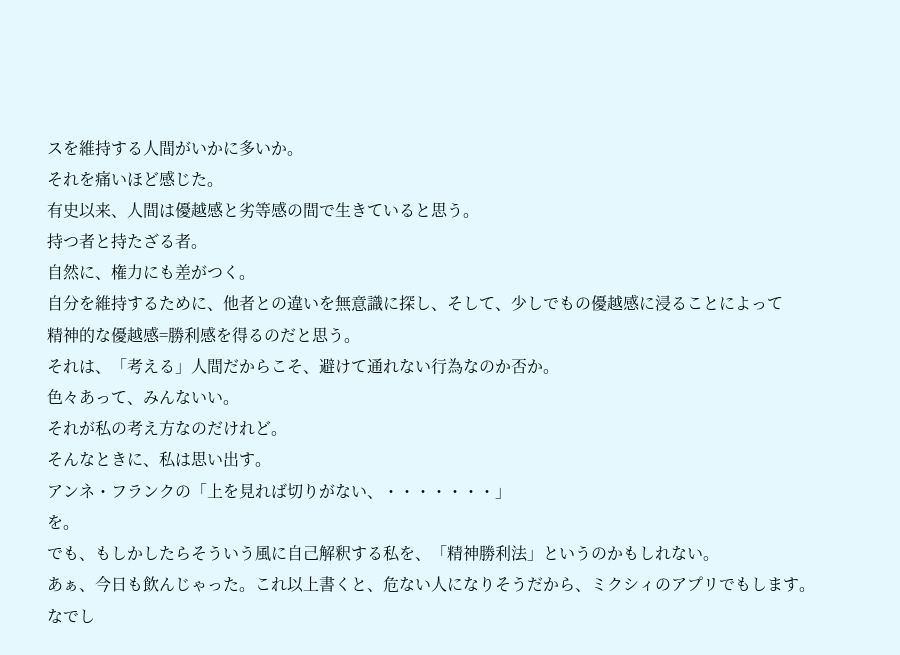スを維持する人間がいかに多いか。
それを痛いほど感じた。
有史以来、人間は優越感と劣等感の間で生きていると思う。
持つ者と持たざる者。
自然に、権力にも差がつく。
自分を維持するために、他者との違いを無意識に探し、そして、少しでもの優越感に浸ることによって
精神的な優越感=勝利感を得るのだと思う。
それは、「考える」人間だからこそ、避けて通れない行為なのか否か。
色々あって、みんないい。
それが私の考え方なのだけれど。
そんなときに、私は思い出す。
アンネ・フランクの「上を見れば切りがない、・・・・・・・」
を。
でも、もしかしたらそういう風に自己解釈する私を、「精神勝利法」というのかもしれない。
あぁ、今日も飲んじゃった。これ以上書くと、危ない人になりそうだから、ミクシィのアプリでもします。
なでし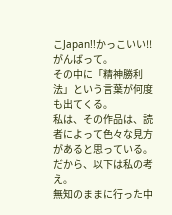こJapan!!かっこいい!!
がんばって。
その中に「精神勝利法」という言葉が何度も出てくる。
私は、その作品は、読者によって色々な見方があると思っている。だから、以下は私の考え。
無知のままに行った中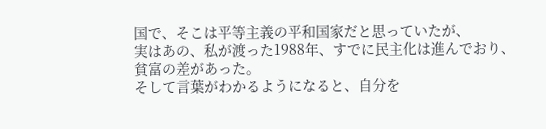国で、そこは平等主義の平和国家だと思っていたが、
実はあの、私が渡った1988年、すでに民主化は進んでおり、貧富の差があった。
そして言葉がわかるようになると、自分を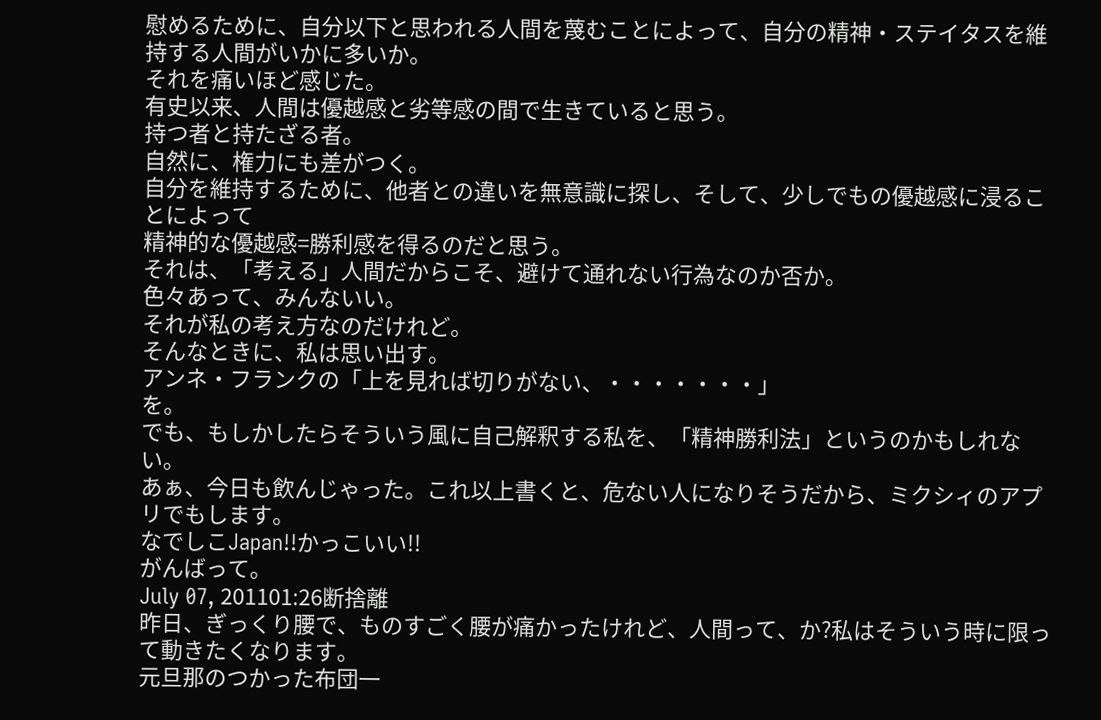慰めるために、自分以下と思われる人間を蔑むことによって、自分の精神・ステイタスを維持する人間がいかに多いか。
それを痛いほど感じた。
有史以来、人間は優越感と劣等感の間で生きていると思う。
持つ者と持たざる者。
自然に、権力にも差がつく。
自分を維持するために、他者との違いを無意識に探し、そして、少しでもの優越感に浸ることによって
精神的な優越感=勝利感を得るのだと思う。
それは、「考える」人間だからこそ、避けて通れない行為なのか否か。
色々あって、みんないい。
それが私の考え方なのだけれど。
そんなときに、私は思い出す。
アンネ・フランクの「上を見れば切りがない、・・・・・・・」
を。
でも、もしかしたらそういう風に自己解釈する私を、「精神勝利法」というのかもしれない。
あぁ、今日も飲んじゃった。これ以上書くと、危ない人になりそうだから、ミクシィのアプリでもします。
なでしこJapan!!かっこいい!!
がんばって。
July 07, 201101:26断捨離
昨日、ぎっくり腰で、ものすごく腰が痛かったけれど、人間って、か?私はそういう時に限って動きたくなります。
元旦那のつかった布団一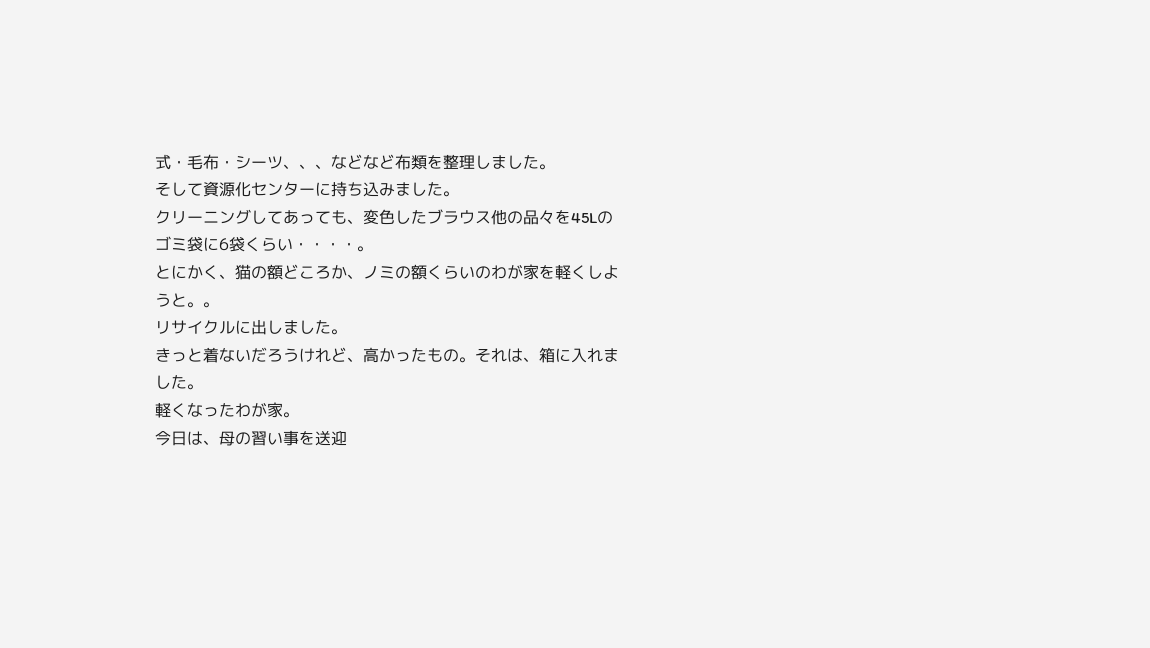式・毛布・シーツ、、、などなど布類を整理しました。
そして資源化センターに持ち込みました。
クリーニングしてあっても、変色したブラウス他の品々を45Lのゴミ袋に6袋くらい・・・・。
とにかく、猫の額どころか、ノミの額くらいのわが家を軽くしようと。。
リサイクルに出しました。
きっと着ないだろうけれど、高かったもの。それは、箱に入れました。
軽くなったわが家。
今日は、母の習い事を送迎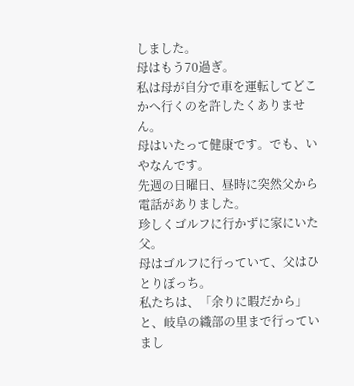しました。
母はもう70過ぎ。
私は母が自分で車を運転してどこかへ行くのを許したくありません。
母はいたって健康です。でも、いやなんです。
先週の日曜日、昼時に突然父から電話がありました。
珍しくゴルフに行かずに家にいた父。
母はゴルフに行っていて、父はひとりぼっち。
私たちは、「余りに暇だから」と、岐阜の織部の里まで行っていまし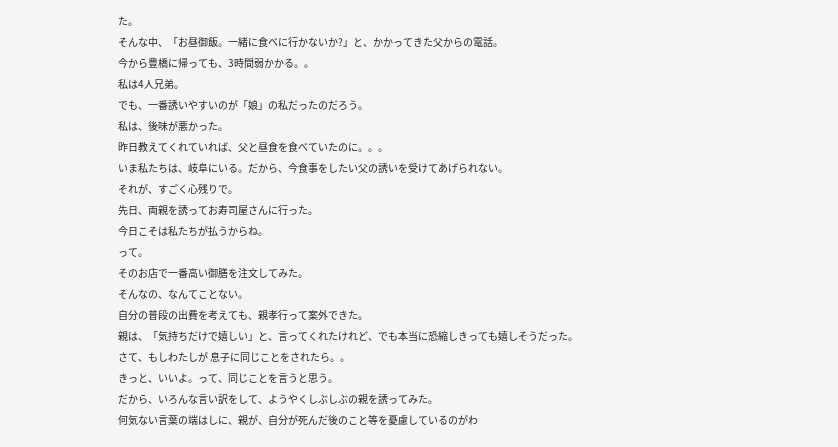た。
そんな中、「お昼御飯。一緒に食べに行かないか?」と、かかってきた父からの電話。
今から豊橋に帰っても、3時間弱かかる。。
私は4人兄弟。
でも、一番誘いやすいのが「娘」の私だったのだろう。
私は、後味が悪かった。
昨日教えてくれていれば、父と昼食を食べていたのに。。。
いま私たちは、岐阜にいる。だから、今食事をしたい父の誘いを受けてあげられない。
それが、すごく心残りで。
先日、両親を誘ってお寿司屋さんに行った。
今日こそは私たちが払うからね。
って。
そのお店で一番高い御膳を注文してみた。
そんなの、なんてことない。
自分の普段の出費を考えても、親孝行って案外できた。
親は、「気持ちだけで嬉しい」と、言ってくれたけれど、でも本当に恐縮しきっても嬉しそうだった。
さて、もしわたしが 息子に同じことをされたら。。
きっと、いいよ。って、同じことを言うと思う。
だから、いろんな言い訳をして、ようやくしぶしぶの親を誘ってみた。
何気ない言葉の端はしに、親が、自分が死んだ後のこと等を憂慮しているのがわ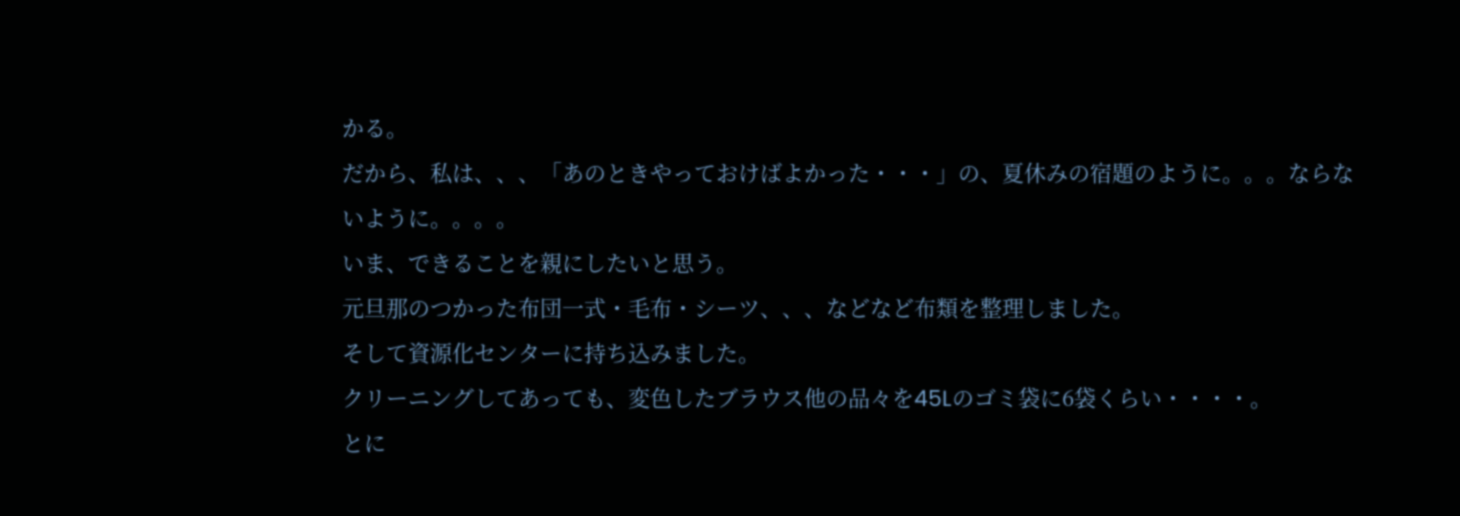かる。
だから、私は、、、「あのときやっておけばよかった・・・」の、夏休みの宿題のように。。。ならないように。。。。
いま、できることを親にしたいと思う。
元旦那のつかった布団一式・毛布・シーツ、、、などなど布類を整理しました。
そして資源化センターに持ち込みました。
クリーニングしてあっても、変色したブラウス他の品々を45Lのゴミ袋に6袋くらい・・・・。
とに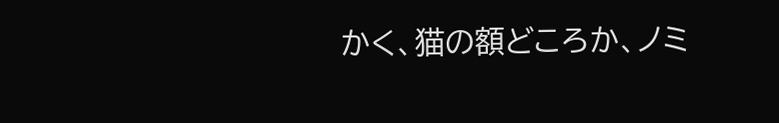かく、猫の額どころか、ノミ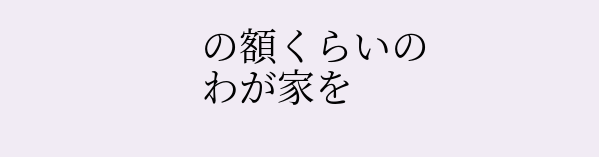の額くらいのわが家を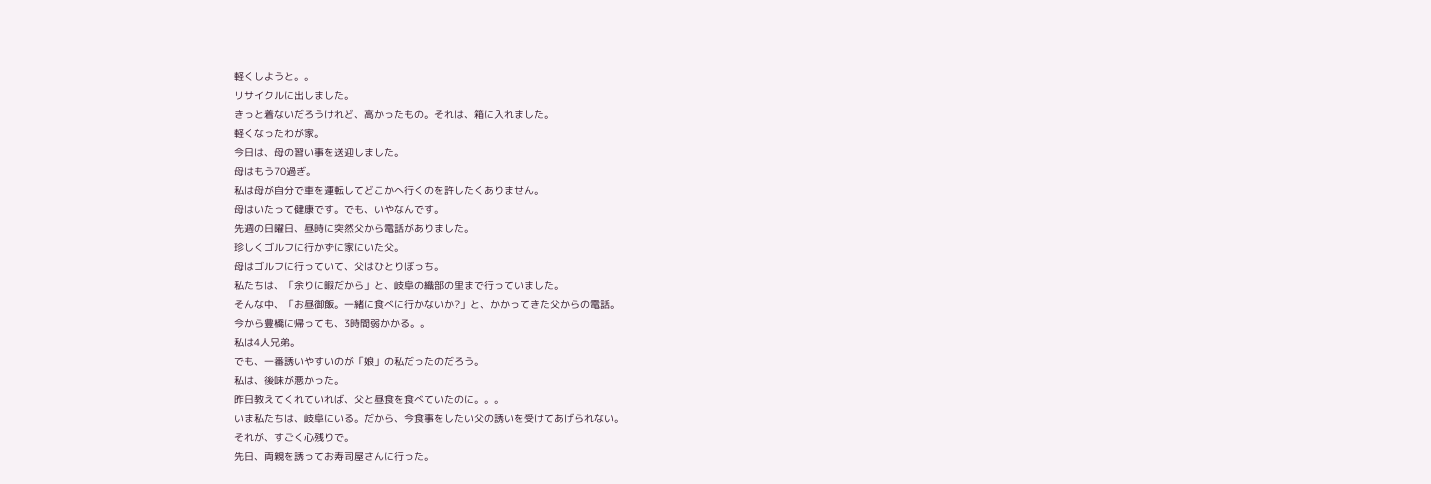軽くしようと。。
リサイクルに出しました。
きっと着ないだろうけれど、高かったもの。それは、箱に入れました。
軽くなったわが家。
今日は、母の習い事を送迎しました。
母はもう70過ぎ。
私は母が自分で車を運転してどこかへ行くのを許したくありません。
母はいたって健康です。でも、いやなんです。
先週の日曜日、昼時に突然父から電話がありました。
珍しくゴルフに行かずに家にいた父。
母はゴルフに行っていて、父はひとりぼっち。
私たちは、「余りに暇だから」と、岐阜の織部の里まで行っていました。
そんな中、「お昼御飯。一緒に食べに行かないか?」と、かかってきた父からの電話。
今から豊橋に帰っても、3時間弱かかる。。
私は4人兄弟。
でも、一番誘いやすいのが「娘」の私だったのだろう。
私は、後味が悪かった。
昨日教えてくれていれば、父と昼食を食べていたのに。。。
いま私たちは、岐阜にいる。だから、今食事をしたい父の誘いを受けてあげられない。
それが、すごく心残りで。
先日、両親を誘ってお寿司屋さんに行った。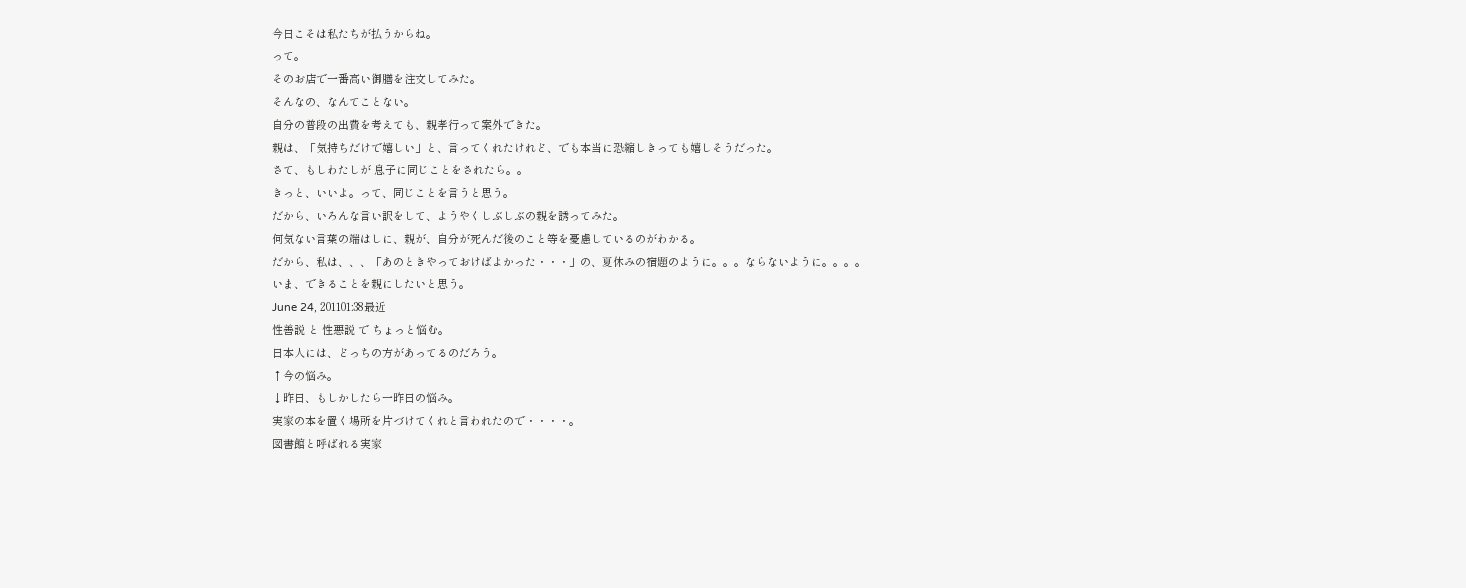今日こそは私たちが払うからね。
って。
そのお店で一番高い御膳を注文してみた。
そんなの、なんてことない。
自分の普段の出費を考えても、親孝行って案外できた。
親は、「気持ちだけで嬉しい」と、言ってくれたけれど、でも本当に恐縮しきっても嬉しそうだった。
さて、もしわたしが 息子に同じことをされたら。。
きっと、いいよ。って、同じことを言うと思う。
だから、いろんな言い訳をして、ようやくしぶしぶの親を誘ってみた。
何気ない言葉の端はしに、親が、自分が死んだ後のこと等を憂慮しているのがわかる。
だから、私は、、、「あのときやっておけばよかった・・・」の、夏休みの宿題のように。。。ならないように。。。。
いま、できることを親にしたいと思う。
June 24, 201101:38最近
性善説 と 性悪説 で ちょっと悩む。
日本人には、どっちの方があってるのだろう。
↑今の悩み。
↓昨日、もしかしたら一昨日の悩み。
実家の本を置く場所を片づけてくれと言われたので・・・・。
図書館と呼ばれる実家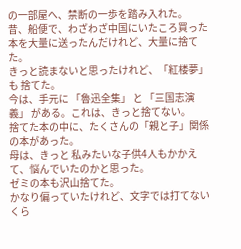の一部屋へ、禁断の一歩を踏み入れた。
昔、船便で、わざわざ中国にいたころ買った本を大量に送ったんだけれど、大量に捨てた。
きっと読まないと思ったけれど、「紅楼夢」も 捨てた。
今は、手元に 「魯迅全集」 と 「三国志演義」 がある。これは、きっと捨てない。
捨てた本の中に、たくさんの「親と子」関係の本があった。
母は、きっと 私みたいな子供4人もかかえて、悩んでいたのかと思った。
ゼミの本も沢山捨てた。
かなり偏っていたけれど、文字では打てないくら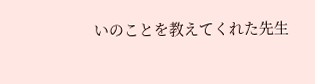いのことを教えてくれた先生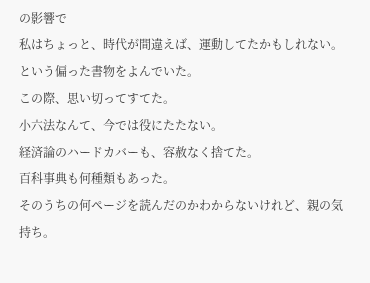の影響で
私はちょっと、時代が間違えば、運動してたかもしれない。という偏った書物をよんでいた。
この際、思い切ってすてた。
小六法なんて、今では役にたたない。
経済論のハードカバーも、容赦なく捨てた。
百科事典も何種類もあった。
そのうちの何ページを読んだのかわからないけれど、親の気持ち。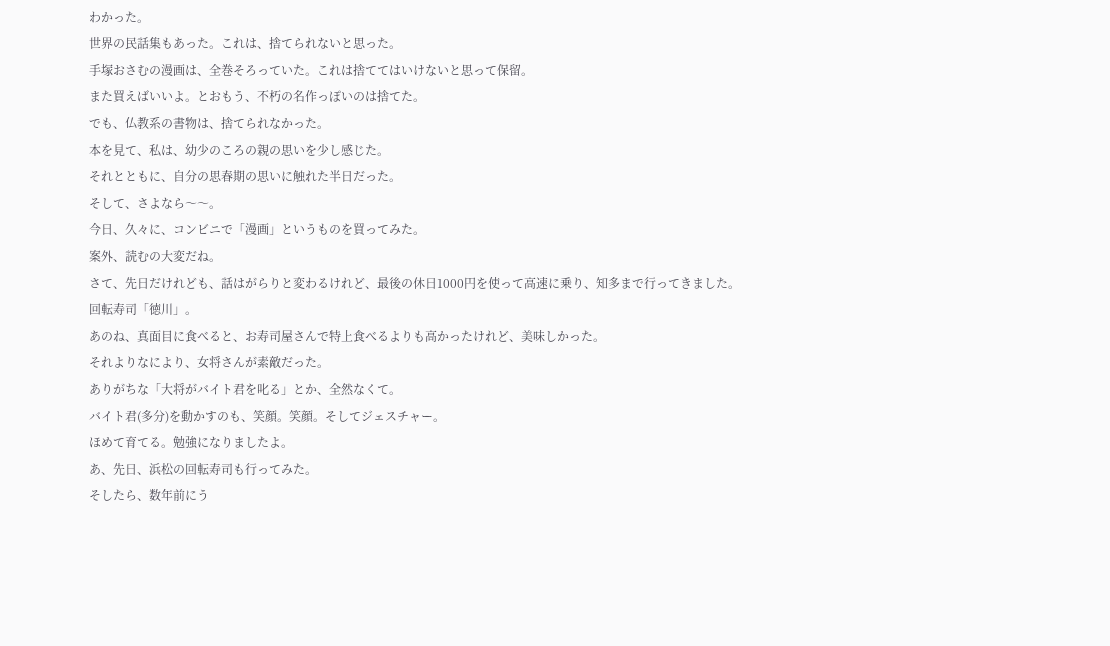わかった。
世界の民話集もあった。これは、捨てられないと思った。
手塚おさむの漫画は、全巻そろっていた。これは捨ててはいけないと思って保留。
また買えばいいよ。とおもう、不朽の名作っぽいのは捨てた。
でも、仏教系の書物は、捨てられなかった。
本を見て、私は、幼少のころの親の思いを少し感じた。
それとともに、自分の思春期の思いに触れた半日だった。
そして、さよなら〜〜。
今日、久々に、コンビニで「漫画」というものを買ってみた。
案外、読むの大変だね。
さて、先日だけれども、話はがらりと変わるけれど、最後の休日1000円を使って高速に乗り、知多まで行ってきました。
回転寿司「徳川」。
あのね、真面目に食べると、お寿司屋さんで特上食べるよりも高かったけれど、美味しかった。
それよりなにより、女将さんが素敵だった。
ありがちな「大将がバイト君を叱る」とか、全然なくて。
バイト君(多分)を動かすのも、笑顔。笑顔。そしてジェスチャー。
ほめて育てる。勉強になりましたよ。
あ、先日、浜松の回転寿司も行ってみた。
そしたら、数年前にう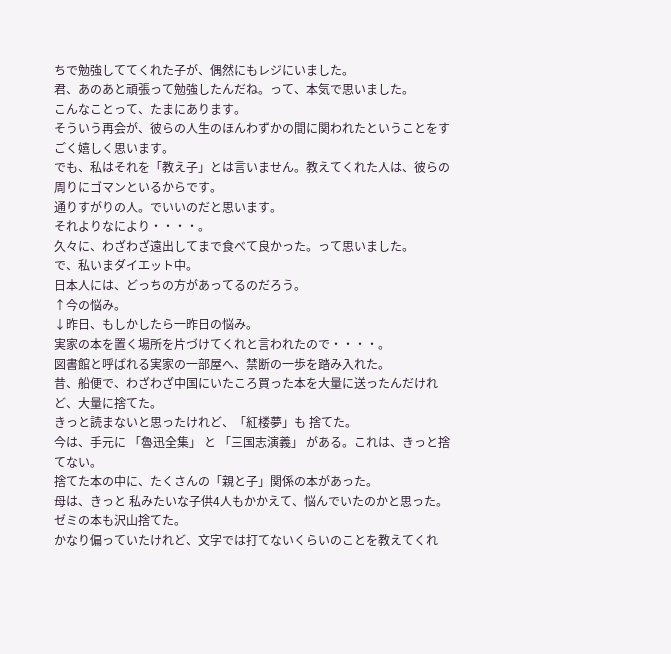ちで勉強しててくれた子が、偶然にもレジにいました。
君、あのあと頑張って勉強したんだね。って、本気で思いました。
こんなことって、たまにあります。
そういう再会が、彼らの人生のほんわずかの間に関われたということをすごく嬉しく思います。
でも、私はそれを「教え子」とは言いません。教えてくれた人は、彼らの周りにゴマンといるからです。
通りすがりの人。でいいのだと思います。
それよりなにより・・・・。
久々に、わざわざ遠出してまで食べて良かった。って思いました。
で、私いまダイエット中。
日本人には、どっちの方があってるのだろう。
↑今の悩み。
↓昨日、もしかしたら一昨日の悩み。
実家の本を置く場所を片づけてくれと言われたので・・・・。
図書館と呼ばれる実家の一部屋へ、禁断の一歩を踏み入れた。
昔、船便で、わざわざ中国にいたころ買った本を大量に送ったんだけれど、大量に捨てた。
きっと読まないと思ったけれど、「紅楼夢」も 捨てた。
今は、手元に 「魯迅全集」 と 「三国志演義」 がある。これは、きっと捨てない。
捨てた本の中に、たくさんの「親と子」関係の本があった。
母は、きっと 私みたいな子供4人もかかえて、悩んでいたのかと思った。
ゼミの本も沢山捨てた。
かなり偏っていたけれど、文字では打てないくらいのことを教えてくれ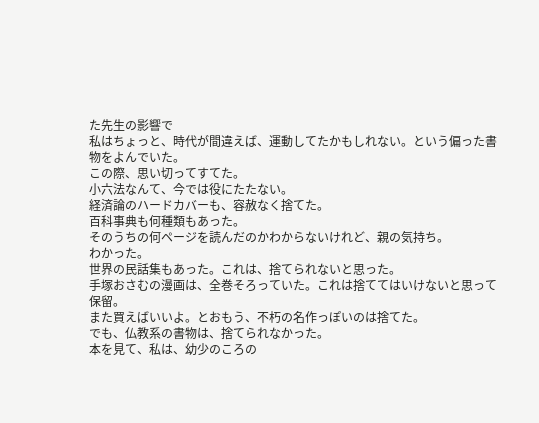た先生の影響で
私はちょっと、時代が間違えば、運動してたかもしれない。という偏った書物をよんでいた。
この際、思い切ってすてた。
小六法なんて、今では役にたたない。
経済論のハードカバーも、容赦なく捨てた。
百科事典も何種類もあった。
そのうちの何ページを読んだのかわからないけれど、親の気持ち。
わかった。
世界の民話集もあった。これは、捨てられないと思った。
手塚おさむの漫画は、全巻そろっていた。これは捨ててはいけないと思って保留。
また買えばいいよ。とおもう、不朽の名作っぽいのは捨てた。
でも、仏教系の書物は、捨てられなかった。
本を見て、私は、幼少のころの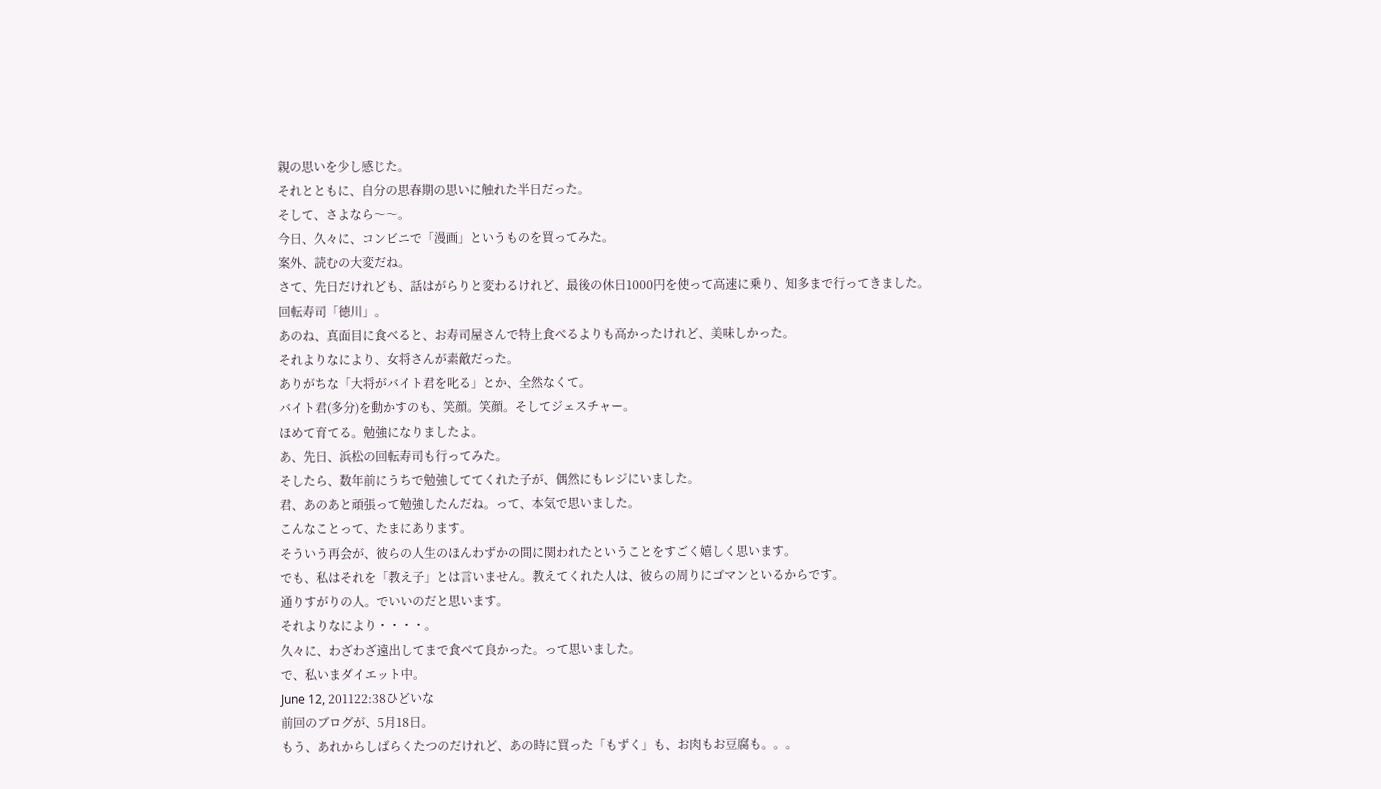親の思いを少し感じた。
それとともに、自分の思春期の思いに触れた半日だった。
そして、さよなら〜〜。
今日、久々に、コンビニで「漫画」というものを買ってみた。
案外、読むの大変だね。
さて、先日だけれども、話はがらりと変わるけれど、最後の休日1000円を使って高速に乗り、知多まで行ってきました。
回転寿司「徳川」。
あのね、真面目に食べると、お寿司屋さんで特上食べるよりも高かったけれど、美味しかった。
それよりなにより、女将さんが素敵だった。
ありがちな「大将がバイト君を叱る」とか、全然なくて。
バイト君(多分)を動かすのも、笑顔。笑顔。そしてジェスチャー。
ほめて育てる。勉強になりましたよ。
あ、先日、浜松の回転寿司も行ってみた。
そしたら、数年前にうちで勉強しててくれた子が、偶然にもレジにいました。
君、あのあと頑張って勉強したんだね。って、本気で思いました。
こんなことって、たまにあります。
そういう再会が、彼らの人生のほんわずかの間に関われたということをすごく嬉しく思います。
でも、私はそれを「教え子」とは言いません。教えてくれた人は、彼らの周りにゴマンといるからです。
通りすがりの人。でいいのだと思います。
それよりなにより・・・・。
久々に、わざわざ遠出してまで食べて良かった。って思いました。
で、私いまダイエット中。
June 12, 201122:38ひどいな
前回のブログが、5月18日。
もう、あれからしばらくたつのだけれど、あの時に買った「もずく」も、お肉もお豆腐も。。。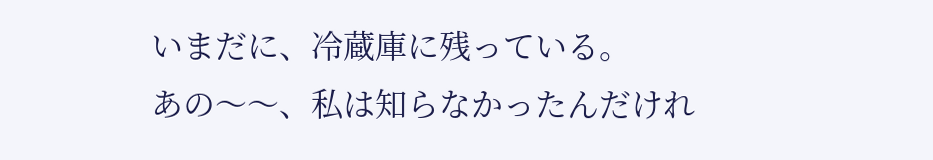いまだに、冷蔵庫に残っている。
あの〜〜、私は知らなかったんだけれ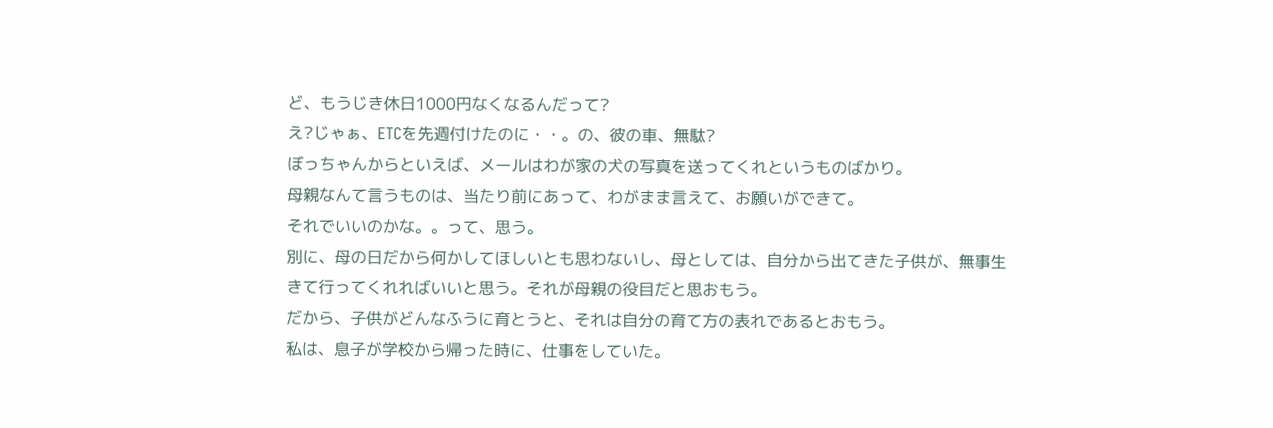ど、もうじき休日1000円なくなるんだって?
え?じゃぁ、ETCを先週付けたのに・・。の、彼の車、無駄?
ぼっちゃんからといえば、メールはわが家の犬の写真を送ってくれというものばかり。
母親なんて言うものは、当たり前にあって、わがまま言えて、お願いができて。
それでいいのかな。。って、思う。
別に、母の日だから何かしてほしいとも思わないし、母としては、自分から出てきた子供が、無事生きて行ってくれればいいと思う。それが母親の役目だと思おもう。
だから、子供がどんなふうに育とうと、それは自分の育て方の表れであるとおもう。
私は、息子が学校から帰った時に、仕事をしていた。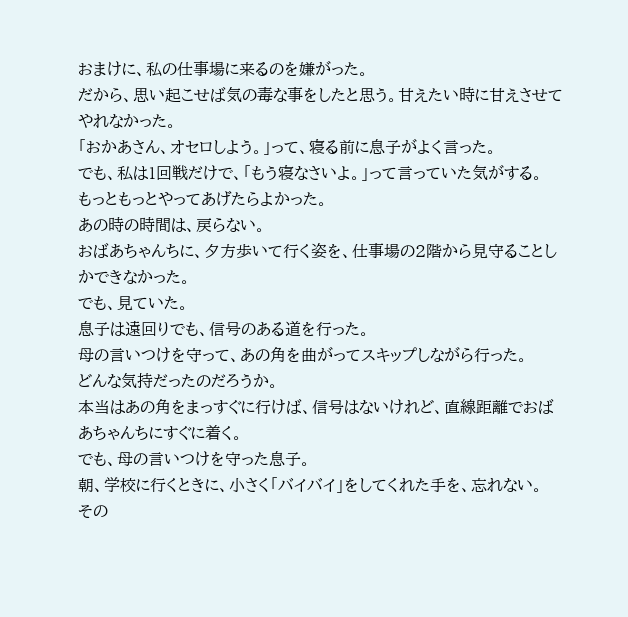おまけに、私の仕事場に来るのを嫌がった。
だから、思い起こせば気の毒な事をしたと思う。甘えたい時に甘えさせてやれなかった。
「おかあさん、オセロしよう。」って、寝る前に息子がよく言った。
でも、私は1回戦だけで、「もう寝なさいよ。」って言っていた気がする。
もっともっとやってあげたらよかった。
あの時の時間は、戻らない。
おばあちゃんちに、夕方歩いて行く姿を、仕事場の2階から見守ることしかできなかった。
でも、見ていた。
息子は遠回りでも、信号のある道を行った。
母の言いつけを守って、あの角を曲がってスキップしながら行った。
どんな気持だったのだろうか。
本当はあの角をまっすぐに行けば、信号はないけれど、直線距離でおばあちゃんちにすぐに着く。
でも、母の言いつけを守った息子。
朝、学校に行くときに、小さく「バイバイ」をしてくれた手を、忘れない。
その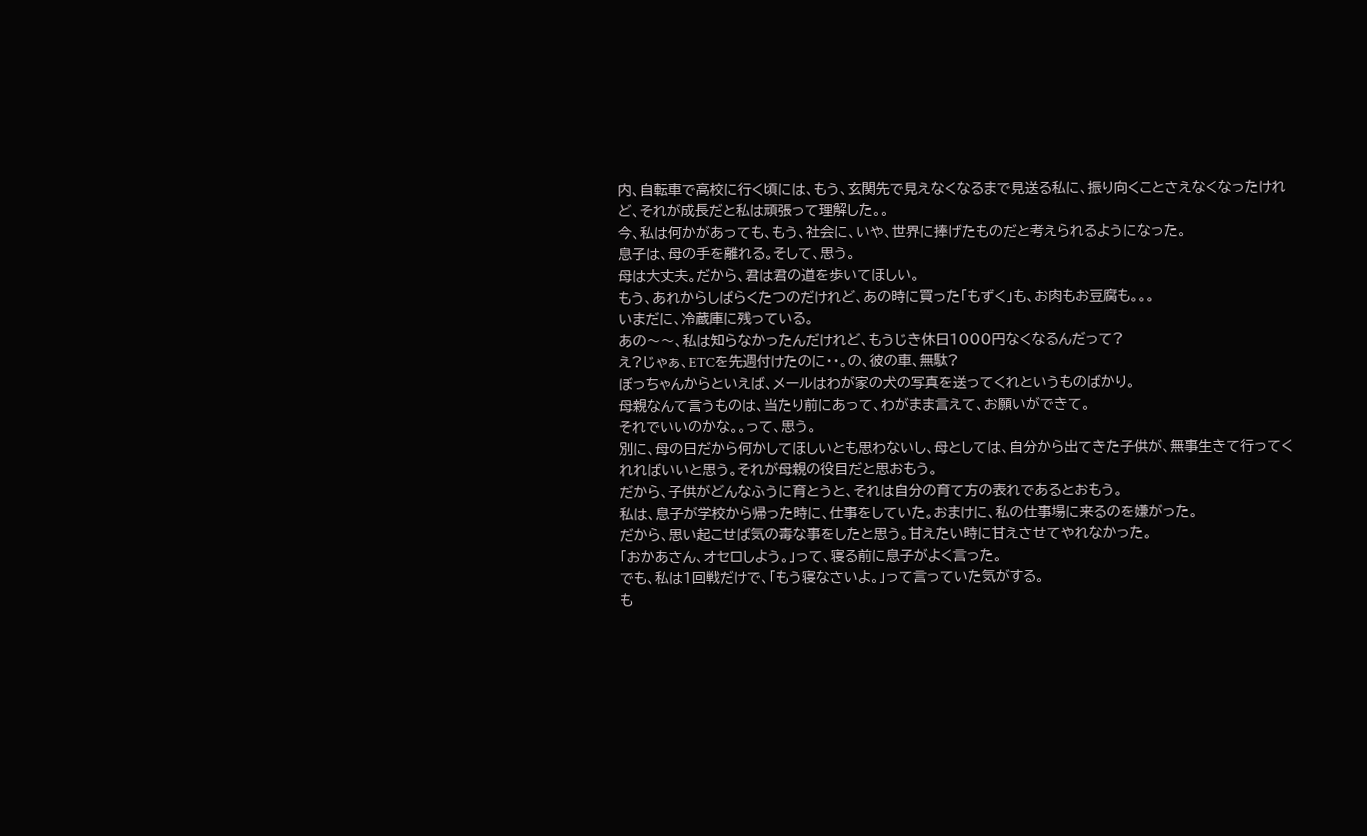内、自転車で高校に行く頃には、もう、玄関先で見えなくなるまで見送る私に、振り向くことさえなくなったけれど、それが成長だと私は頑張って理解した。。
今、私は何かがあっても、もう、社会に、いや、世界に捧げたものだと考えられるようになった。
息子は、母の手を離れる。そして、思う。
母は大丈夫。だから、君は君の道を歩いてほしい。
もう、あれからしばらくたつのだけれど、あの時に買った「もずく」も、お肉もお豆腐も。。。
いまだに、冷蔵庫に残っている。
あの〜〜、私は知らなかったんだけれど、もうじき休日1000円なくなるんだって?
え?じゃぁ、ETCを先週付けたのに・・。の、彼の車、無駄?
ぼっちゃんからといえば、メールはわが家の犬の写真を送ってくれというものばかり。
母親なんて言うものは、当たり前にあって、わがまま言えて、お願いができて。
それでいいのかな。。って、思う。
別に、母の日だから何かしてほしいとも思わないし、母としては、自分から出てきた子供が、無事生きて行ってくれればいいと思う。それが母親の役目だと思おもう。
だから、子供がどんなふうに育とうと、それは自分の育て方の表れであるとおもう。
私は、息子が学校から帰った時に、仕事をしていた。おまけに、私の仕事場に来るのを嫌がった。
だから、思い起こせば気の毒な事をしたと思う。甘えたい時に甘えさせてやれなかった。
「おかあさん、オセロしよう。」って、寝る前に息子がよく言った。
でも、私は1回戦だけで、「もう寝なさいよ。」って言っていた気がする。
も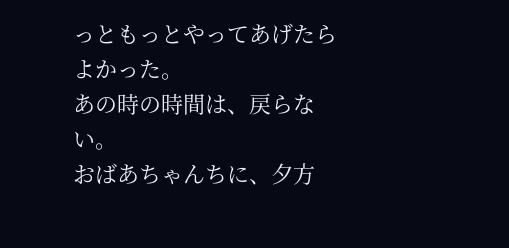っともっとやってあげたらよかった。
あの時の時間は、戻らない。
おばあちゃんちに、夕方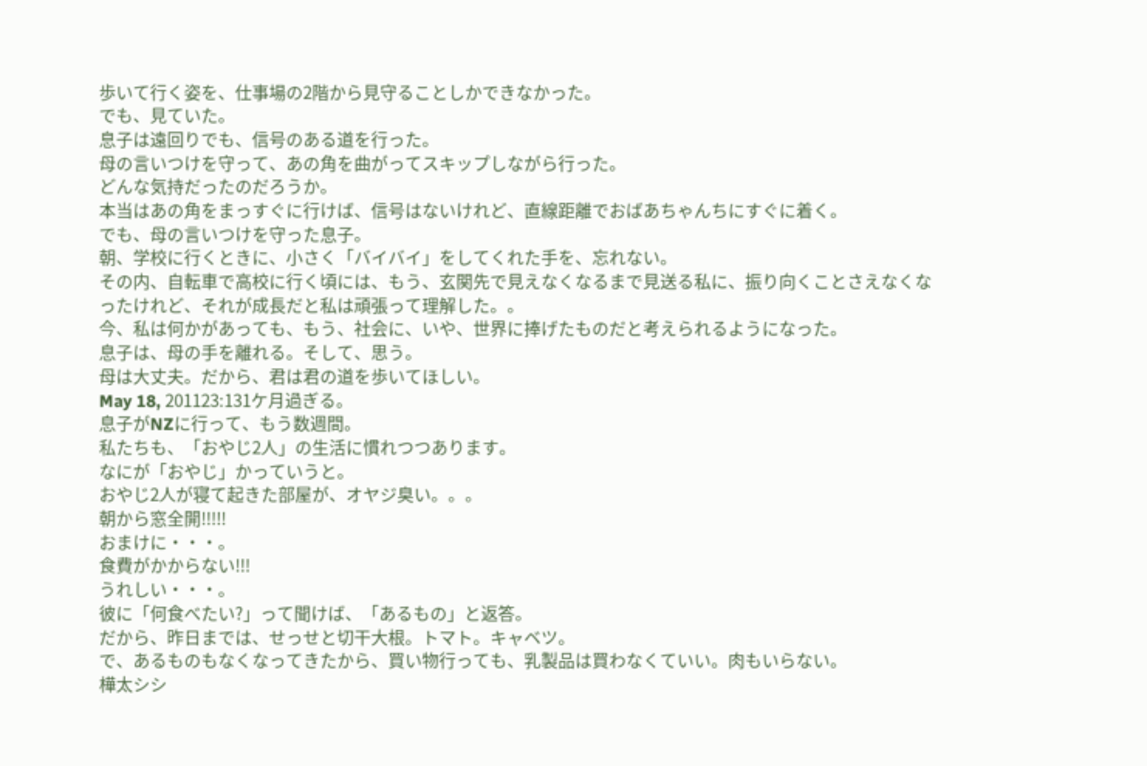歩いて行く姿を、仕事場の2階から見守ることしかできなかった。
でも、見ていた。
息子は遠回りでも、信号のある道を行った。
母の言いつけを守って、あの角を曲がってスキップしながら行った。
どんな気持だったのだろうか。
本当はあの角をまっすぐに行けば、信号はないけれど、直線距離でおばあちゃんちにすぐに着く。
でも、母の言いつけを守った息子。
朝、学校に行くときに、小さく「バイバイ」をしてくれた手を、忘れない。
その内、自転車で高校に行く頃には、もう、玄関先で見えなくなるまで見送る私に、振り向くことさえなくなったけれど、それが成長だと私は頑張って理解した。。
今、私は何かがあっても、もう、社会に、いや、世界に捧げたものだと考えられるようになった。
息子は、母の手を離れる。そして、思う。
母は大丈夫。だから、君は君の道を歩いてほしい。
May 18, 201123:131ケ月過ぎる。
息子がNZに行って、もう数週間。
私たちも、「おやじ2人」の生活に慣れつつあります。
なにが「おやじ」かっていうと。
おやじ2人が寝て起きた部屋が、オヤジ臭い。。。
朝から窓全開!!!!!
おまけに・・・。
食費がかからない!!!
うれしい・・・。
彼に「何食べたい?」って聞けば、「あるもの」と返答。
だから、昨日までは、せっせと切干大根。トマト。キャベツ。
で、あるものもなくなってきたから、買い物行っても、乳製品は買わなくていい。肉もいらない。
樺太シシ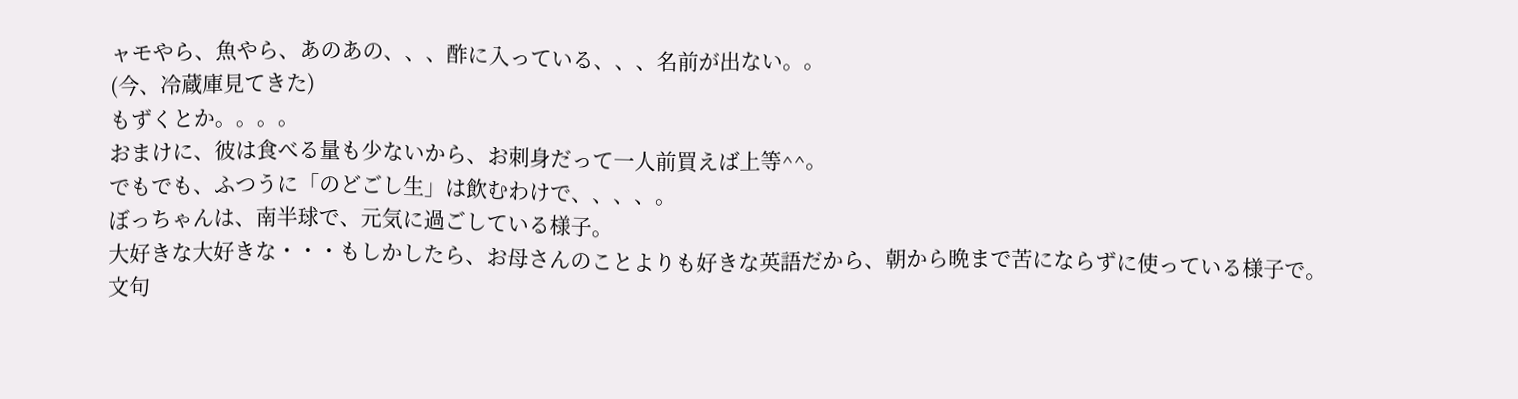ャモやら、魚やら、あのあの、、、酢に入っている、、、名前が出ない。。
(今、冷蔵庫見てきた)
もずくとか。。。。
おまけに、彼は食べる量も少ないから、お刺身だって一人前買えば上等^^。
でもでも、ふつうに「のどごし生」は飲むわけで、、、、。
ぼっちゃんは、南半球で、元気に過ごしている様子。
大好きな大好きな・・・もしかしたら、お母さんのことよりも好きな英語だから、朝から晩まで苦にならずに使っている様子で。
文句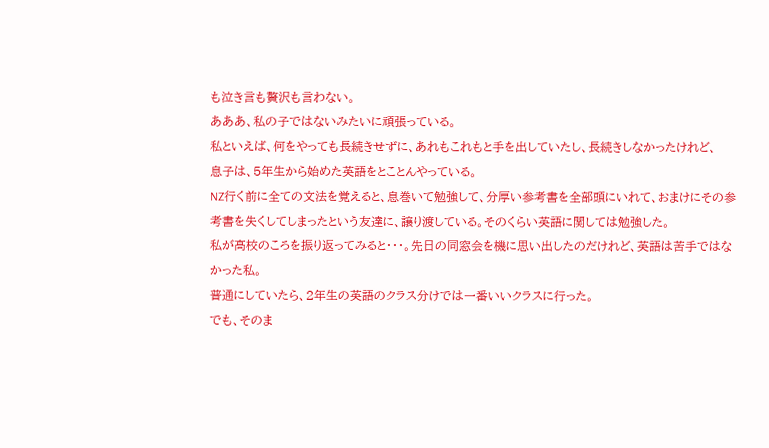も泣き言も贅沢も言わない。
あああ、私の子ではないみたいに頑張っている。
私といえば、何をやっても長続きせずに、あれもこれもと手を出していたし、長続きしなかったけれど、
息子は、5年生から始めた英語をとことんやっている。
NZ行く前に全ての文法を覚えると、息巻いて勉強して、分厚い参考書を全部頭にいれて、おまけにその参考書を失くしてしまったという友達に、譲り渡している。そのくらい英語に関しては勉強した。
私が高校のころを振り返ってみると・・・。先日の同窓会を機に思い出したのだけれど、英語は苦手ではなかった私。
普通にしていたら、2年生の英語のクラス分けでは一番いいクラスに行った。
でも、そのま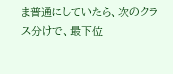ま普通にしていたら、次のクラス分けで、最下位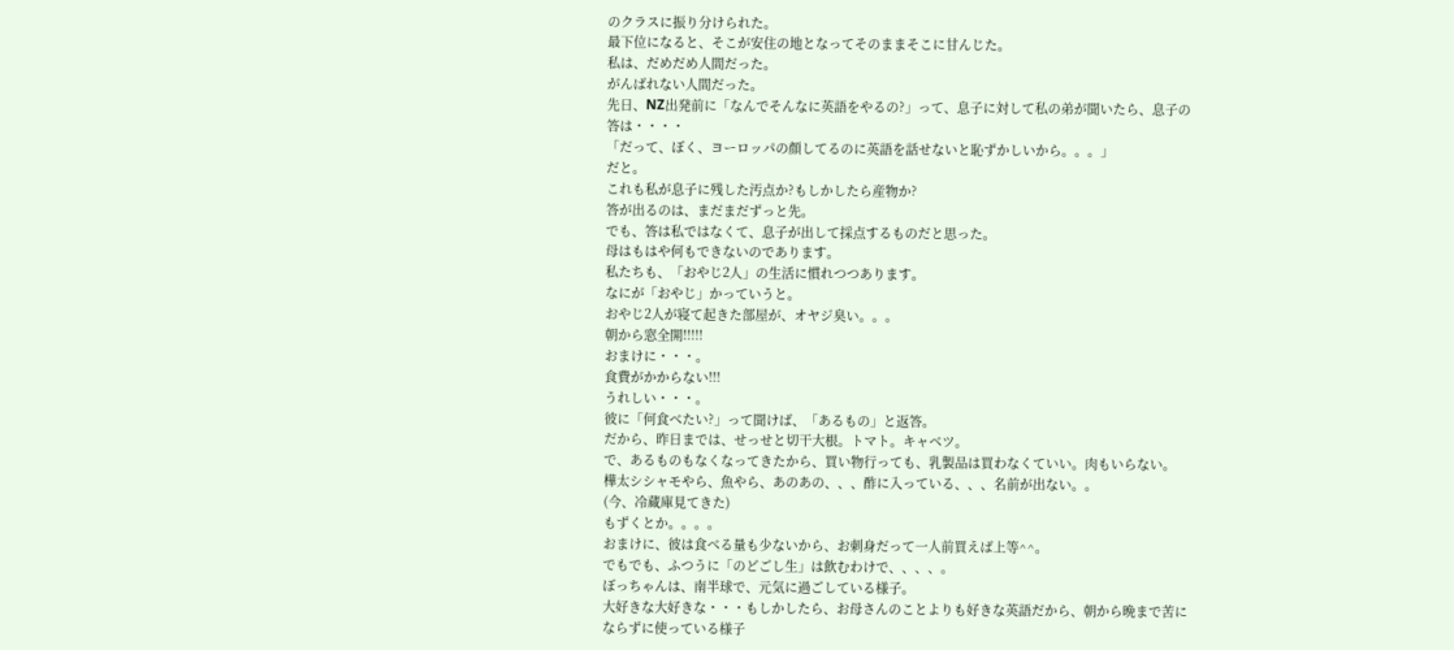のクラスに振り分けられた。
最下位になると、そこが安住の地となってそのままそこに甘んじた。
私は、だめだめ人間だった。
がんばれない人間だった。
先日、NZ出発前に「なんでそんなに英語をやるの?」って、息子に対して私の弟が聞いたら、息子の答は・・・・
「だって、ぼく、ヨーロッパの顔してるのに英語を話せないと恥ずかしいから。。。」
だと。
これも私が息子に残した汚点か?もしかしたら産物か?
答が出るのは、まだまだずっと先。
でも、答は私ではなくて、息子が出して採点するものだと思った。
母はもはや何もできないのであります。
私たちも、「おやじ2人」の生活に慣れつつあります。
なにが「おやじ」かっていうと。
おやじ2人が寝て起きた部屋が、オヤジ臭い。。。
朝から窓全開!!!!!
おまけに・・・。
食費がかからない!!!
うれしい・・・。
彼に「何食べたい?」って聞けば、「あるもの」と返答。
だから、昨日までは、せっせと切干大根。トマト。キャベツ。
で、あるものもなくなってきたから、買い物行っても、乳製品は買わなくていい。肉もいらない。
樺太シシャモやら、魚やら、あのあの、、、酢に入っている、、、名前が出ない。。
(今、冷蔵庫見てきた)
もずくとか。。。。
おまけに、彼は食べる量も少ないから、お刺身だって一人前買えば上等^^。
でもでも、ふつうに「のどごし生」は飲むわけで、、、、。
ぼっちゃんは、南半球で、元気に過ごしている様子。
大好きな大好きな・・・もしかしたら、お母さんのことよりも好きな英語だから、朝から晩まで苦にならずに使っている様子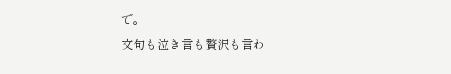で。
文句も泣き言も贅沢も言わ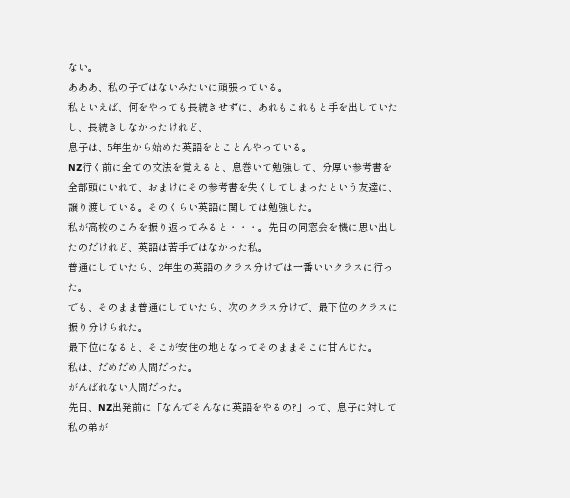ない。
あああ、私の子ではないみたいに頑張っている。
私といえば、何をやっても長続きせずに、あれもこれもと手を出していたし、長続きしなかったけれど、
息子は、5年生から始めた英語をとことんやっている。
NZ行く前に全ての文法を覚えると、息巻いて勉強して、分厚い参考書を全部頭にいれて、おまけにその参考書を失くしてしまったという友達に、譲り渡している。そのくらい英語に関しては勉強した。
私が高校のころを振り返ってみると・・・。先日の同窓会を機に思い出したのだけれど、英語は苦手ではなかった私。
普通にしていたら、2年生の英語のクラス分けでは一番いいクラスに行った。
でも、そのまま普通にしていたら、次のクラス分けで、最下位のクラスに振り分けられた。
最下位になると、そこが安住の地となってそのままそこに甘んじた。
私は、だめだめ人間だった。
がんばれない人間だった。
先日、NZ出発前に「なんでそんなに英語をやるの?」って、息子に対して私の弟が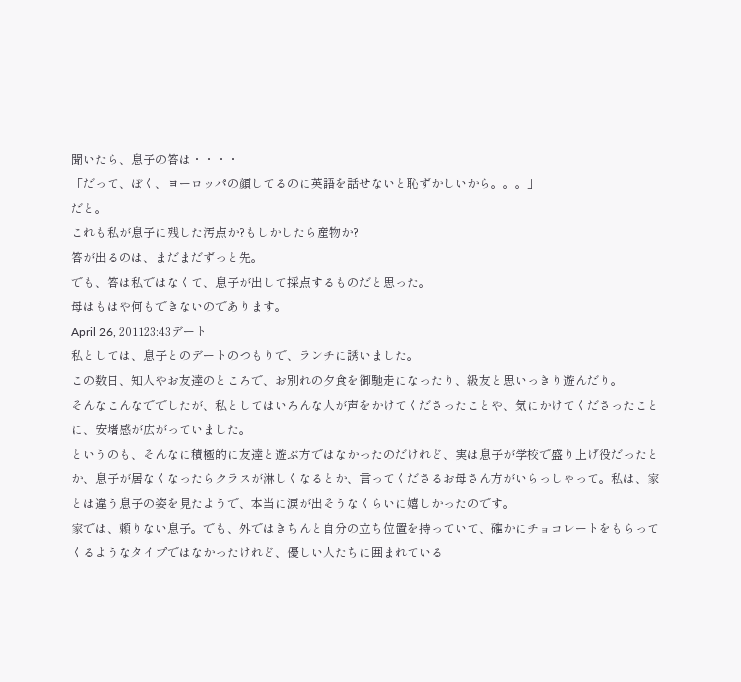聞いたら、息子の答は・・・・
「だって、ぼく、ヨーロッパの顔してるのに英語を話せないと恥ずかしいから。。。」
だと。
これも私が息子に残した汚点か?もしかしたら産物か?
答が出るのは、まだまだずっと先。
でも、答は私ではなくて、息子が出して採点するものだと思った。
母はもはや何もできないのであります。
April 26, 201123:43デート
私としては、息子とのデートのつもりで、ランチに誘いました。
この数日、知人やお友達のところで、お別れの夕食を御馳走になったり、級友と思いっきり遊んだり。
そんなこんなででしたが、私としてはいろんな人が声をかけてくださったことや、気にかけてくださったことに、安堵感が広がっていました。
というのも、そんなに積極的に友達と遊ぶ方ではなかったのだけれど、実は息子が学校で盛り上げ役だったとか、息子が居なくなったらクラスが淋しくなるとか、言ってくださるお母さん方がいらっしゃって。私は、家とは違う息子の姿を見たようで、本当に涙が出そうなくらいに嬉しかったのです。
家では、頼りない息子。でも、外ではきちんと自分の立ち位置を持っていて、確かにチョコレートをもらってくるようなタイプではなかったけれど、優しい人たちに囲まれている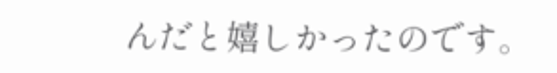んだと嬉しかったのです。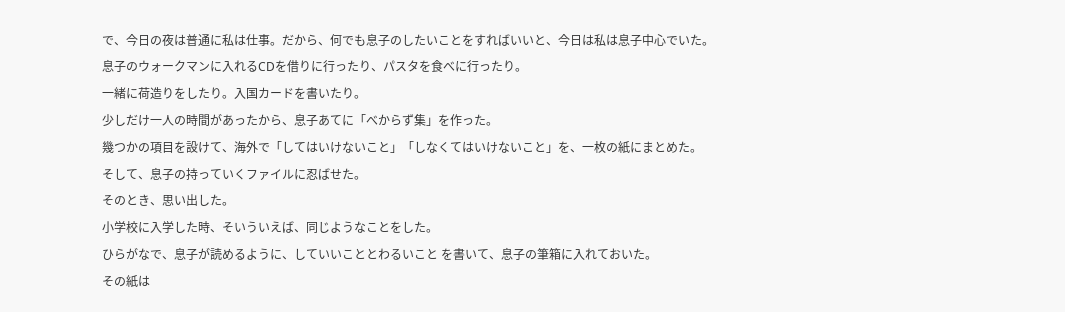で、今日の夜は普通に私は仕事。だから、何でも息子のしたいことをすればいいと、今日は私は息子中心でいた。
息子のウォークマンに入れるCDを借りに行ったり、パスタを食べに行ったり。
一緒に荷造りをしたり。入国カードを書いたり。
少しだけ一人の時間があったから、息子あてに「べからず集」を作った。
幾つかの項目を設けて、海外で「してはいけないこと」「しなくてはいけないこと」を、一枚の紙にまとめた。
そして、息子の持っていくファイルに忍ばせた。
そのとき、思い出した。
小学校に入学した時、そいういえば、同じようなことをした。
ひらがなで、息子が読めるように、していいこととわるいこと を書いて、息子の筆箱に入れておいた。
その紙は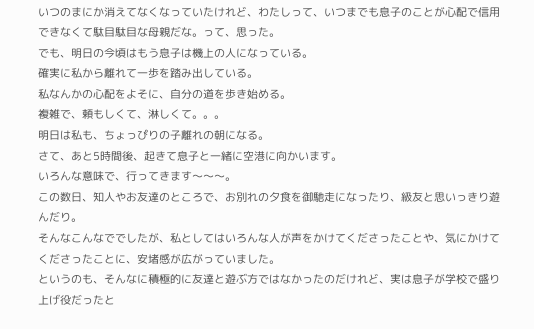いつのまにか消えてなくなっていたけれど、わたしって、いつまでも息子のことが心配で信用できなくて駄目駄目な母親だな。って、思った。
でも、明日の今頃はもう息子は機上の人になっている。
確実に私から離れて一歩を踏み出している。
私なんかの心配をよそに、自分の道を歩き始める。
複雑で、頼もしくて、淋しくて。。。
明日は私も、ちょっぴりの子離れの朝になる。
さて、あと5時間後、起きて息子と一緒に空港に向かいます。
いろんな意味で、行ってきます〜〜〜。
この数日、知人やお友達のところで、お別れの夕食を御馳走になったり、級友と思いっきり遊んだり。
そんなこんなででしたが、私としてはいろんな人が声をかけてくださったことや、気にかけてくださったことに、安堵感が広がっていました。
というのも、そんなに積極的に友達と遊ぶ方ではなかったのだけれど、実は息子が学校で盛り上げ役だったと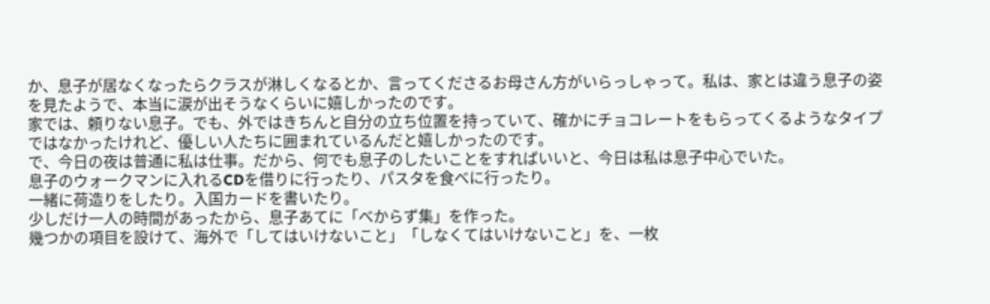か、息子が居なくなったらクラスが淋しくなるとか、言ってくださるお母さん方がいらっしゃって。私は、家とは違う息子の姿を見たようで、本当に涙が出そうなくらいに嬉しかったのです。
家では、頼りない息子。でも、外ではきちんと自分の立ち位置を持っていて、確かにチョコレートをもらってくるようなタイプではなかったけれど、優しい人たちに囲まれているんだと嬉しかったのです。
で、今日の夜は普通に私は仕事。だから、何でも息子のしたいことをすればいいと、今日は私は息子中心でいた。
息子のウォークマンに入れるCDを借りに行ったり、パスタを食べに行ったり。
一緒に荷造りをしたり。入国カードを書いたり。
少しだけ一人の時間があったから、息子あてに「べからず集」を作った。
幾つかの項目を設けて、海外で「してはいけないこと」「しなくてはいけないこと」を、一枚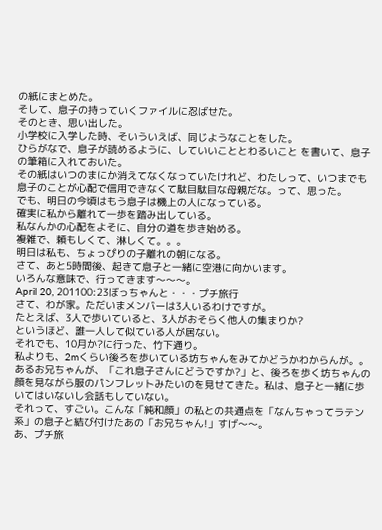の紙にまとめた。
そして、息子の持っていくファイルに忍ばせた。
そのとき、思い出した。
小学校に入学した時、そいういえば、同じようなことをした。
ひらがなで、息子が読めるように、していいこととわるいこと を書いて、息子の筆箱に入れておいた。
その紙はいつのまにか消えてなくなっていたけれど、わたしって、いつまでも息子のことが心配で信用できなくて駄目駄目な母親だな。って、思った。
でも、明日の今頃はもう息子は機上の人になっている。
確実に私から離れて一歩を踏み出している。
私なんかの心配をよそに、自分の道を歩き始める。
複雑で、頼もしくて、淋しくて。。。
明日は私も、ちょっぴりの子離れの朝になる。
さて、あと5時間後、起きて息子と一緒に空港に向かいます。
いろんな意味で、行ってきます〜〜〜。
April 20, 201100:23ぼっちゃんと・・・プチ旅行
さて、わが家。ただいまメンバーは3人いるわけですが。
たとえば、3人で歩いていると、3人がおそらく他人の集まりか?
というほど、誰一人して似ている人が居ない。
それでも、10月か?に行った、竹下通り。
私よりも、2mくらい後ろを歩いている坊ちゃんをみてかどうかわからんが。。
あるお兄ちゃんが、「これ息子さんにどうですか?」と、後ろを歩く坊ちゃんの顔を見ながら服のパンフレットみたいのを見せてきた。私は、息子と一緒に歩いてはいないし会話もしていない。
それって、すごい。こんな「純和顔」の私との共通点を「なんちゃってラテン系」の息子と結び付けたあの「お兄ちゃん!」すげ〜〜。
あ、プチ旅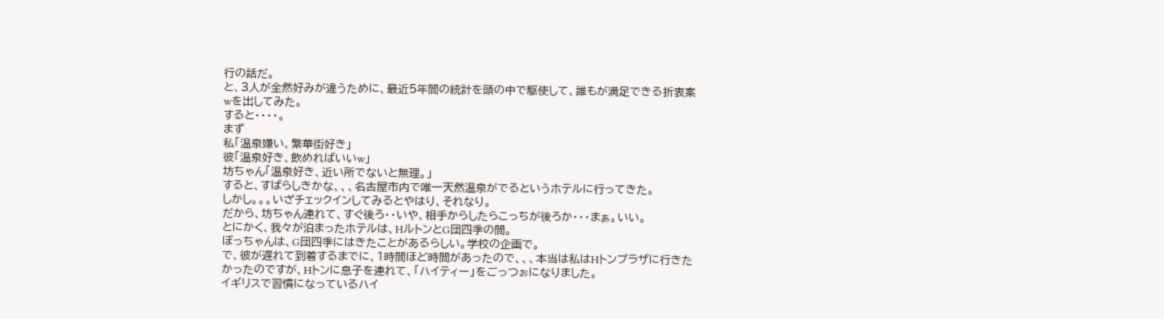行の話だ。
と、3人が全然好みが違うために、最近5年間の統計を頭の中で駆使して、誰もが満足できる折衷案wを出してみた。
すると・・・・。
まず
私「温泉嫌い、繁華街好き」
彼「温泉好き、飲めればいいw」
坊ちゃん「温泉好き、近い所でないと無理。」
すると、すばらしきかな、、、名古屋市内で唯一天然温泉がでるというホテルに行ってきた。
しかし。。。いざチェックインしてみるとやはり、それなり。
だから、坊ちゃん連れて、すぐ後ろ・・いや、相手からしたらこっちが後ろか・・・まぁ。いい。
とにかく、我々が泊まったホテルは、HルトンとG団四季の間。
ぼっちゃんは、G団四季にはきたことがあるらしい。学校の企画で。
で、彼が遅れて到着するまでに、1時間ほど時間があったので、、、本当は私はHトンプラザに行きたかったのですが、Hトンに息子を連れて、「ハイティー」をごっつぉになりました。
イギリスで習慣になっているハイ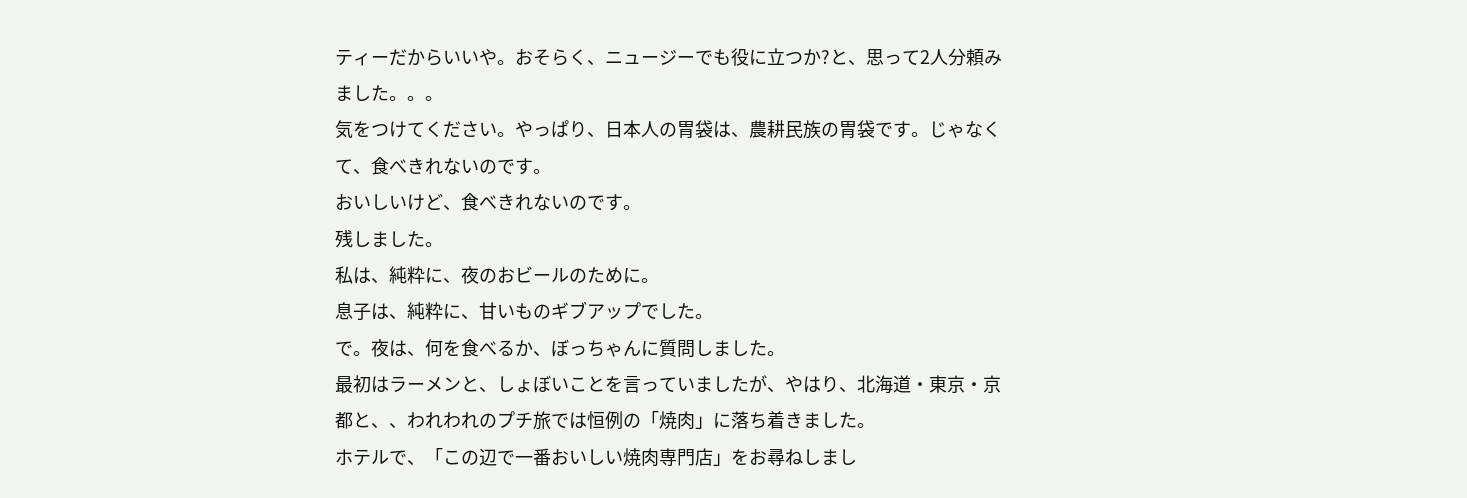ティーだからいいや。おそらく、ニュージーでも役に立つか?と、思って2人分頼みました。。。
気をつけてください。やっぱり、日本人の胃袋は、農耕民族の胃袋です。じゃなくて、食べきれないのです。
おいしいけど、食べきれないのです。
残しました。
私は、純粋に、夜のおビールのために。
息子は、純粋に、甘いものギブアップでした。
で。夜は、何を食べるか、ぼっちゃんに質問しました。
最初はラーメンと、しょぼいことを言っていましたが、やはり、北海道・東京・京都と、、われわれのプチ旅では恒例の「焼肉」に落ち着きました。
ホテルで、「この辺で一番おいしい焼肉専門店」をお尋ねしまし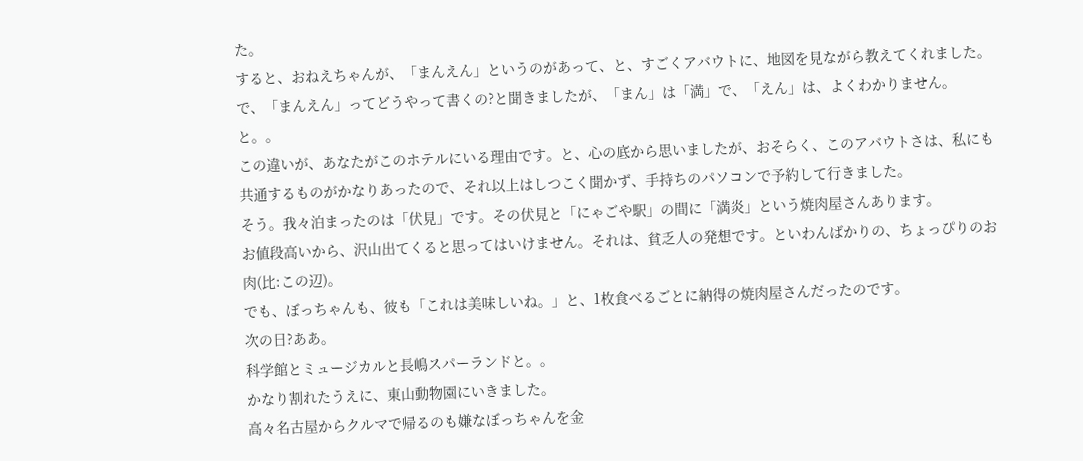た。
すると、おねえちゃんが、「まんえん」というのがあって、と、すごくアバウトに、地図を見ながら教えてくれました。
で、「まんえん」ってどうやって書くの?と聞きましたが、「まん」は「満」で、「えん」は、よくわかりません。と。。
この違いが、あなたがこのホテルにいる理由です。と、心の底から思いましたが、おそらく、このアバウトさは、私にも共通するものがかなりあったので、それ以上はしつこく聞かず、手持ちのパソコンで予約して行きました。
そう。我々泊まったのは「伏見」です。その伏見と「にゃごや駅」の間に「満炎」という焼肉屋さんあります。
お値段高いから、沢山出てくると思ってはいけません。それは、貧乏人の発想です。といわんばかりの、ちょっぴりのお肉(比:この辺)。
でも、ぼっちゃんも、彼も「これは美味しいね。」と、1枚食べるごとに納得の焼肉屋さんだったのです。
次の日?ああ。
科学館とミュージカルと長嶋スパーランドと。。
かなり割れたうえに、東山動物園にいきました。
高々名古屋からクルマで帰るのも嫌なぼっちゃんを金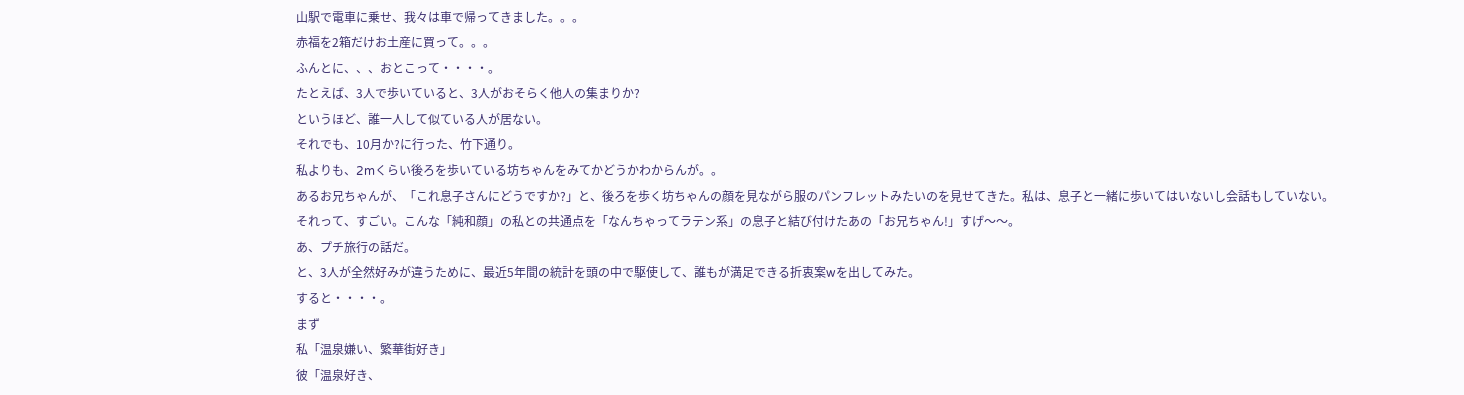山駅で電車に乗せ、我々は車で帰ってきました。。。
赤福を2箱だけお土産に買って。。。
ふんとに、、、おとこって・・・・。
たとえば、3人で歩いていると、3人がおそらく他人の集まりか?
というほど、誰一人して似ている人が居ない。
それでも、10月か?に行った、竹下通り。
私よりも、2mくらい後ろを歩いている坊ちゃんをみてかどうかわからんが。。
あるお兄ちゃんが、「これ息子さんにどうですか?」と、後ろを歩く坊ちゃんの顔を見ながら服のパンフレットみたいのを見せてきた。私は、息子と一緒に歩いてはいないし会話もしていない。
それって、すごい。こんな「純和顔」の私との共通点を「なんちゃってラテン系」の息子と結び付けたあの「お兄ちゃん!」すげ〜〜。
あ、プチ旅行の話だ。
と、3人が全然好みが違うために、最近5年間の統計を頭の中で駆使して、誰もが満足できる折衷案wを出してみた。
すると・・・・。
まず
私「温泉嫌い、繁華街好き」
彼「温泉好き、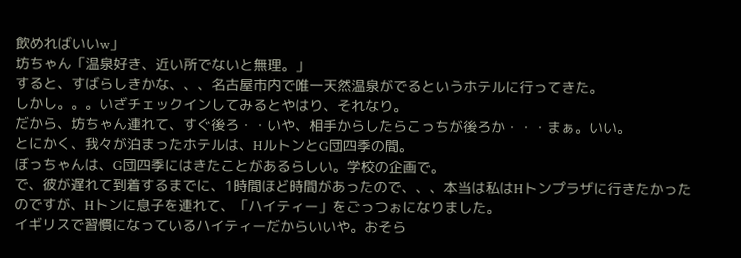飲めればいいw」
坊ちゃん「温泉好き、近い所でないと無理。」
すると、すばらしきかな、、、名古屋市内で唯一天然温泉がでるというホテルに行ってきた。
しかし。。。いざチェックインしてみるとやはり、それなり。
だから、坊ちゃん連れて、すぐ後ろ・・いや、相手からしたらこっちが後ろか・・・まぁ。いい。
とにかく、我々が泊まったホテルは、HルトンとG団四季の間。
ぼっちゃんは、G団四季にはきたことがあるらしい。学校の企画で。
で、彼が遅れて到着するまでに、1時間ほど時間があったので、、、本当は私はHトンプラザに行きたかったのですが、Hトンに息子を連れて、「ハイティー」をごっつぉになりました。
イギリスで習慣になっているハイティーだからいいや。おそら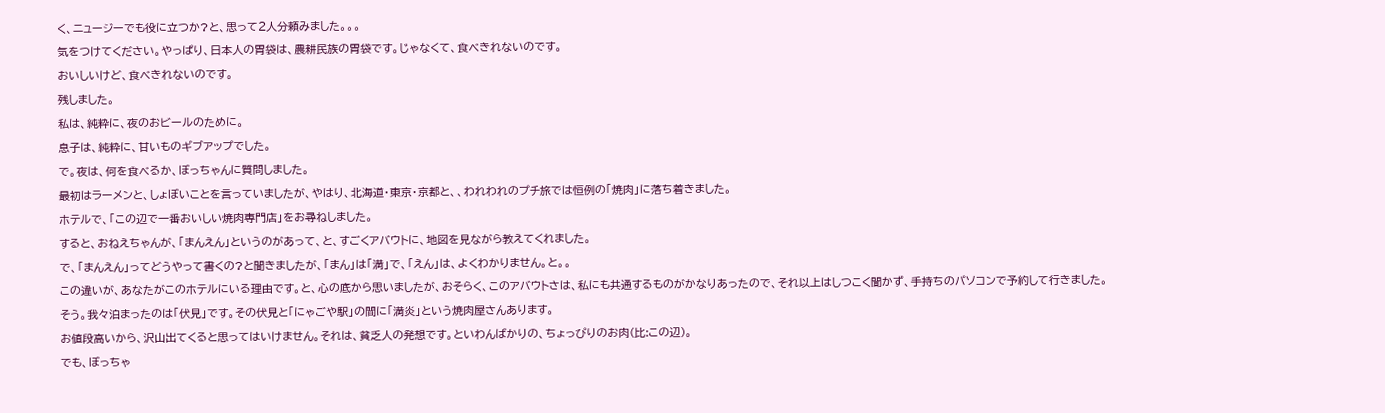く、ニュージーでも役に立つか?と、思って2人分頼みました。。。
気をつけてください。やっぱり、日本人の胃袋は、農耕民族の胃袋です。じゃなくて、食べきれないのです。
おいしいけど、食べきれないのです。
残しました。
私は、純粋に、夜のおビールのために。
息子は、純粋に、甘いものギブアップでした。
で。夜は、何を食べるか、ぼっちゃんに質問しました。
最初はラーメンと、しょぼいことを言っていましたが、やはり、北海道・東京・京都と、、われわれのプチ旅では恒例の「焼肉」に落ち着きました。
ホテルで、「この辺で一番おいしい焼肉専門店」をお尋ねしました。
すると、おねえちゃんが、「まんえん」というのがあって、と、すごくアバウトに、地図を見ながら教えてくれました。
で、「まんえん」ってどうやって書くの?と聞きましたが、「まん」は「満」で、「えん」は、よくわかりません。と。。
この違いが、あなたがこのホテルにいる理由です。と、心の底から思いましたが、おそらく、このアバウトさは、私にも共通するものがかなりあったので、それ以上はしつこく聞かず、手持ちのパソコンで予約して行きました。
そう。我々泊まったのは「伏見」です。その伏見と「にゃごや駅」の間に「満炎」という焼肉屋さんあります。
お値段高いから、沢山出てくると思ってはいけません。それは、貧乏人の発想です。といわんばかりの、ちょっぴりのお肉(比:この辺)。
でも、ぼっちゃ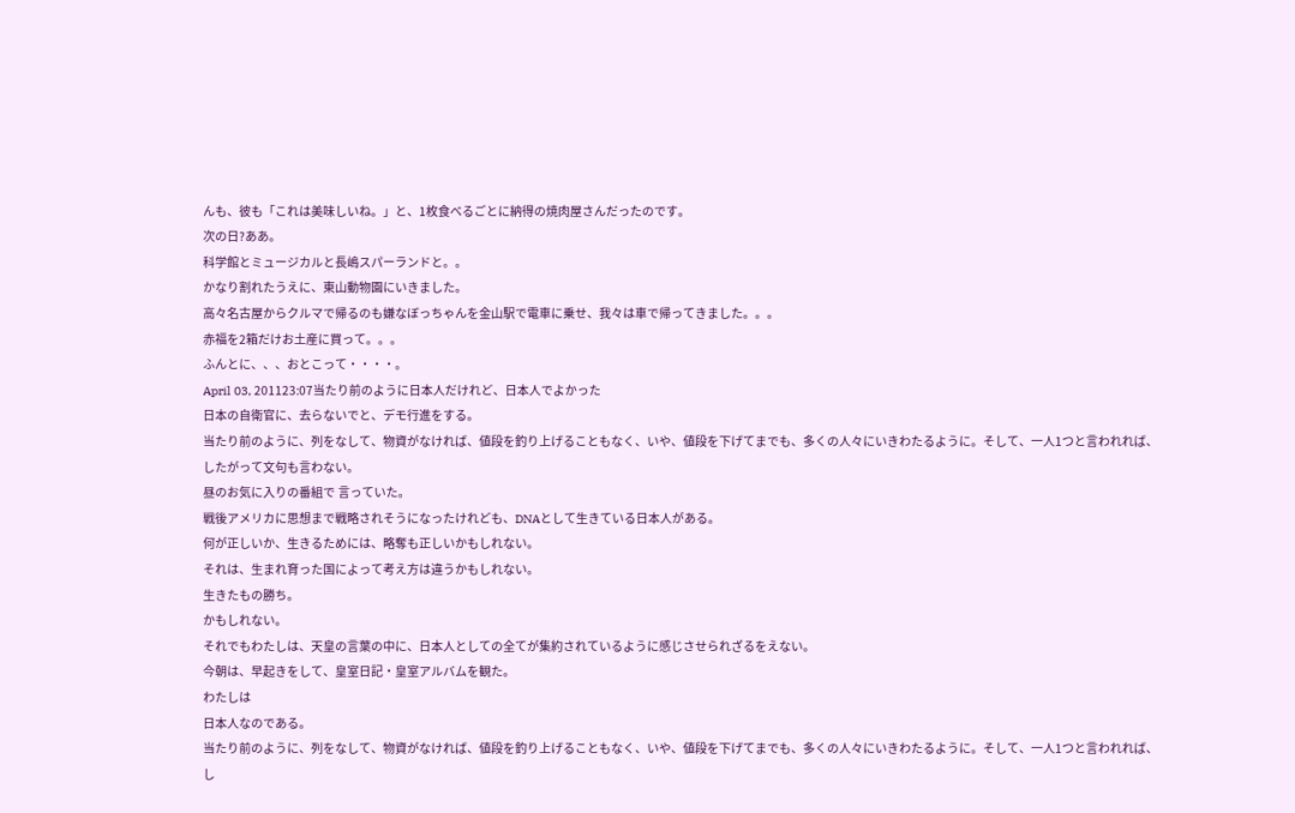んも、彼も「これは美味しいね。」と、1枚食べるごとに納得の焼肉屋さんだったのです。
次の日?ああ。
科学館とミュージカルと長嶋スパーランドと。。
かなり割れたうえに、東山動物園にいきました。
高々名古屋からクルマで帰るのも嫌なぼっちゃんを金山駅で電車に乗せ、我々は車で帰ってきました。。。
赤福を2箱だけお土産に買って。。。
ふんとに、、、おとこって・・・・。
April 03, 201123:07当たり前のように日本人だけれど、日本人でよかった
日本の自衛官に、去らないでと、デモ行進をする。
当たり前のように、列をなして、物資がなければ、値段を釣り上げることもなく、いや、値段を下げてまでも、多くの人々にいきわたるように。そして、一人1つと言われれば、したがって文句も言わない。
昼のお気に入りの番組で 言っていた。
戦後アメリカに思想まで戦略されそうになったけれども、DNAとして生きている日本人がある。
何が正しいか、生きるためには、略奪も正しいかもしれない。
それは、生まれ育った国によって考え方は違うかもしれない。
生きたもの勝ち。
かもしれない。
それでもわたしは、天皇の言葉の中に、日本人としての全てが集約されているように感じさせられざるをえない。
今朝は、早起きをして、皇室日記・皇室アルバムを観た。
わたしは
日本人なのである。
当たり前のように、列をなして、物資がなければ、値段を釣り上げることもなく、いや、値段を下げてまでも、多くの人々にいきわたるように。そして、一人1つと言われれば、し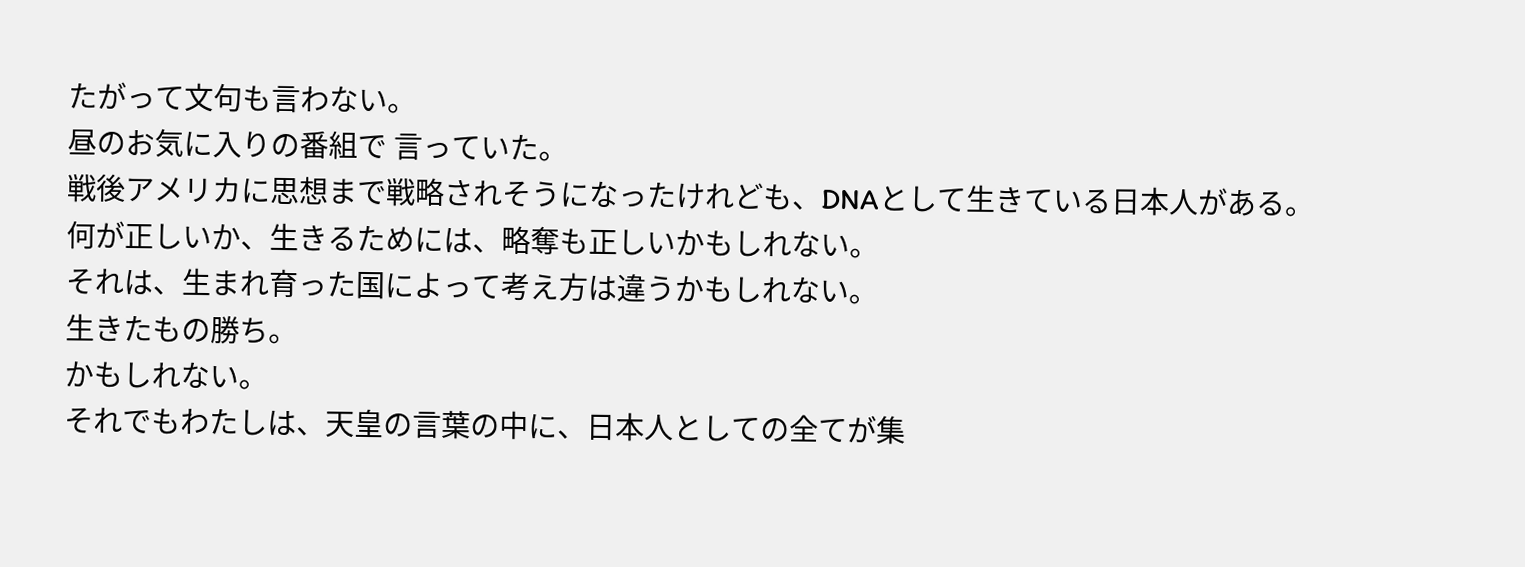たがって文句も言わない。
昼のお気に入りの番組で 言っていた。
戦後アメリカに思想まで戦略されそうになったけれども、DNAとして生きている日本人がある。
何が正しいか、生きるためには、略奪も正しいかもしれない。
それは、生まれ育った国によって考え方は違うかもしれない。
生きたもの勝ち。
かもしれない。
それでもわたしは、天皇の言葉の中に、日本人としての全てが集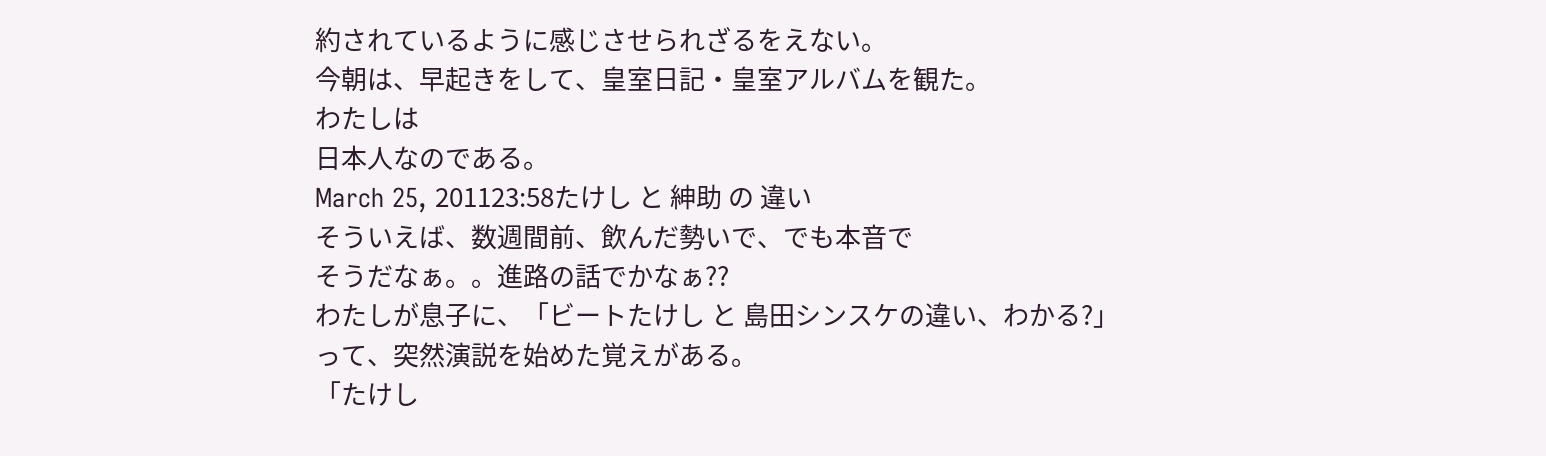約されているように感じさせられざるをえない。
今朝は、早起きをして、皇室日記・皇室アルバムを観た。
わたしは
日本人なのである。
March 25, 201123:58たけし と 紳助 の 違い
そういえば、数週間前、飲んだ勢いで、でも本音で
そうだなぁ。。進路の話でかなぁ??
わたしが息子に、「ビートたけし と 島田シンスケの違い、わかる?」
って、突然演説を始めた覚えがある。
「たけし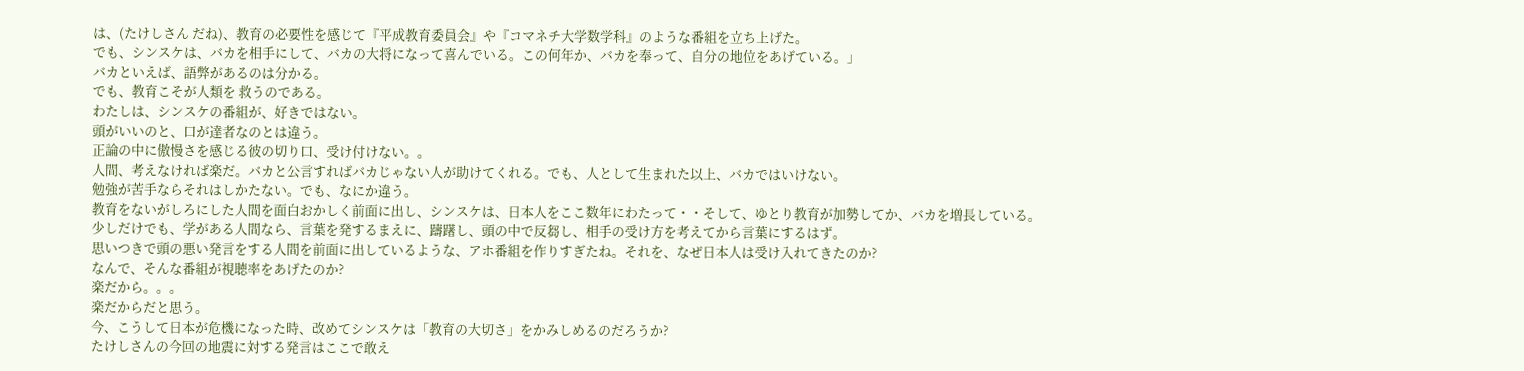は、(たけしさん だね)、教育の必要性を感じて『平成教育委員会』や『コマネチ大学数学科』のような番組を立ち上げた。
でも、シンスケは、バカを相手にして、バカの大将になって喜んでいる。この何年か、バカを奉って、自分の地位をあげている。」
バカといえば、語弊があるのは分かる。
でも、教育こそが人類を 救うのである。
わたしは、シンスケの番組が、好きではない。
頭がいいのと、口が達者なのとは違う。
正論の中に傲慢さを感じる彼の切り口、受け付けない。。
人間、考えなければ楽だ。バカと公言すればバカじゃない人が助けてくれる。でも、人として生まれた以上、バカではいけない。
勉強が苦手ならそれはしかたない。でも、なにか違う。
教育をないがしろにした人間を面白おかしく前面に出し、シンスケは、日本人をここ数年にわたって・・そして、ゆとり教育が加勢してか、バカを増長している。
少しだけでも、学がある人間なら、言葉を発するまえに、躊躇し、頭の中で反芻し、相手の受け方を考えてから言葉にするはず。
思いつきで頭の悪い発言をする人間を前面に出しているような、アホ番組を作りすぎたね。それを、なぜ日本人は受け入れてきたのか?
なんで、そんな番組が視聴率をあげたのか?
楽だから。。。
楽だからだと思う。
今、こうして日本が危機になった時、改めてシンスケは「教育の大切さ」をかみしめるのだろうか?
たけしさんの今回の地震に対する発言はここで敢え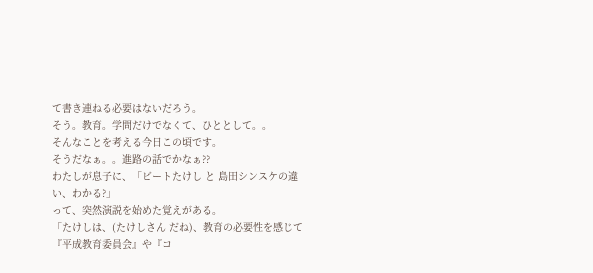て書き連ねる必要はないだろう。
そう。教育。学問だけでなくて、ひととして。。
そんなことを考える今日この頃です。
そうだなぁ。。進路の話でかなぁ??
わたしが息子に、「ビートたけし と 島田シンスケの違い、わかる?」
って、突然演説を始めた覚えがある。
「たけしは、(たけしさん だね)、教育の必要性を感じて『平成教育委員会』や『コ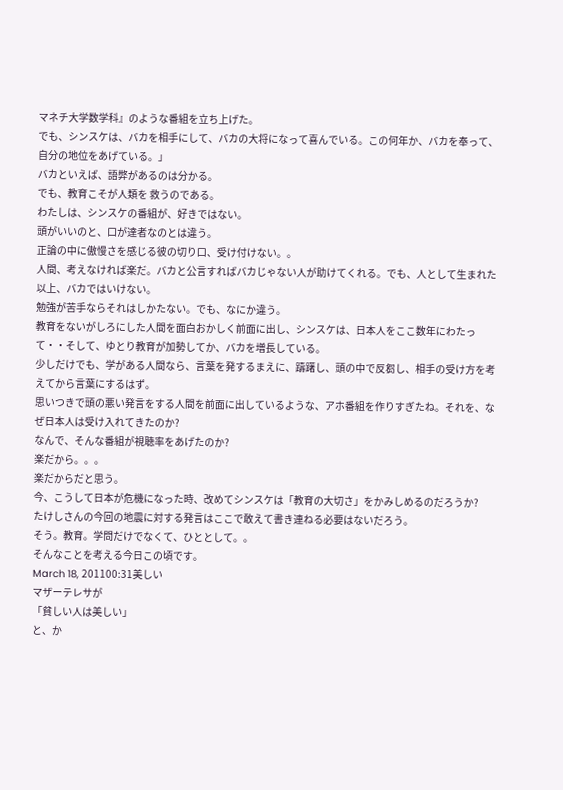マネチ大学数学科』のような番組を立ち上げた。
でも、シンスケは、バカを相手にして、バカの大将になって喜んでいる。この何年か、バカを奉って、自分の地位をあげている。」
バカといえば、語弊があるのは分かる。
でも、教育こそが人類を 救うのである。
わたしは、シンスケの番組が、好きではない。
頭がいいのと、口が達者なのとは違う。
正論の中に傲慢さを感じる彼の切り口、受け付けない。。
人間、考えなければ楽だ。バカと公言すればバカじゃない人が助けてくれる。でも、人として生まれた以上、バカではいけない。
勉強が苦手ならそれはしかたない。でも、なにか違う。
教育をないがしろにした人間を面白おかしく前面に出し、シンスケは、日本人をここ数年にわたって・・そして、ゆとり教育が加勢してか、バカを増長している。
少しだけでも、学がある人間なら、言葉を発するまえに、躊躇し、頭の中で反芻し、相手の受け方を考えてから言葉にするはず。
思いつきで頭の悪い発言をする人間を前面に出しているような、アホ番組を作りすぎたね。それを、なぜ日本人は受け入れてきたのか?
なんで、そんな番組が視聴率をあげたのか?
楽だから。。。
楽だからだと思う。
今、こうして日本が危機になった時、改めてシンスケは「教育の大切さ」をかみしめるのだろうか?
たけしさんの今回の地震に対する発言はここで敢えて書き連ねる必要はないだろう。
そう。教育。学問だけでなくて、ひととして。。
そんなことを考える今日この頃です。
March 18, 201100:31美しい
マザーテレサが
「貧しい人は美しい」
と、か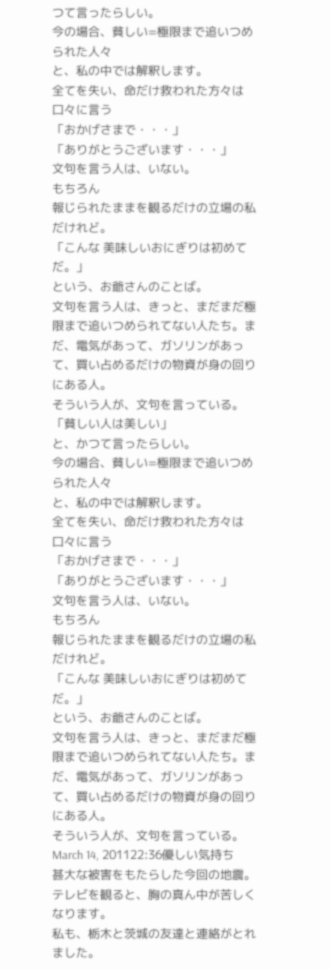つて言ったらしい。
今の場合、貧しい=極限まで追いつめられた人々
と、私の中では解釈します。
全てを失い、命だけ救われた方々は 口々に言う
「おかげさまで・・・」
「ありがとうございます・・・」
文句を言う人は、いない。
もちろん
報じられたままを観るだけの立場の私だけれど。
「こんな 美味しいおにぎりは初めてだ。」
という、お爺さんのことば。
文句を言う人は、きっと、まだまだ極限まで追いつめられてない人たち。まだ、電気があって、ガソリンがあって、買い占めるだけの物資が身の回りにある人。
そういう人が、文句を言っている。
「貧しい人は美しい」
と、かつて言ったらしい。
今の場合、貧しい=極限まで追いつめられた人々
と、私の中では解釈します。
全てを失い、命だけ救われた方々は 口々に言う
「おかげさまで・・・」
「ありがとうございます・・・」
文句を言う人は、いない。
もちろん
報じられたままを観るだけの立場の私だけれど。
「こんな 美味しいおにぎりは初めてだ。」
という、お爺さんのことば。
文句を言う人は、きっと、まだまだ極限まで追いつめられてない人たち。まだ、電気があって、ガソリンがあって、買い占めるだけの物資が身の回りにある人。
そういう人が、文句を言っている。
March 14, 201122:36優しい気持ち
甚大な被害をもたらした今回の地震。
テレビを観ると、胸の真ん中が苦しくなります。
私も、栃木と茨城の友達と連絡がとれました。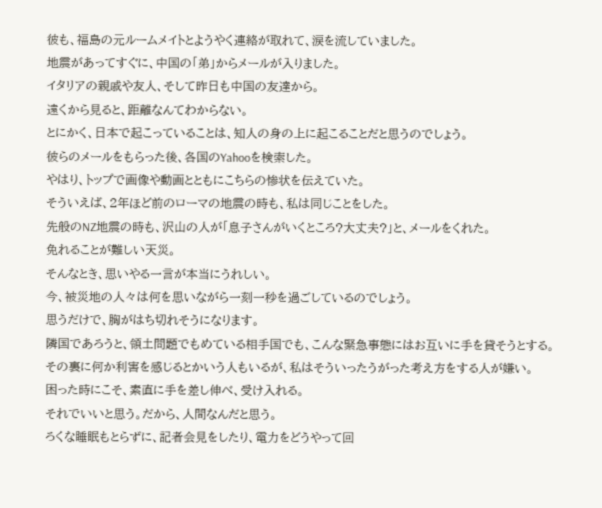彼も、福島の元ルームメイトとようやく連絡が取れて、涙を流していました。
地震があってすぐに、中国の「弟」からメールが入りました。
イタリアの親戚や友人、そして昨日も中国の友達から。
遠くから見ると、距離なんてわからない。
とにかく、日本で起こっていることは、知人の身の上に起こることだと思うのでしょう。
彼らのメールをもらった後、各国のYahooを検索した。
やはり、トップで画像や動画とともにこちらの惨状を伝えていた。
そういえば、2年ほど前のローマの地震の時も、私は同じことをした。
先般のNZ地震の時も、沢山の人が「息子さんがいくところ?大丈夫?」と、メールをくれた。
免れることが難しい天災。
そんなとき、思いやる一言が本当にうれしい。
今、被災地の人々は何を思いながら一刻一秒を過ごしているのでしょう。
思うだけで、胸がはち切れそうになります。
隣国であろうと、領土問題でもめている相手国でも、こんな緊急事態にはお互いに手を貸そうとする。
その裏に何か利害を感じるとかいう人もいるが、私はそういったうがった考え方をする人が嫌い。
困った時にこそ、素直に手を差し伸べ、受け入れる。
それでいいと思う。だから、人間なんだと思う。
ろくな睡眠もとらずに、記者会見をしたり、電力をどうやって回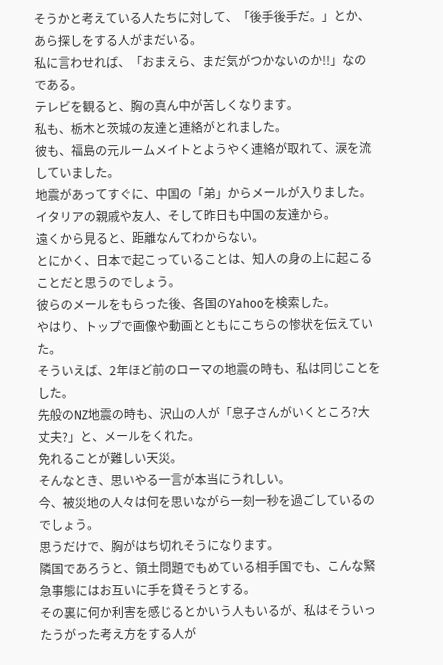そうかと考えている人たちに対して、「後手後手だ。」とか、あら探しをする人がまだいる。
私に言わせれば、「おまえら、まだ気がつかないのか!!」なのである。
テレビを観ると、胸の真ん中が苦しくなります。
私も、栃木と茨城の友達と連絡がとれました。
彼も、福島の元ルームメイトとようやく連絡が取れて、涙を流していました。
地震があってすぐに、中国の「弟」からメールが入りました。
イタリアの親戚や友人、そして昨日も中国の友達から。
遠くから見ると、距離なんてわからない。
とにかく、日本で起こっていることは、知人の身の上に起こることだと思うのでしょう。
彼らのメールをもらった後、各国のYahooを検索した。
やはり、トップで画像や動画とともにこちらの惨状を伝えていた。
そういえば、2年ほど前のローマの地震の時も、私は同じことをした。
先般のNZ地震の時も、沢山の人が「息子さんがいくところ?大丈夫?」と、メールをくれた。
免れることが難しい天災。
そんなとき、思いやる一言が本当にうれしい。
今、被災地の人々は何を思いながら一刻一秒を過ごしているのでしょう。
思うだけで、胸がはち切れそうになります。
隣国であろうと、領土問題でもめている相手国でも、こんな緊急事態にはお互いに手を貸そうとする。
その裏に何か利害を感じるとかいう人もいるが、私はそういったうがった考え方をする人が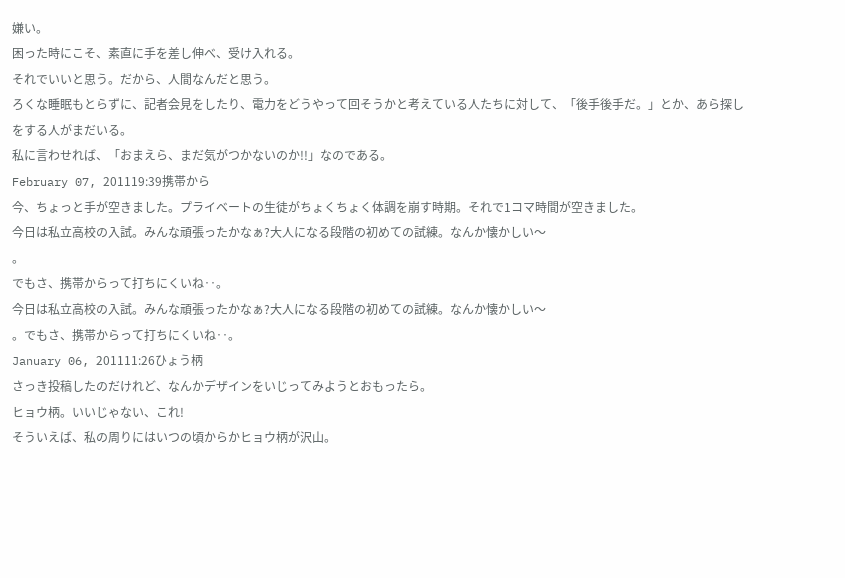嫌い。
困った時にこそ、素直に手を差し伸べ、受け入れる。
それでいいと思う。だから、人間なんだと思う。
ろくな睡眠もとらずに、記者会見をしたり、電力をどうやって回そうかと考えている人たちに対して、「後手後手だ。」とか、あら探しをする人がまだいる。
私に言わせれば、「おまえら、まだ気がつかないのか!!」なのである。
February 07, 201119:39携帯から
今、ちょっと手が空きました。プライベートの生徒がちょくちょく体調を崩す時期。それで1コマ時間が空きました。
今日は私立高校の入試。みんな頑張ったかなぁ?大人になる段階の初めての試練。なんか懐かしい〜
。
でもさ、携帯からって打ちにくいね‥。
今日は私立高校の入試。みんな頑張ったかなぁ?大人になる段階の初めての試練。なんか懐かしい〜
。でもさ、携帯からって打ちにくいね‥。
January 06, 201111:26ひょう柄
さっき投稿したのだけれど、なんかデザインをいじってみようとおもったら。
ヒョウ柄。いいじゃない、これ!
そういえば、私の周りにはいつの頃からかヒョウ柄が沢山。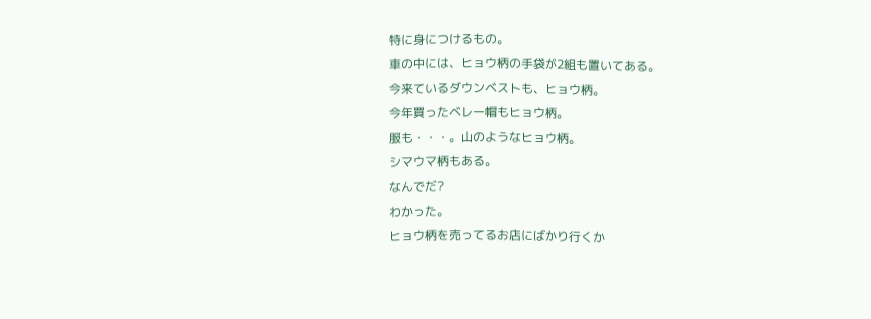特に身につけるもの。
車の中には、ヒョウ柄の手袋が2組も置いてある。
今来ているダウンベストも、ヒョウ柄。
今年買ったベレー帽もヒョウ柄。
服も・・・。山のようなヒョウ柄。
シマウマ柄もある。
なんでだ?
わかった。
ヒョウ柄を売ってるお店にばかり行くか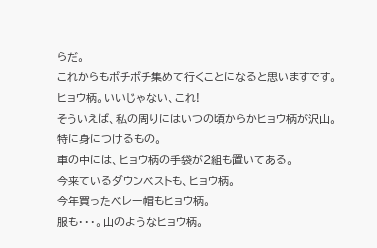らだ。
これからもボチボチ集めて行くことになると思いますです。
ヒョウ柄。いいじゃない、これ!
そういえば、私の周りにはいつの頃からかヒョウ柄が沢山。
特に身につけるもの。
車の中には、ヒョウ柄の手袋が2組も置いてある。
今来ているダウンベストも、ヒョウ柄。
今年買ったベレー帽もヒョウ柄。
服も・・・。山のようなヒョウ柄。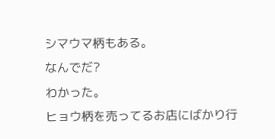シマウマ柄もある。
なんでだ?
わかった。
ヒョウ柄を売ってるお店にばかり行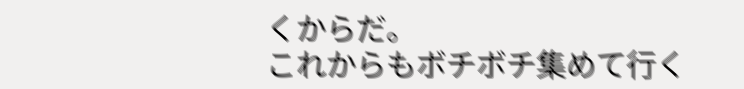くからだ。
これからもボチボチ集めて行く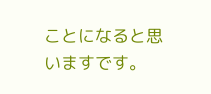ことになると思いますです。